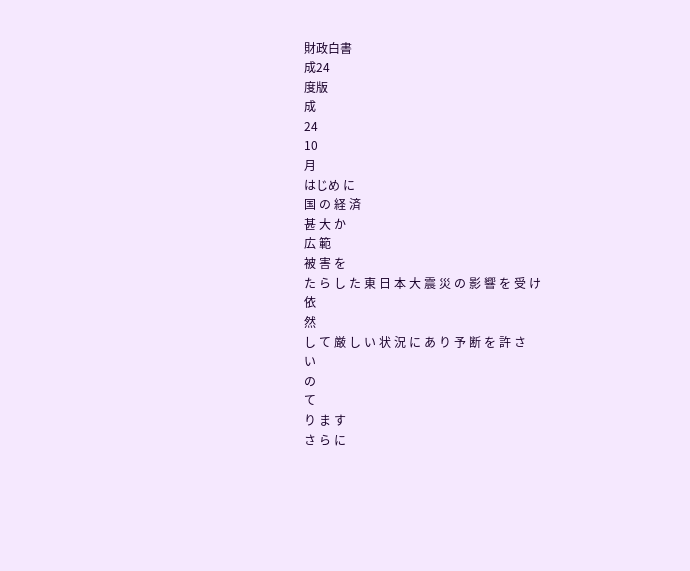財政白書
成24
度版
成
24
10
月
はじめ に
国 の 経 済
甚 大 か
広 範
被 害 を
た ら し た 東 日 本 大 震 災 の 影 響 を 受 け
依
然
し て 厳 し い 状 況 に あ り 予 断 を 許 さ
い
の
て
り ま す
さ ら に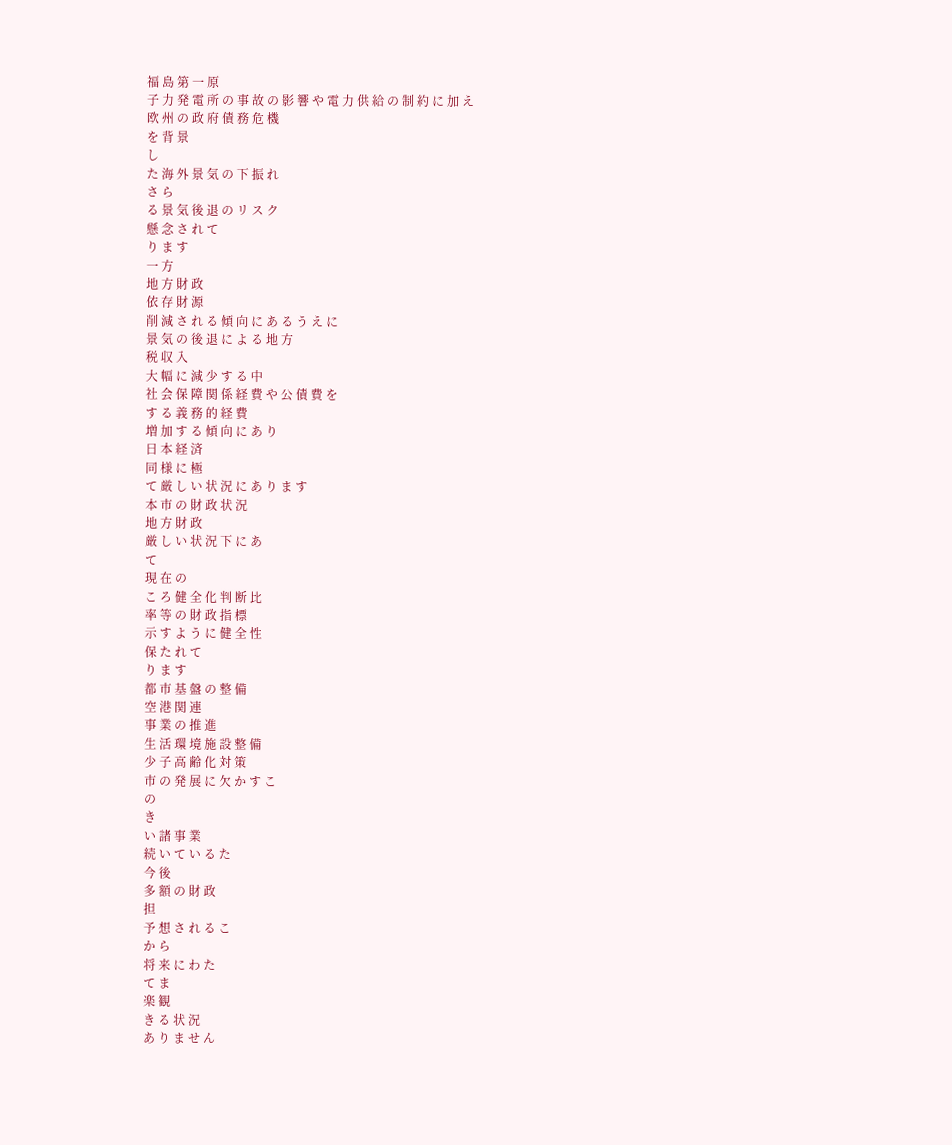福 島 第 一 原
子 力 発 電 所 の 事 故 の 影 響 や 電 力 供 給 の 制 約 に 加 え
欧 州 の 政 府 債 務 危 機
を 背 景
し
た 海 外 景 気 の 下 振 れ
さ ら
る 景 気 後 退 の リ ス ク
懸 念 さ れ て
り ま す
一 方
地 方 財 政
依 存 財 源
削 減 さ れ る 傾 向 に あ る う え に
景 気 の 後 退 に よ る 地 方
税 収 入
大 幅 に 減 少 す る 中
社 会 保 障 関 係 経 費 や 公 債 費 を
す る 義 務 的 経 費
増 加 す る 傾 向 に あ り
日 本 経 済
同 様 に 極
て 厳 し い 状 況 に あ り ま す
本 市 の 財 政 状 況
地 方 財 政
厳 し い 状 況 下 に あ
て
現 在 の
こ ろ 健 全 化 判 断 比
率 等 の 財 政 指 標
示 す よ う に 健 全 性
保 た れ て
り ま す
都 市 基 盤 の 整 備
空 港 関 連
事 業 の 推 進
生 活 環 境 施 設 整 備
少 子 高 齢 化 対 策
市 の 発 展 に 欠 か す こ
の
き
い 諸 事 業
続 い て い る た
今 後
多 額 の 財 政
担
予 想 さ れ る こ
か ら
将 来 に わ た
て ま
楽 観
き る 状 況
あ り ま せ ん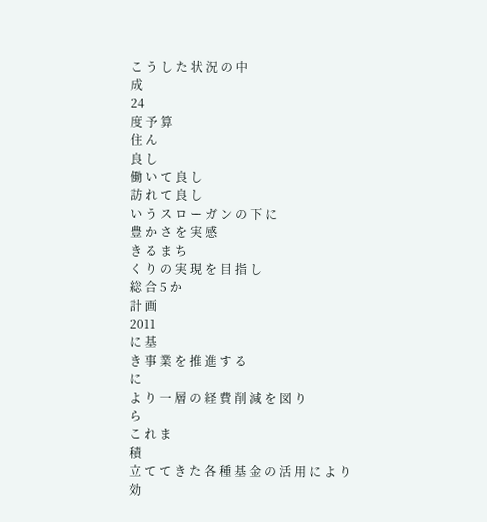こ う し た 状 況 の 中
成
24
度 予 算
住 ん
良 し
働 い て 良 し
訪 れ て 良 し
い う ス ロ ー ガ ン の 下 に
豊 か さ を 実 感
き る ま ち
く り の 実 現 を 目 指 し
総 合 5 か
計 画
2011
に 基
き 事 業 を 推 進 す る
に
よ り 一 層 の 経 費 削 減 を 図 り
ら
こ れ ま
積
立 て て き た 各 種 基 金 の 活 用 に よ り
効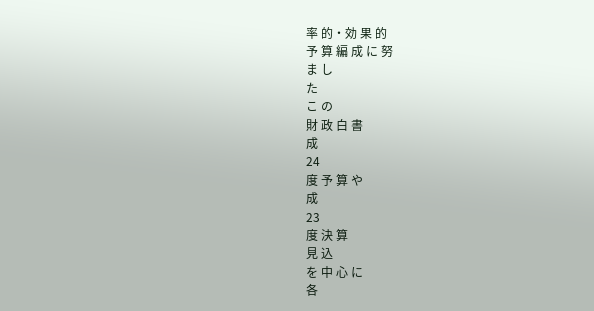率 的・効 果 的
予 算 編 成 に 努
ま し
た
こ の
財 政 白 書
成
24
度 予 算 や
成
23
度 決 算
見 込
を 中 心 に
各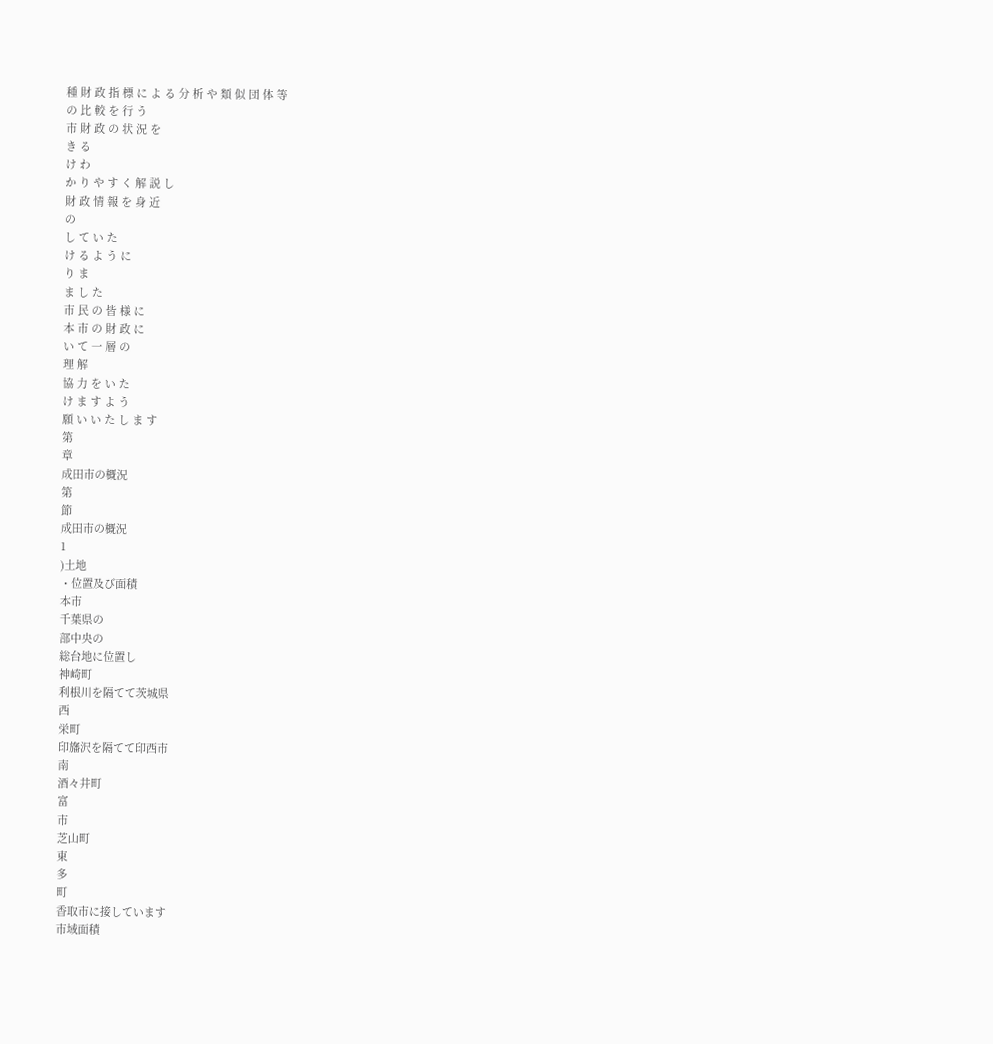種 財 政 指 標 に よ る 分 析 や 類 似 団 体 等
の 比 較 を 行 う
市 財 政 の 状 況 を
き る
け わ
か り や す く 解 説 し
財 政 情 報 を 身 近
の
し て い た
け る よ う に
り ま
ま し た
市 民 の 皆 様 に
本 市 の 財 政 に
い て 一 層 の
理 解
協 力 を い た
け ま す よ う
願 い い た し ま す
第
章
成田市の概況
第
節
成田市の概況
1
)土地
・位置及び面積
本市
千葉県の
部中央の
総台地に位置し
神崎町
利根川を隔てて茨城県
西
栄町
印旛沢を隔てて印西市
南
酒々井町
富
市
芝山町
東
多
町
香取市に接しています
市域面積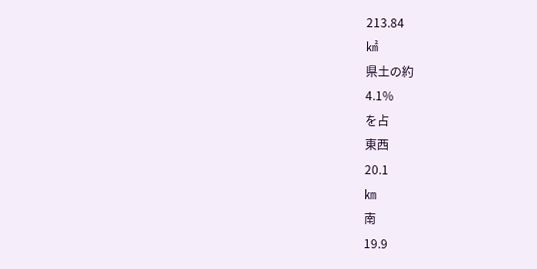213.84
㎢
県土の約
4.1%
を占
東西
20.1
㎞
南
19.9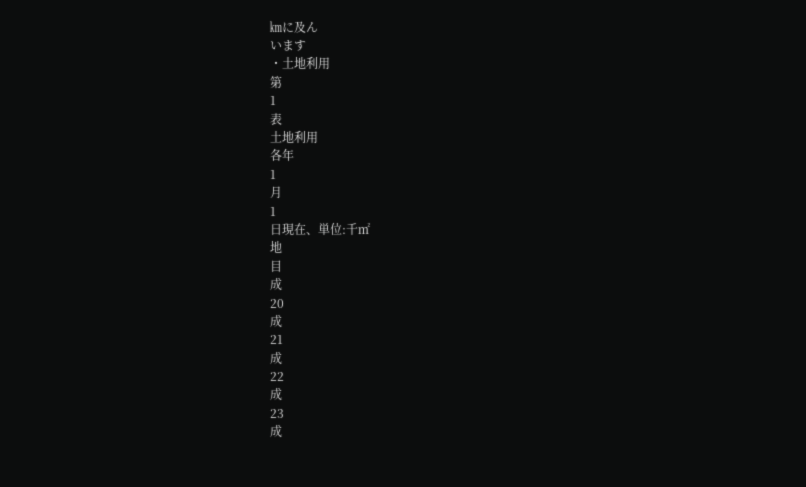㎞に及ん
います
・土地利用
第
1
表
土地利用
各年
1
月
1
日現在、単位:千㎡
地
目
成
20
成
21
成
22
成
23
成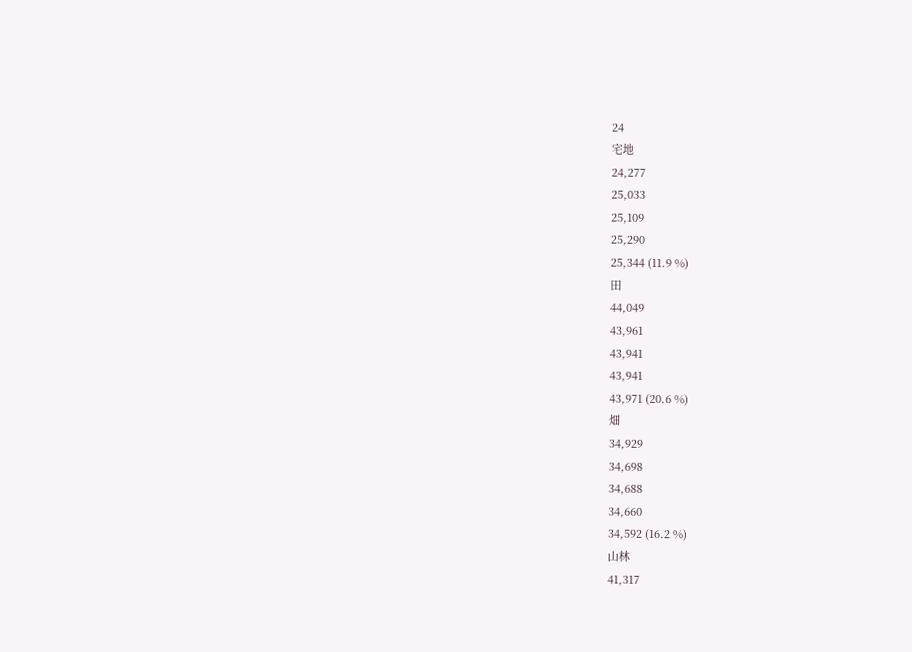24
宅地
24,277
25,033
25,109
25,290
25,344 (11.9 %)
田
44,049
43,961
43,941
43,941
43,971 (20.6 %)
畑
34,929
34,698
34,688
34,660
34,592 (16.2 %)
山林
41,317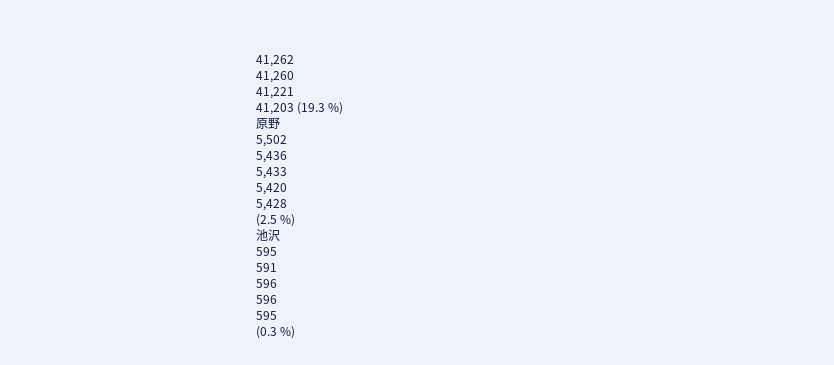41,262
41,260
41,221
41,203 (19.3 %)
原野
5,502
5,436
5,433
5,420
5,428
(2.5 %)
池沢
595
591
596
596
595
(0.3 %)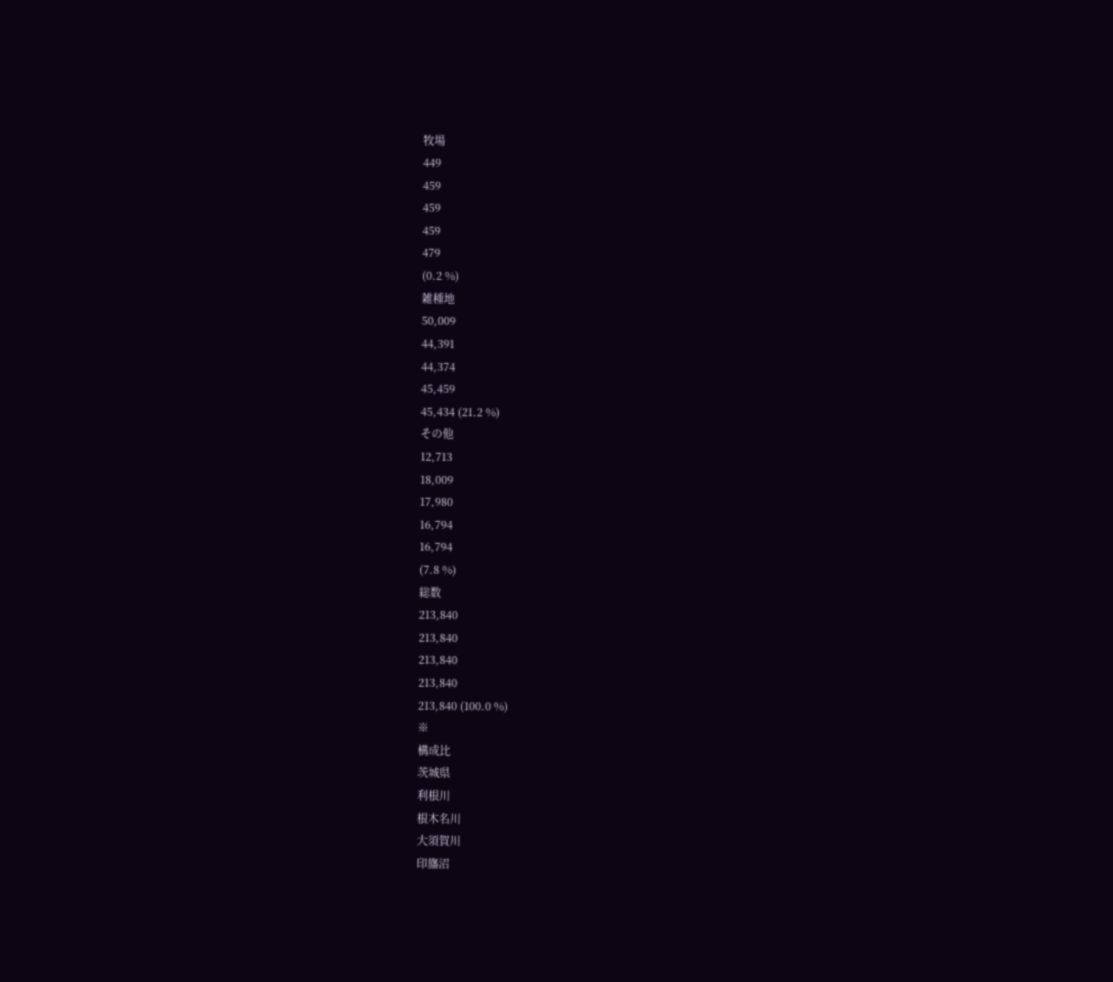牧場
449
459
459
459
479
(0.2 %)
雑種地
50,009
44,391
44,374
45,459
45,434 (21.2 %)
その他
12,713
18,009
17,980
16,794
16,794
(7.8 %)
総数
213,840
213,840
213,840
213,840
213,840 (100.0 %)
※
構成比
茨城県
利根川
根木名川
大須賀川
印旛沼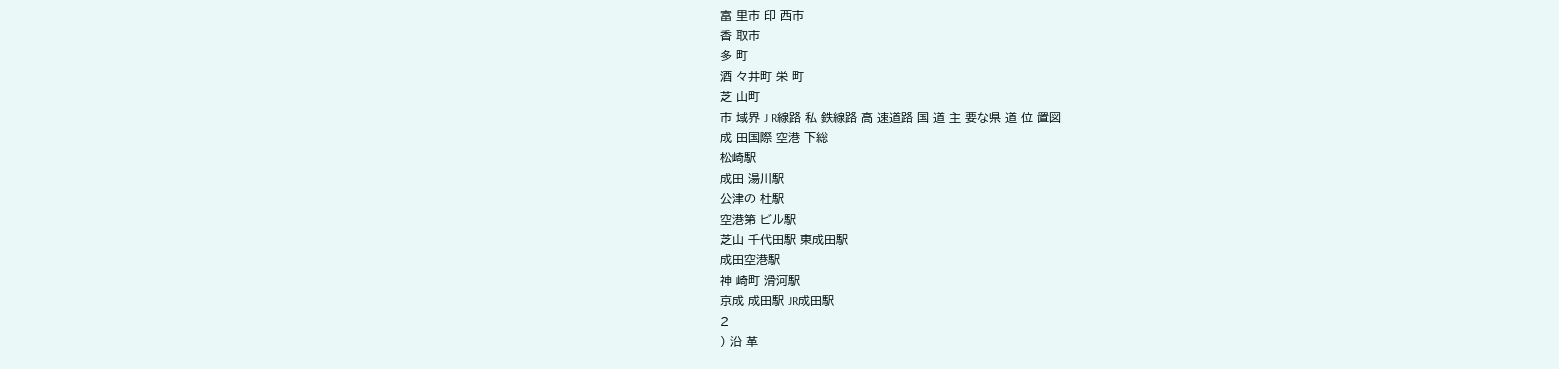富 里市 印 西市
香 取市
多 町
酒 々井町 栄 町
芝 山町
市 域界 J R線路 私 鉄線路 高 速道路 国 道 主 要な県 道 位 置図
成 田国際 空港 下総
松崎駅
成田 湯川駅
公津の 杜駅
空港第 ビル駅
芝山 千代田駅 東成田駅
成田空港駅
神 崎町 滑河駅
京成 成田駅 JR成田駅
2
) 沿 革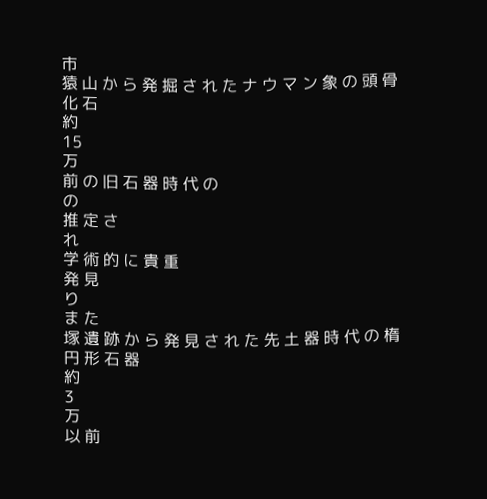市
猿 山 か ら 発 掘 さ れ た ナ ウ マ ン 象 の 頭 骨 化 石
約
15
万
前 の 旧 石 器 時 代 の
の
推 定 さ
れ
学 術 的 に 貴 重
発 見
り
ま た
塚 遺 跡 か ら 発 見 さ れ た 先 土 器 時 代 の 楕 円 形 石 器
約
3
万
以 前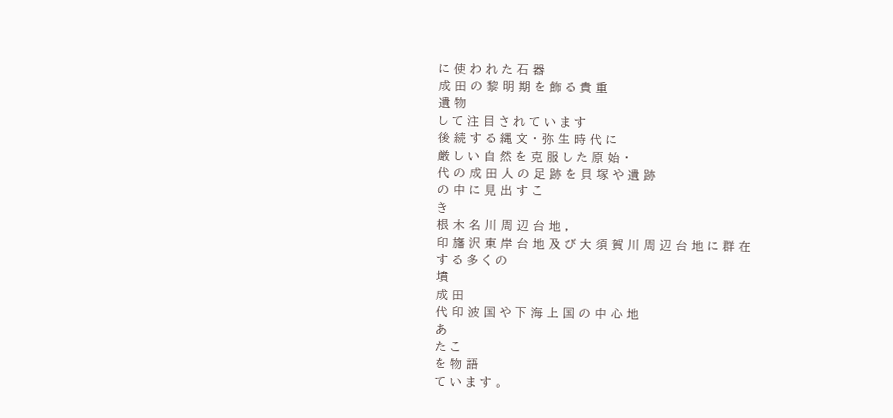に 使 わ れ た 石 器
成 田 の 黎 明 期 を 飾 る 貴 重
遺 物
し て 注 目 さ れ て い ま す
後 続 す る 縄 文 ・ 弥 生 時 代 に
厳 し い 自 然 を 克 服 し た 原 始 ・
代 の 成 田 人 の 足 跡 を 貝 塚 や 遺 跡
の 中 に 見 出 す こ
き
根 木 名 川 周 辺 台 地 ,
印 旛 沢 東 岸 台 地 及 び 大 須 賀 川 周 辺 台 地 に 群 在
す る 多 く の
墳
成 田
代 印 波 国 や 下 海 上 国 の 中 心 地
あ
た こ
を 物 語
て い ま す 。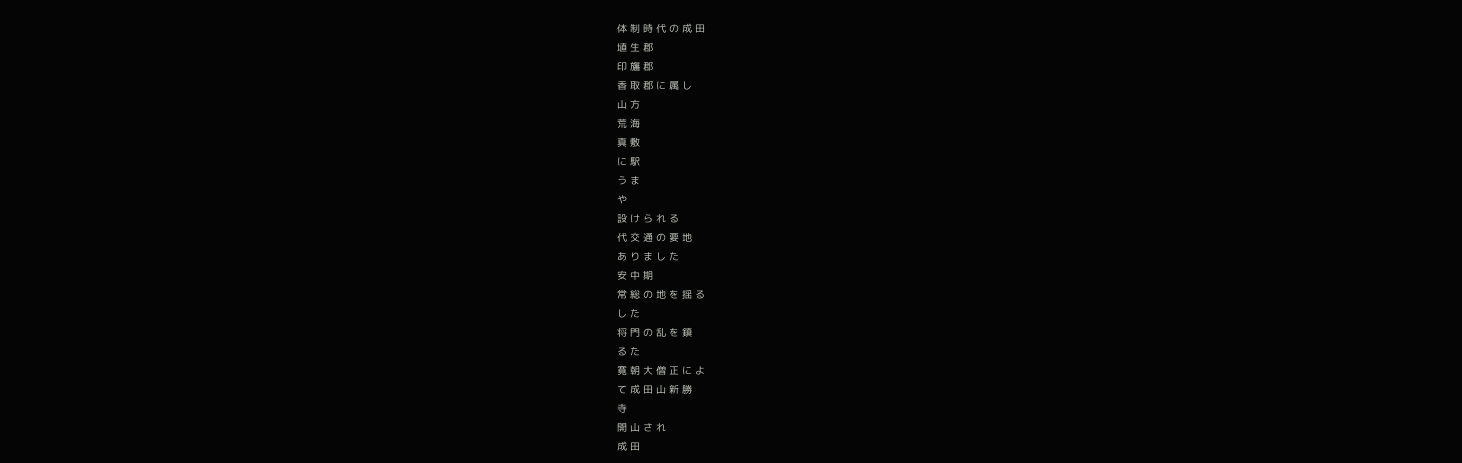体 制 時 代 の 成 田
埴 生 郡
印 旛 郡
香 取 郡 に 属 し
山 方
荒 海
真 敷
に 駅
う ま
や
設 け ら れ る
代 交 通 の 要 地
あ り ま し た
安 中 期
常 総 の 地 を 揺 る
し た
将 門 の 乱 を 鎮
る た
寛 朝 大 僧 正 に よ
て 成 田 山 新 勝
寺
開 山 さ れ
成 田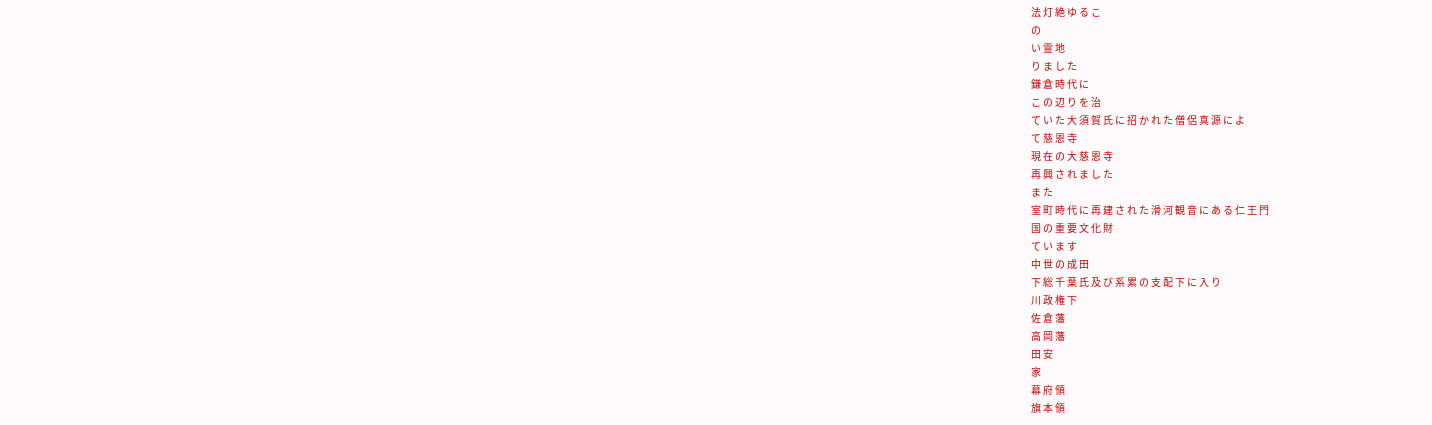法 灯 絶 ゆ る こ
の
い 霊 地
り ま し た
鎌 倉 時 代 に
こ の 辺 り を 治
て い た 大 須 賀 氏 に 招 か れ た 僧 侶 真 源 に よ
て 慈 恩 寺
現 在 の 大 慈 恩 寺
再 興 さ れ ま し た
ま た
室 町 時 代 に 再 建 さ れ た 滑 河 観 音 に あ る 仁 王 門
国 の 重 要 文 化 財
て い ま す
中 世 の 成 田
下 総 千 葉 氏 及 び 系 累 の 支 配 下 に 入 り
川 政 権 下
佐 倉 藩
高 岡 藩
田 安
家
幕 府 領
旗 本 領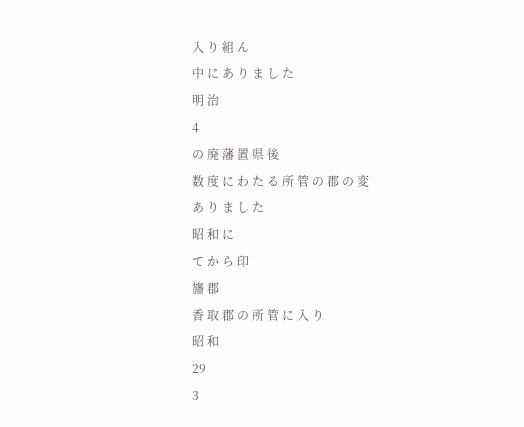入 り 組 ん
中 に あ り ま し た
明 治
4
の 廃 藩 置 県 後
数 度 に わ た る 所 管 の 郡 の 変
あ り ま し た
昭 和 に
て か ら 印
旛 郡
香 取 郡 の 所 管 に 入 り
昭 和
29
3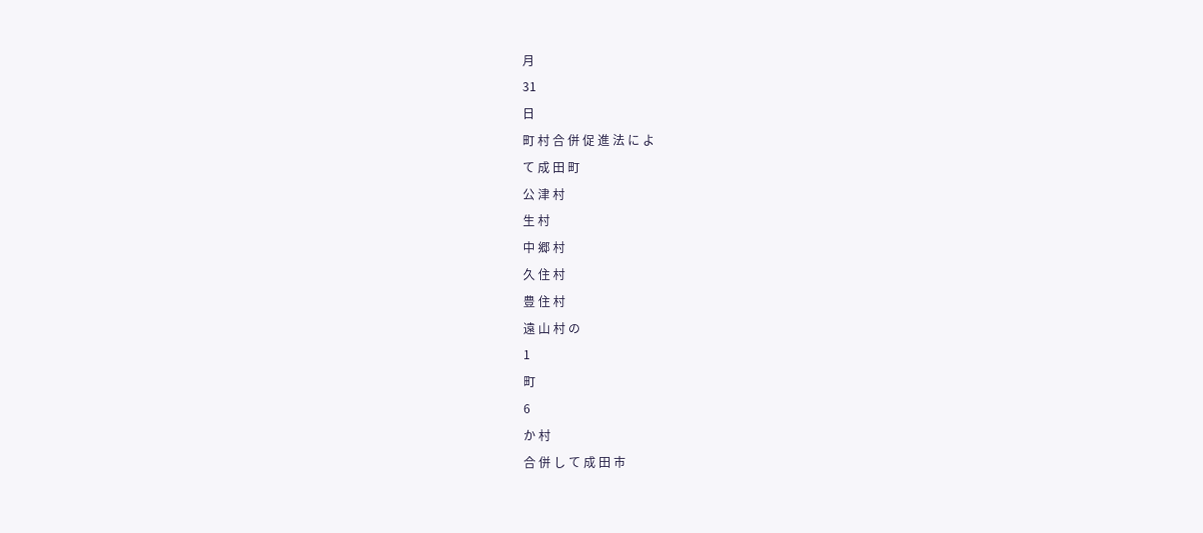月
31
日
町 村 合 併 促 進 法 に よ
て 成 田 町
公 津 村
生 村
中 郷 村
久 住 村
豊 住 村
遠 山 村 の
1
町
6
か 村
合 併 し て 成 田 市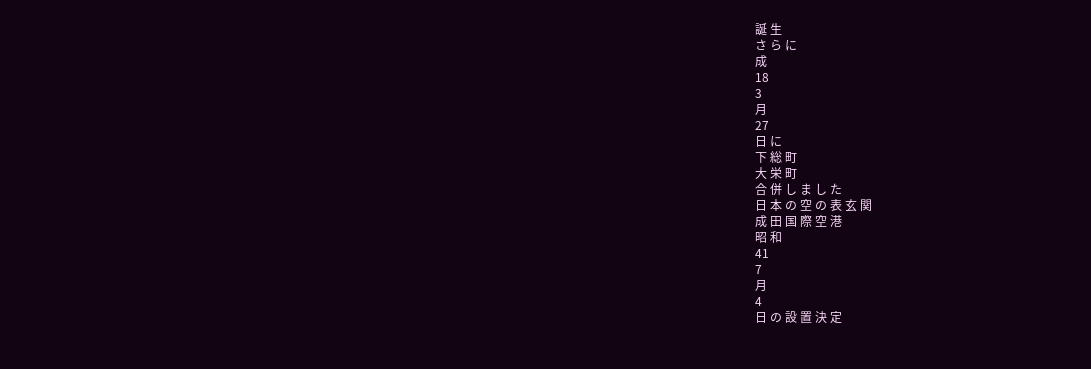誕 生
さ ら に
成
18
3
月
27
日 に
下 総 町
大 栄 町
合 併 し ま し た
日 本 の 空 の 表 玄 関
成 田 国 際 空 港
昭 和
41
7
月
4
日 の 設 置 決 定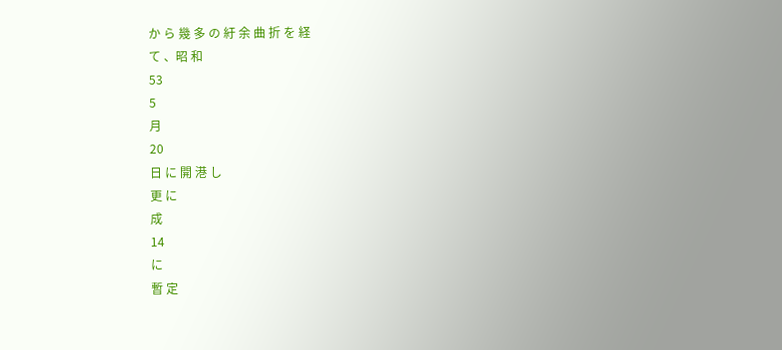か ら 幾 多 の 紆 余 曲 折 を 経
て 、昭 和
53
5
月
20
日 に 開 港 し
更 に
成
14
に
暫 定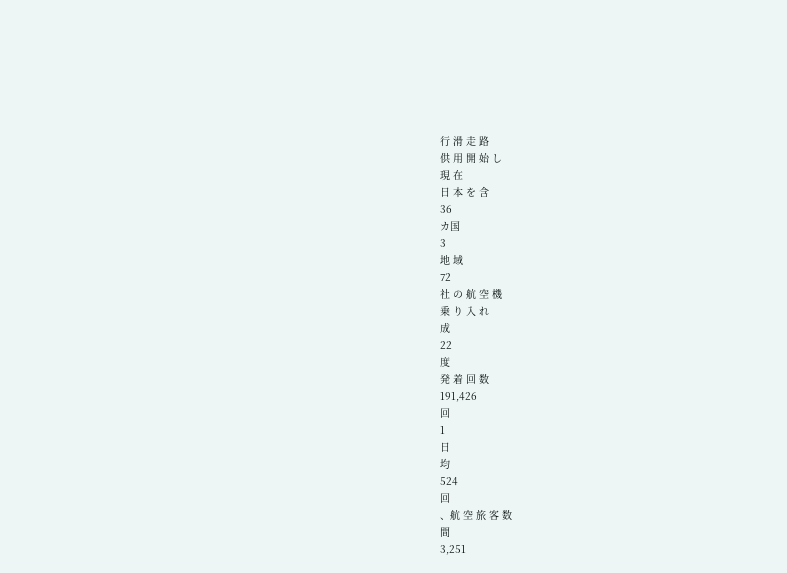行 滑 走 路
供 用 開 始 し
現 在
日 本 を 含
36
カ国
3
地 域
72
社 の 航 空 機
乗 り 入 れ
成
22
度
発 着 回 数
191,426
回
1
日
均
524
回
、航 空 旅 客 数
間
3,251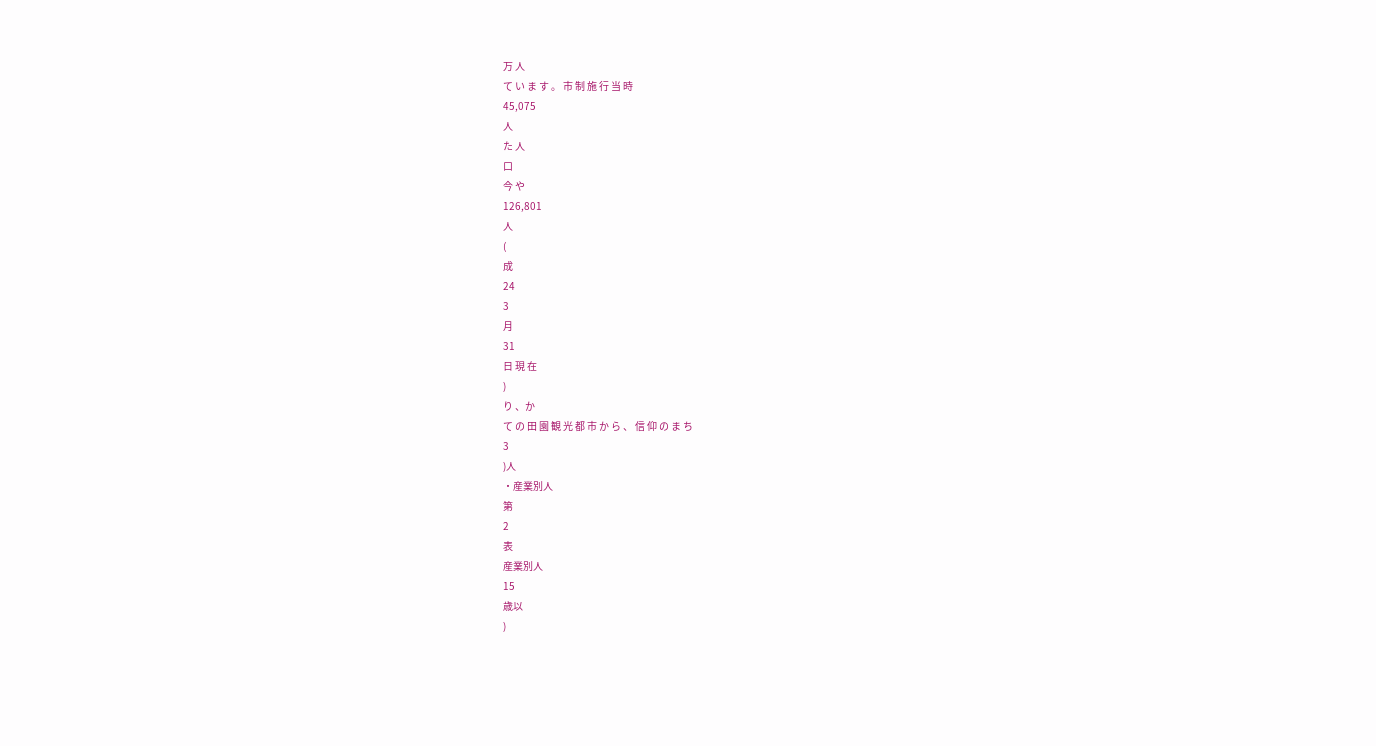万 人
て い ま す 。 市 制 施 行 当 時
45,075
人
た 人
口
今 や
126,801
人
(
成
24
3
月
31
日 現 在
)
り 、か
て の 田 園 観 光 都 市 か ら 、 信 仰 の ま ち
3
)人
・産業別人
第
2
表
産業別人
15
歳以
)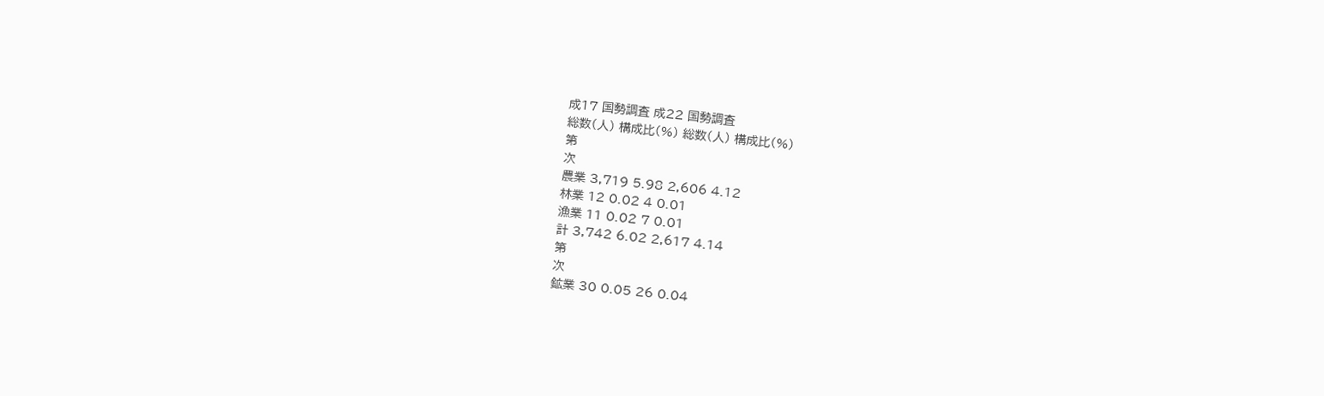成17 国勢調査 成22 国勢調査
総数(人) 構成比(%) 総数(人) 構成比(%)
第
次
農業 3,719 5.98 2,606 4.12
林業 12 0.02 4 0.01
漁業 11 0.02 7 0.01
計 3,742 6.02 2,617 4.14
第
次
鉱業 30 0.05 26 0.04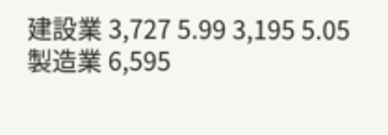建設業 3,727 5.99 3,195 5.05
製造業 6,595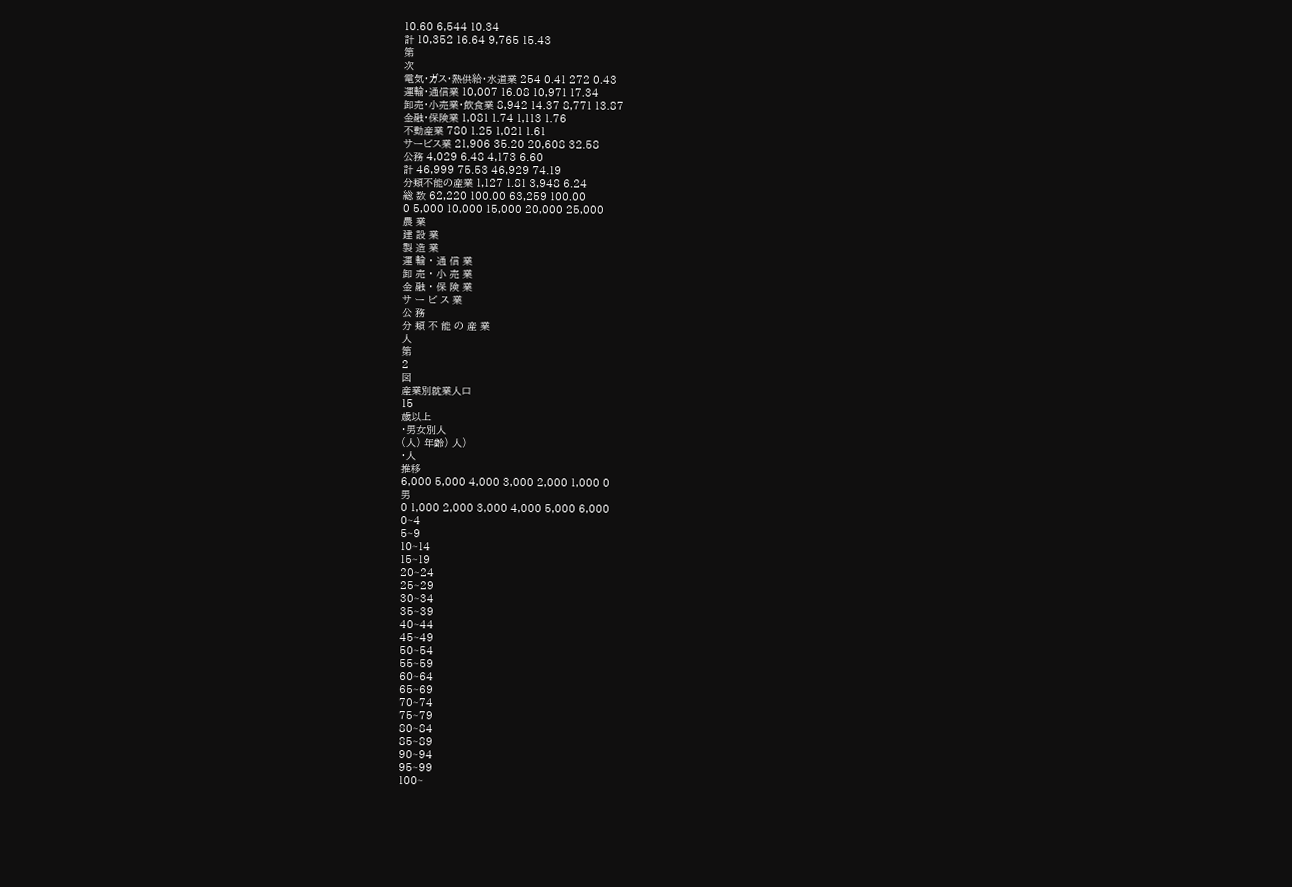10.60 6,544 10.34
計 10,352 16.64 9,765 15.43
第
次
電気・ガス・熱供給・水道業 254 0.41 272 0.43
運輸・通信業 10,007 16.08 10,971 17.34
卸売・小売業・飲食業 8,942 14.37 8,771 13.87
金融・保険業 1,081 1.74 1,113 1.76
不動産業 780 1.25 1,021 1.61
サービス業 21,906 35.20 20,608 32.58
公務 4,029 6.48 4,173 6.60
計 46,999 75.53 46,929 74.19
分類不能の産業 1,127 1.81 3,948 6.24
総 数 62,220 100.00 63,259 100.00
0 5,000 10,000 15,000 20,000 25,000
農 業
建 設 業
製 造 業
運 輸 ・ 通 信 業
卸 売 ・ 小 売 業
金 融 ・ 保 険 業
サ ー ビ ス 業
公 務
分 類 不 能 の 産 業
人
第
2
図
産業別就業人口
15
歳以上
・男女別人
(人) 年齢) 人)
・人
推移
6,000 5,000 4,000 3,000 2,000 1,000 0
男
0 1,000 2,000 3,000 4,000 5,000 6,000
0~4
5~9
10~14
15~19
20~24
25~29
30~34
35~39
40~44
45~49
50~54
55~59
60~64
65~69
70~74
75~79
80~84
85~89
90~94
95~99
100~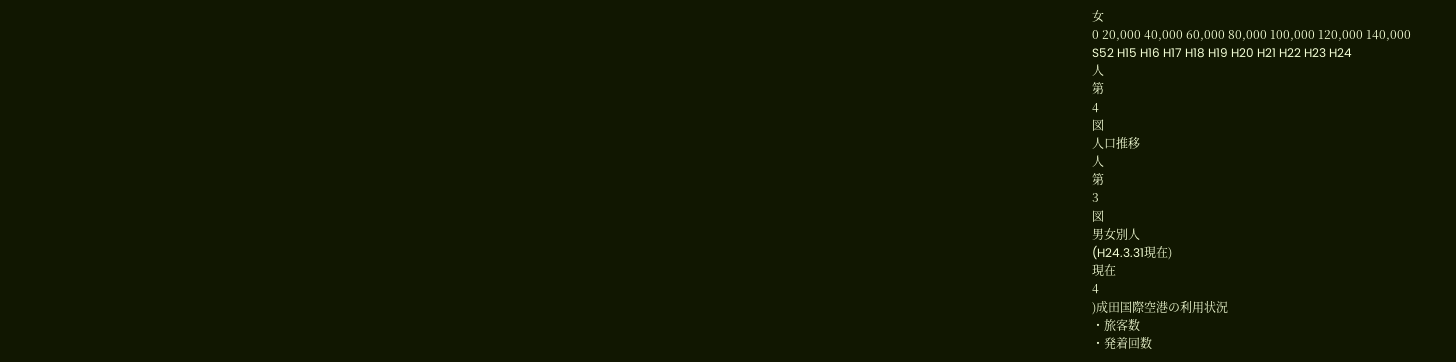女
0 20,000 40,000 60,000 80,000 100,000 120,000 140,000
S52 H15 H16 H17 H18 H19 H20 H21 H22 H23 H24
人
第
4
図
人口推移
人
第
3
図
男女別人
(H24.3.31現在)
現在
4
)成田国際空港の利用状況
・旅客数
・発着回数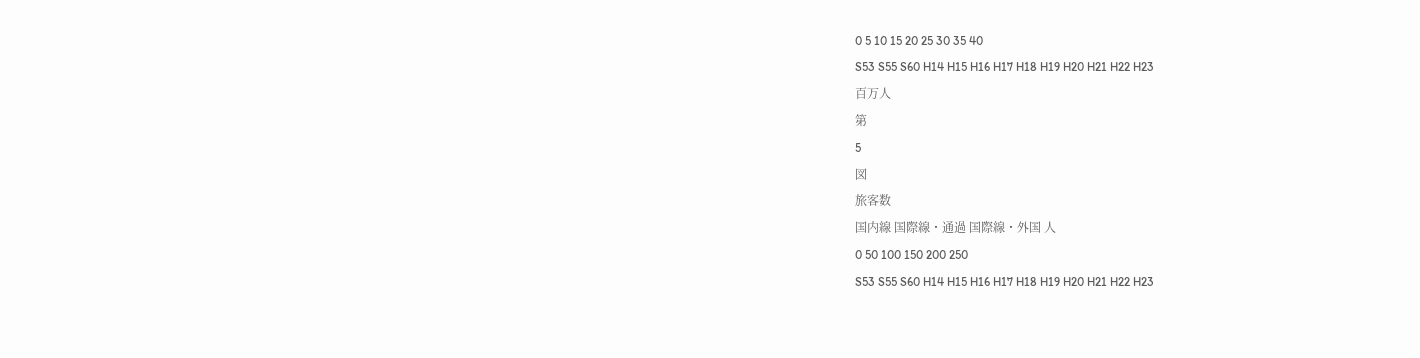0 5 10 15 20 25 30 35 40
S53 S55 S60 H14 H15 H16 H17 H18 H19 H20 H21 H22 H23
百万人
第
5
図
旅客数
国内線 国際線・通過 国際線・外国 人
0 50 100 150 200 250
S53 S55 S60 H14 H15 H16 H17 H18 H19 H20 H21 H22 H23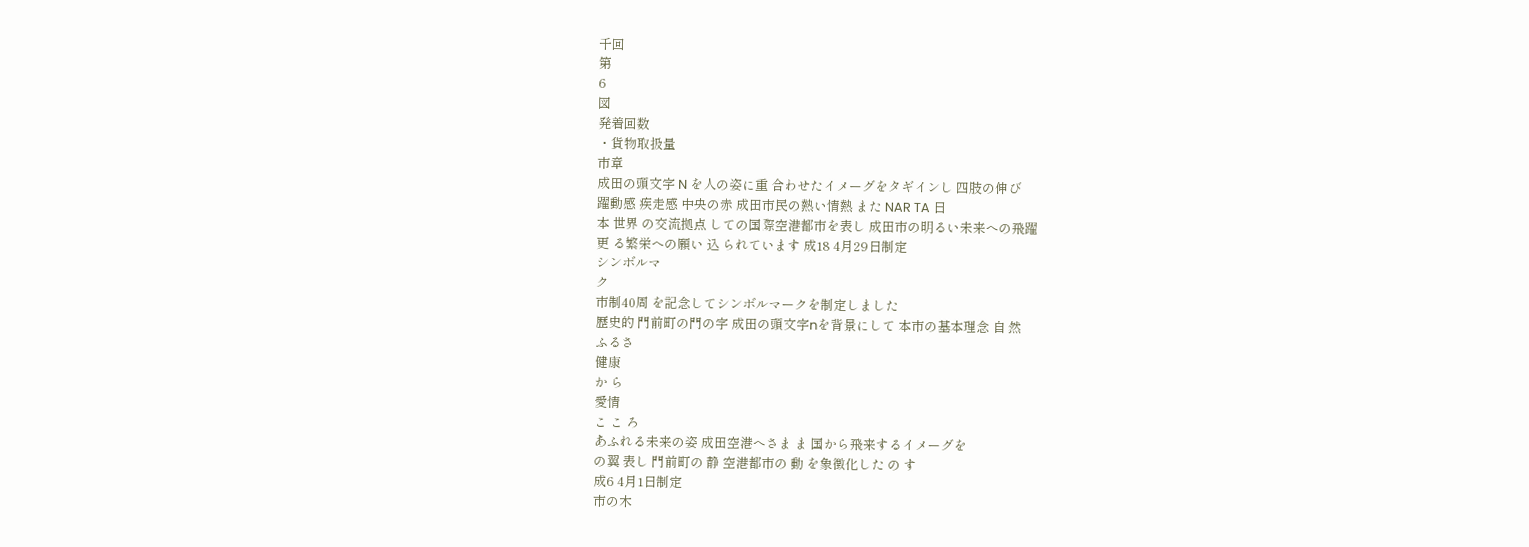千回
第
6
図
発着回数
・貨物取扱量
市章
成田の頭文字 N を人の姿に重 合わせたイメーグをタギインし 四肢の伸び
躍動感 疾走感 中央の赤 成田市民の熱い情熱 また NAR TA 日
本 世界 の交流拠点 しての国際空港都市を表し 成田市の明るい未来への飛躍
更 る繁栄への願い 込 られています 成18 4月29日制定
シンボルマ
ク
市制40周 を記念してシンボルマークを制定しました
歴史的 門前町の門の字 成田の頭文字nを背景にして 本市の基本理念 自 然
ふるさ
健康
か ら
愛情
こ こ ろ
あふれる未来の姿 成田空港へさま ま 国から飛来するイメーグを
の翼 表し 門前町の 静 空港都市の 動 を象徴化した の す
成6 4月1日制定
市の木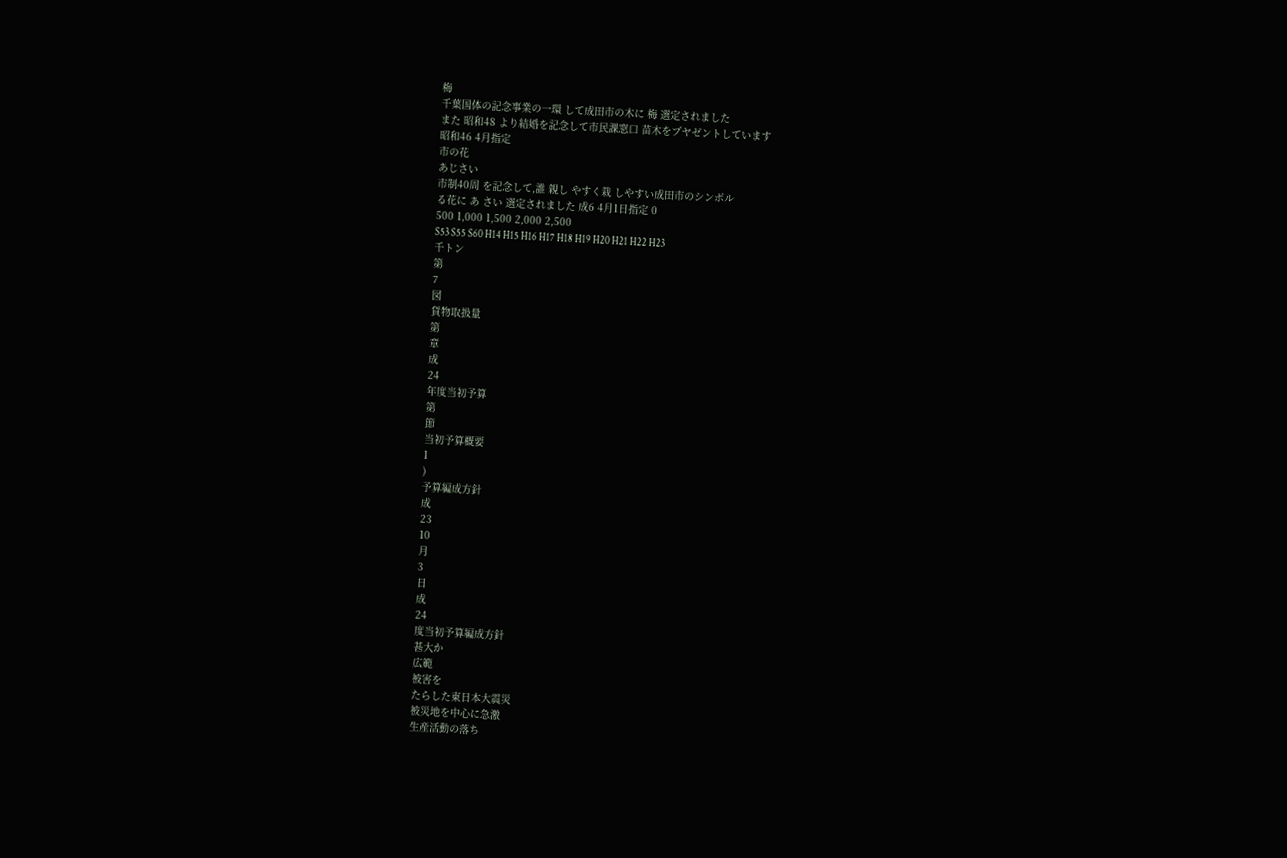梅
千葉国体の記念事業の一環 して成田市の木に 梅 選定されました
また 昭和48 より結婚を記念して市民課窓口 苗木をプヤゼントしています
昭和46 4月指定
市の花
あじさい
市制40周 を記念して,誰 親し やすく栽 しやすい成田市のシンボル
る花に あ さい 選定されました 成6 4月1日指定 0
500 1,000 1,500 2,000 2,500
S53 S55 S60 H14 H15 H16 H17 H18 H19 H20 H21 H22 H23
千トン
第
7
図
貨物取扱量
第
章
成
24
年度当初予算
第
節
当初予算概要
1
)
予算編成方針
成
23
10
月
3
日
成
24
度当初予算編成方針
甚大か
広範
被害を
たらした東日本大震災
被災地を中心に急激
生産活動の落ち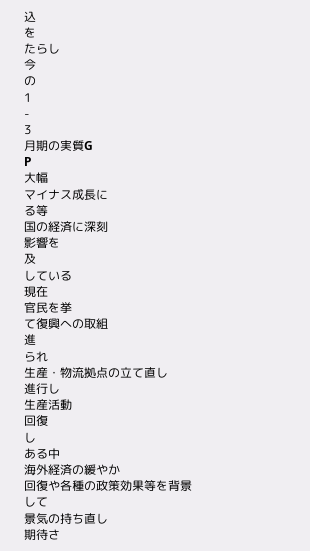込
を
たらし
今
の
1
-
3
月期の実質G
P
大幅
マイナス成長に
る等
国の経済に深刻
影響を
及
している
現在
官民を挙
て復興への取組
進
られ
生産・物流拠点の立て直し
進行し
生産活動
回復
し
ある中
海外経済の緩やか
回復や各種の政策効果等を背景
して
景気の持ち直し
期待さ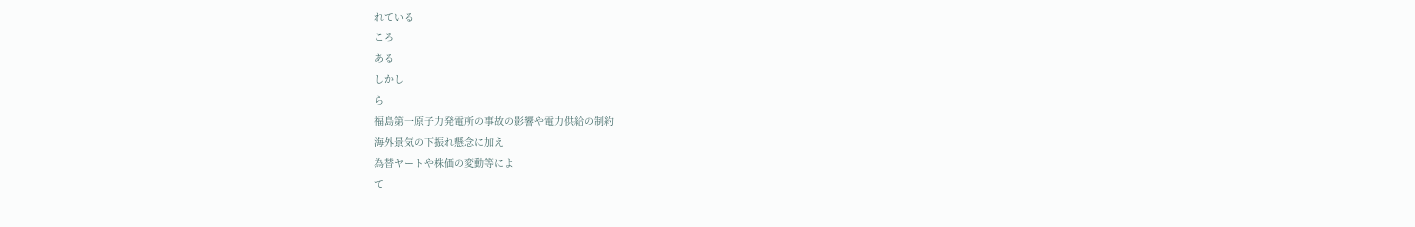れている
ころ
ある
しかし
ら
福島第一原子力発電所の事故の影響や電力供給の制約
海外景気の下振れ懸念に加え
為替ヤートや株価の変動等によ
て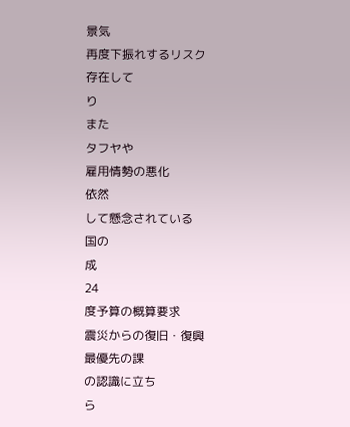景気
再度下振れするリスク
存在して
り
また
タフヤや
雇用情勢の悪化
依然
して懸念されている
国の
成
24
度予算の概算要求
震災からの復旧・復興
最優先の課
の認識に立ち
ら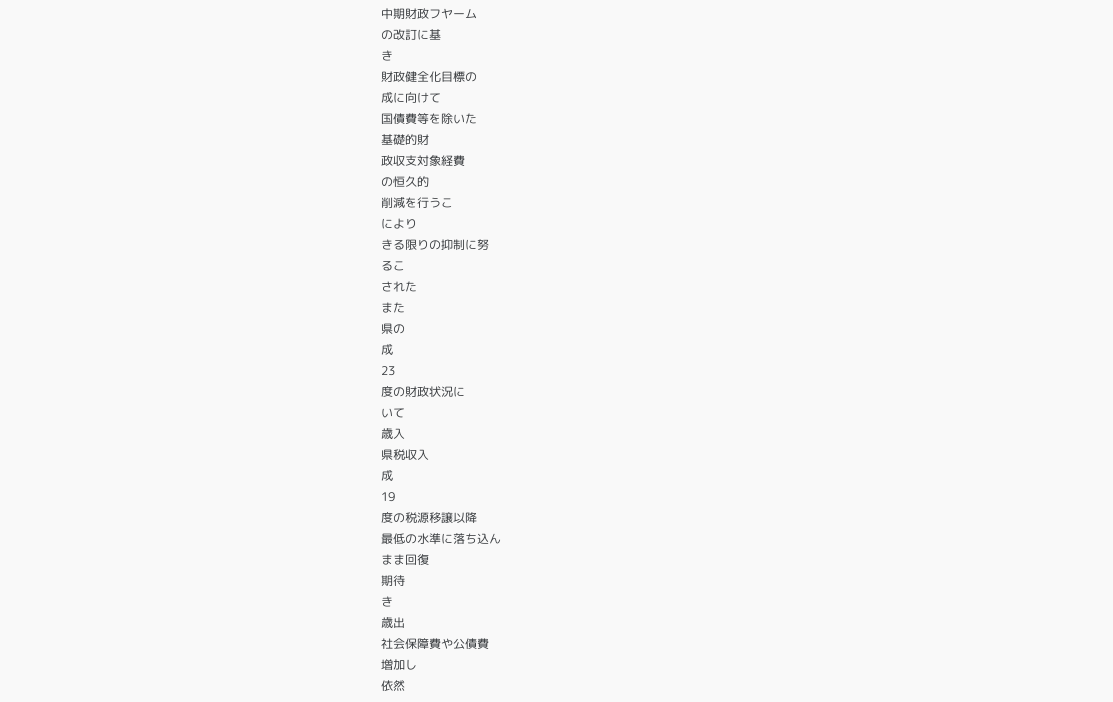中期財政フヤーム
の改訂に基
き
財政健全化目標の
成に向けて
国債費等を除いた
基礎的財
政収支対象経費
の恒久的
削減を行うこ
により
きる限りの抑制に努
るこ
された
また
県の
成
23
度の財政状況に
いて
歳入
県税収入
成
19
度の税源移譲以降
最低の水準に落ち込ん
まま回復
期待
き
歳出
社会保障費や公債費
増加し
依然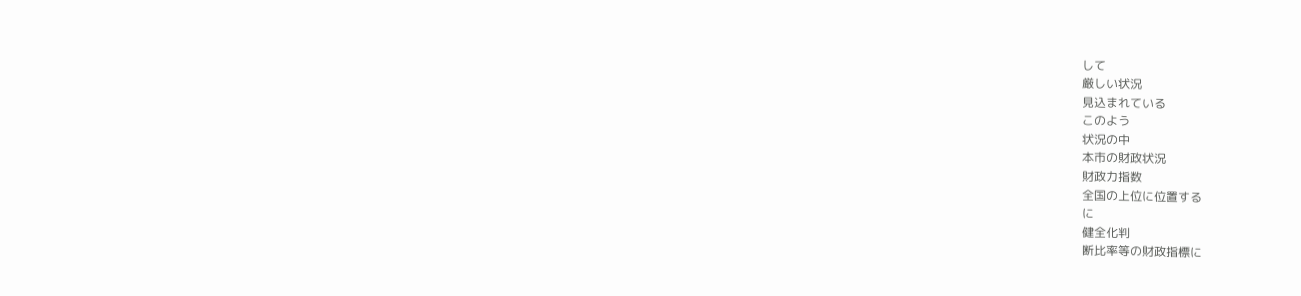して
厳しい状況
見込まれている
このよう
状況の中
本市の財政状況
財政力指数
全国の上位に位置する
に
健全化判
断比率等の財政指標に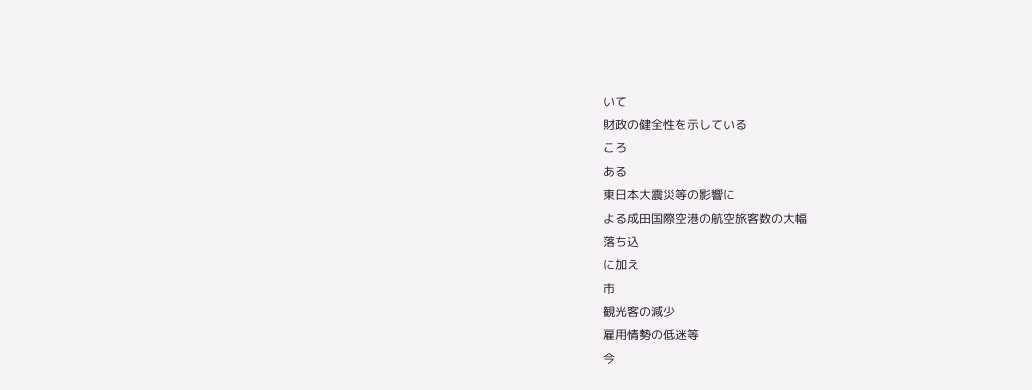いて
財政の健全性を示している
ころ
ある
東日本大震災等の影響に
よる成田国際空港の航空旅客数の大幅
落ち込
に加え
市
観光客の減少
雇用情勢の低迷等
今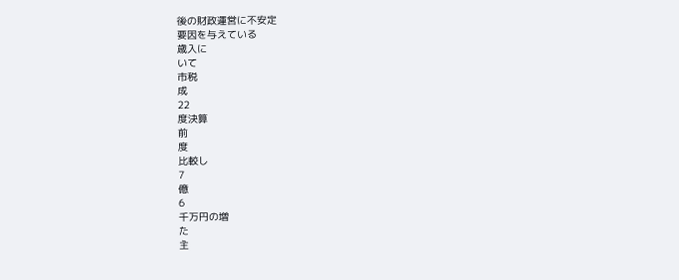後の財政運営に不安定
要因を与えている
歳入に
いて
市税
成
22
度決算
前
度
比較し
7
億
6
千万円の増
た
主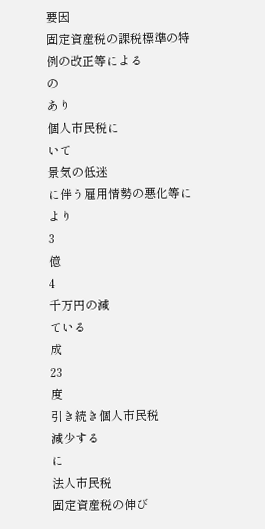要因
固定資産税の課税標準の特例の改正等による
の
あり
個人市民税に
いて
景気の低迷
に伴う雇用情勢の悪化等により
3
億
4
千万円の減
ている
成
23
度
引き続き個人市民税
減少する
に
法人市民税
固定資産税の伸び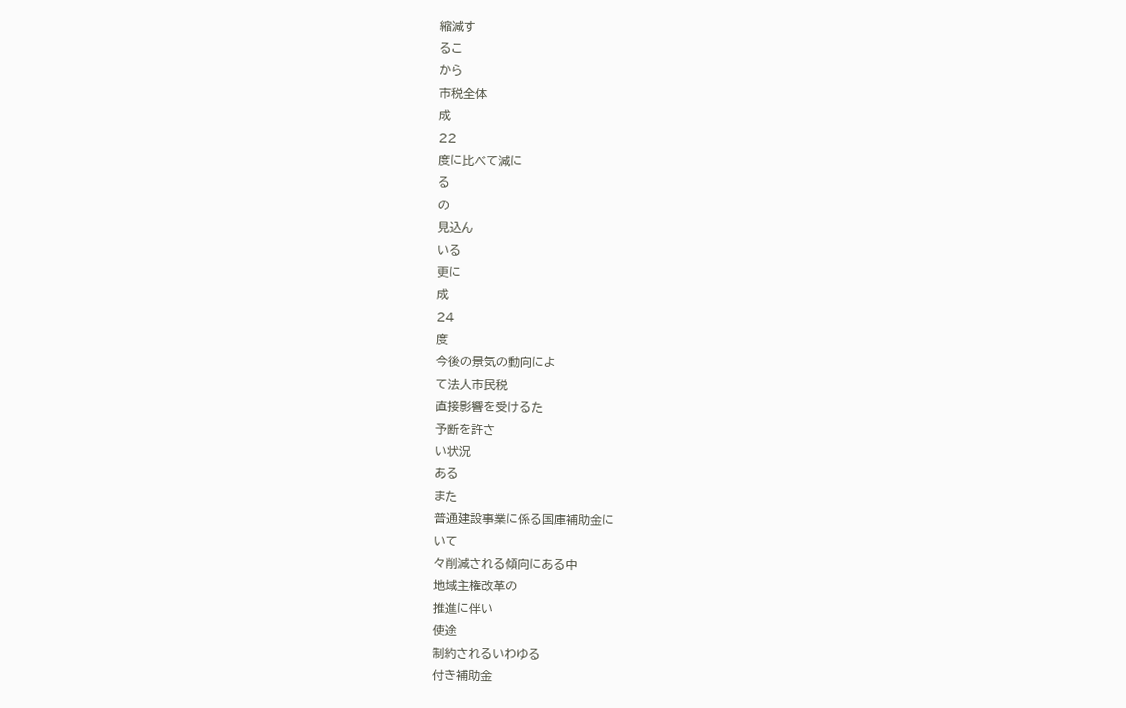縮減す
るこ
から
市税全体
成
22
度に比べて減に
る
の
見込ん
いる
更に
成
24
度
今後の景気の動向によ
て法人市民税
直接影響を受けるた
予断を許さ
い状況
ある
また
普通建設事業に係る国庫補助金に
いて
々削減される傾向にある中
地域主権改革の
推進に伴い
使途
制約されるいわゆる
付き補助金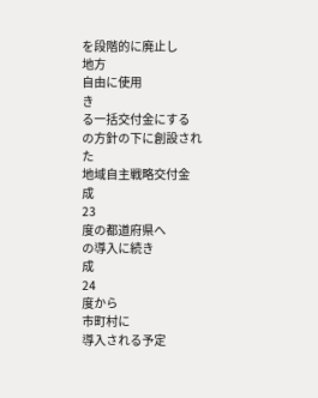を段階的に廃止し
地方
自由に使用
き
る一括交付金にする
の方針の下に創設された
地域自主戦略交付金
成
23
度の都道府県へ
の導入に続き
成
24
度から
市町村に
導入される予定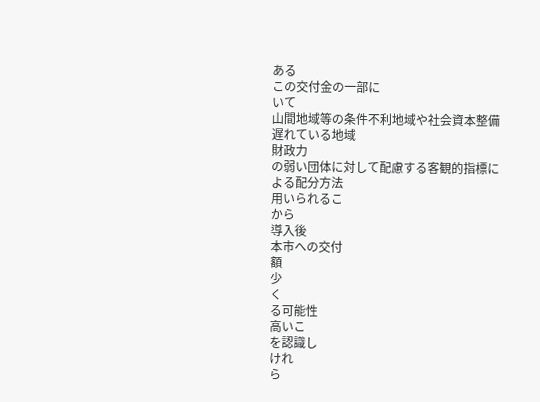ある
この交付金の一部に
いて
山間地域等の条件不利地域や社会資本整備
遅れている地域
財政力
の弱い団体に対して配慮する客観的指標による配分方法
用いられるこ
から
導入後
本市への交付
額
少
く
る可能性
高いこ
を認識し
けれ
ら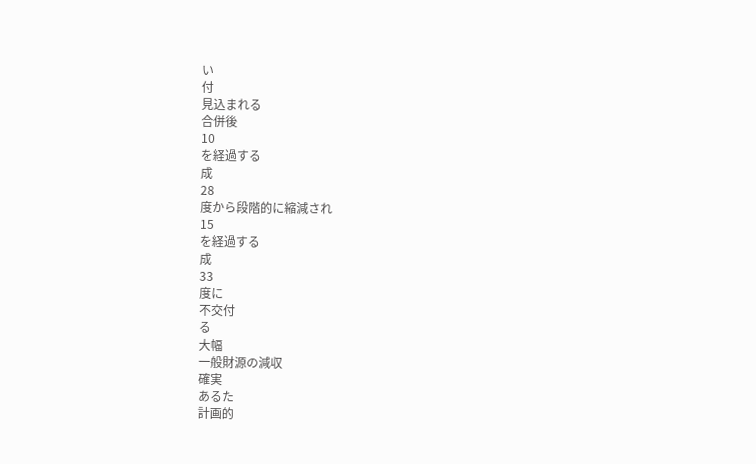い
付
見込まれる
合併後
10
を経過する
成
28
度から段階的に縮減され
15
を経過する
成
33
度に
不交付
る
大幅
一般財源の減収
確実
あるた
計画的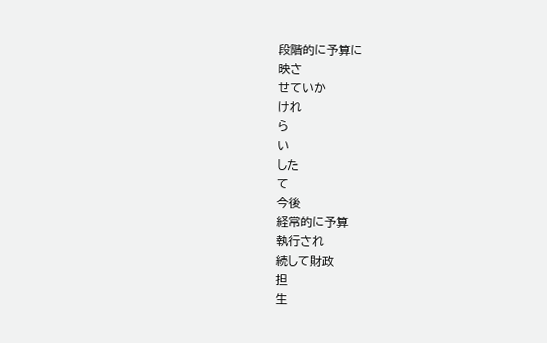段階的に予算に
映さ
せていか
けれ
ら
い
した
て
今後
経常的に予算
執行され
続して財政
担
生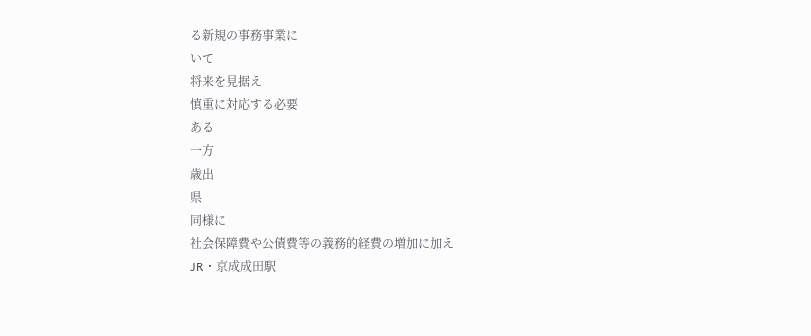る新規の事務事業に
いて
将来を見据え
慎重に対応する必要
ある
一方
歳出
県
同様に
社会保障費や公債費等の義務的経費の増加に加え
JR・京成成田駅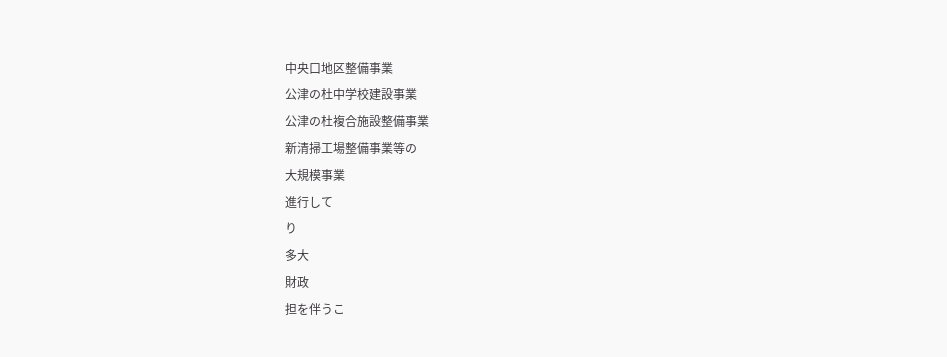中央口地区整備事業
公津の杜中学校建設事業
公津の杜複合施設整備事業
新清掃工場整備事業等の
大規模事業
進行して
り
多大
財政
担を伴うこ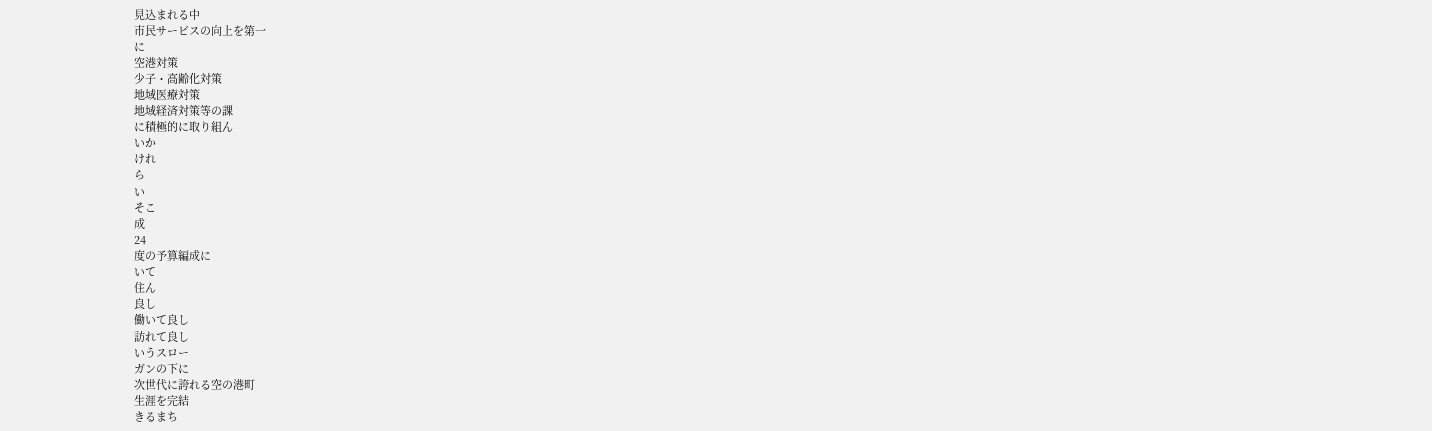見込まれる中
市民サービスの向上を第一
に
空港対策
少子・高齢化対策
地域医療対策
地域経済対策等の課
に積極的に取り組ん
いか
けれ
ら
い
そこ
成
24
度の予算編成に
いて
住ん
良し
働いて良し
訪れて良し
いうスロー
ガンの下に
次世代に誇れる空の港町
生涯を完結
きるまち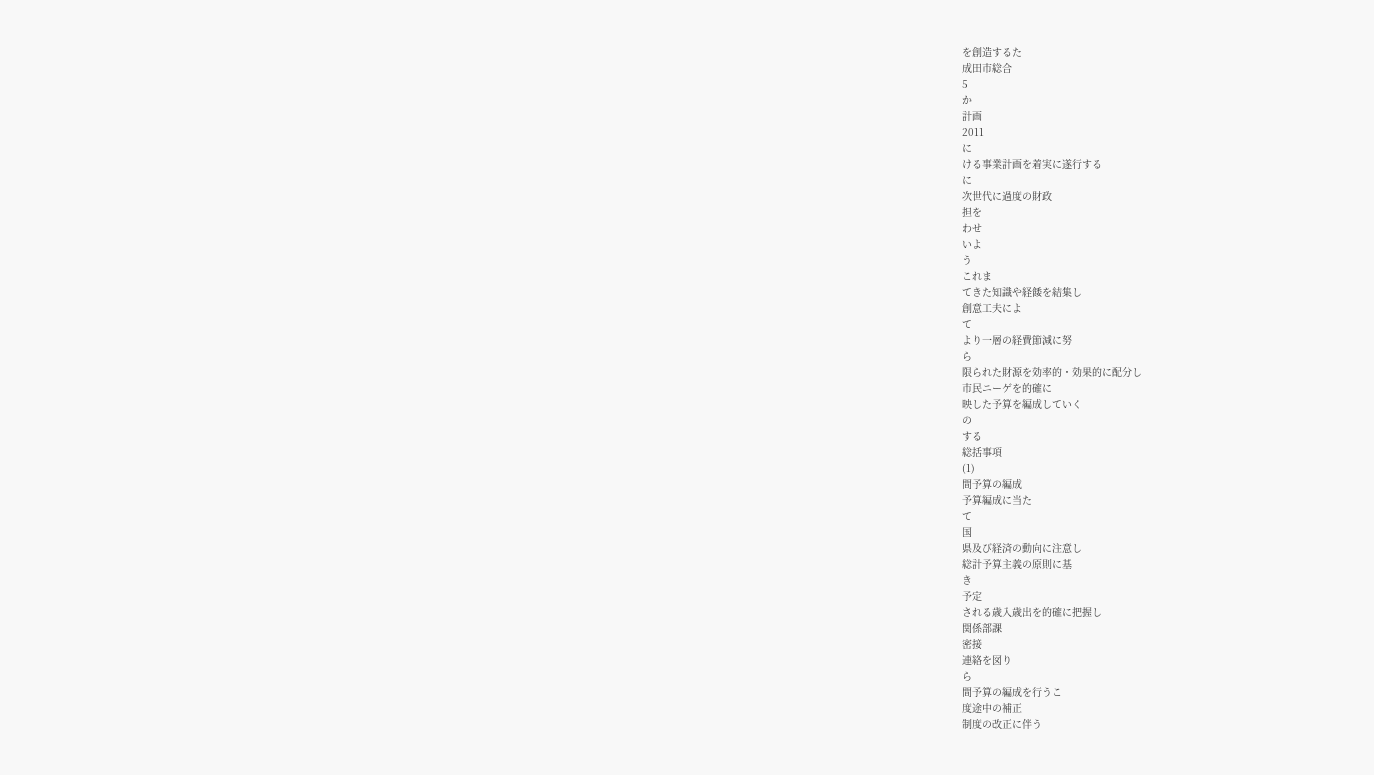を創造するた
成田市総合
5
か
計画
2011
に
ける事業計画を着実に遂行する
に
次世代に過度の財政
担を
わせ
いよ
う
これま
てきた知識や経餧を結集し
創意工夫によ
て
より一層の経費節減に努
ら
限られた財源を効率的・効果的に配分し
市民ニーゲを的確に
映した予算を編成していく
の
する
総括事項
(1)
間予算の編成
予算編成に当た
て
国
県及び経済の動向に注意し
総計予算主義の原則に基
き
予定
される歳入歳出を的確に把握し
関係部課
密接
連絡を図り
ら
間予算の編成を行うこ
度途中の補正
制度の改正に伴う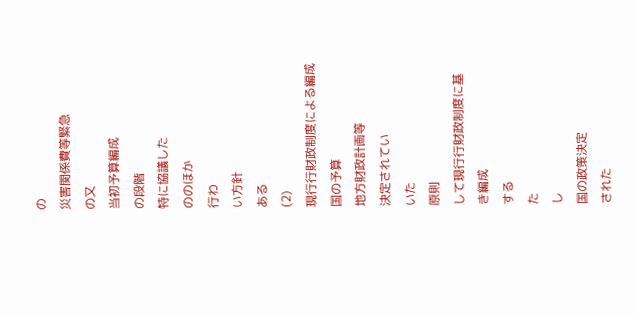の
災害関係費等緊急
の又
当初予算編成
の段階
特に協議した
ののほか
行わ
い方針
ある
(2)
現行行財政制度による編成
国の予算
地方財政計画等
決定されてい
いた
原則
して現行行財政制度に基
き編成
する
た
し
国の政策決定
された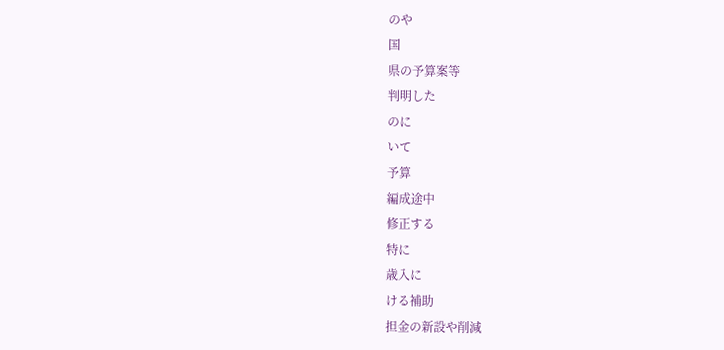のや
国
県の予算案等
判明した
のに
いて
予算
編成途中
修正する
特に
歳入に
ける補助
担金の新設や削減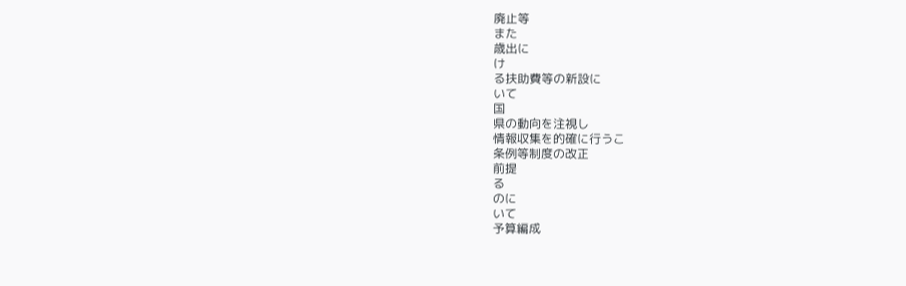廃止等
また
歳出に
け
る扶助費等の新設に
いて
国
県の動向を注視し
情報収集を的確に行うこ
条例等制度の改正
前提
る
のに
いて
予算編成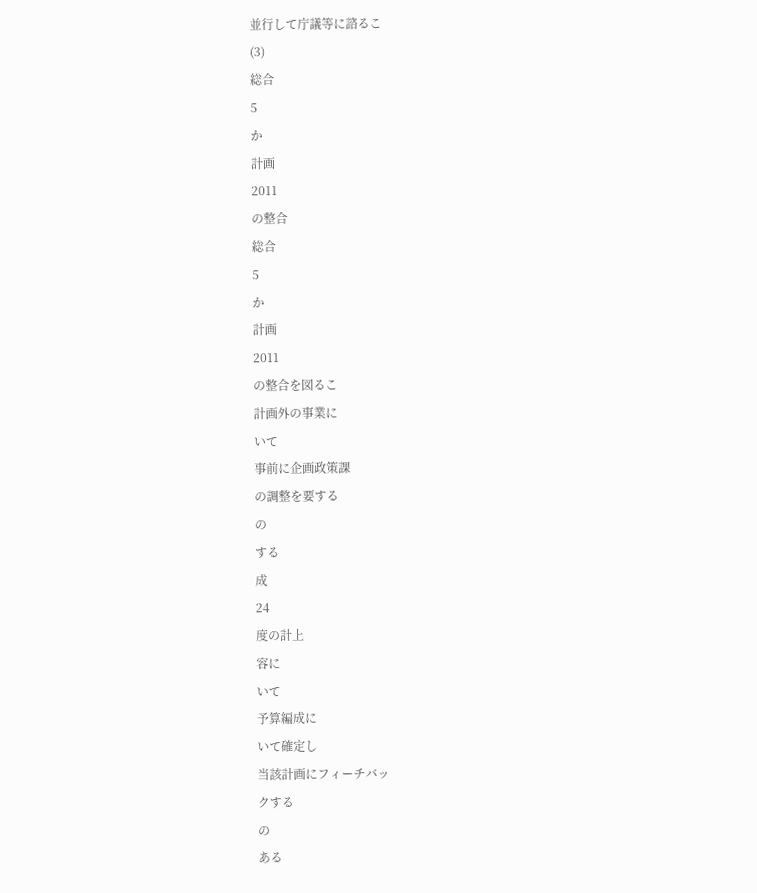並行して庁議等に諮るこ
(3)
総合
5
か
計画
2011
の整合
総合
5
か
計画
2011
の整合を図るこ
計画外の事業に
いて
事前に企画政策課
の調整を要する
の
する
成
24
度の計上
容に
いて
予算編成に
いて確定し
当該計画にフィーチバッ
クする
の
ある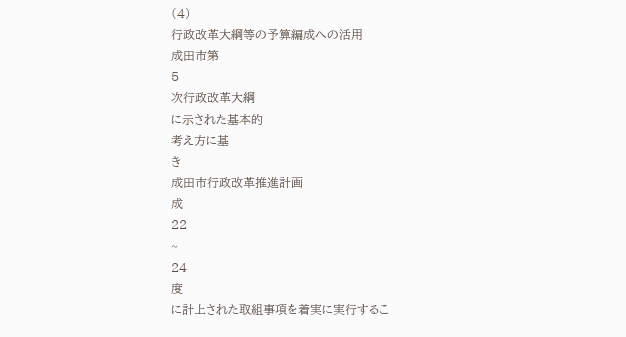(4)
行政改革大綱等の予算編成への活用
成田市第
5
次行政改革大綱
に示された基本的
考え方に基
き
成田市行政改革推進計画
成
22
~
24
度
に計上された取組事項を着実に実行するこ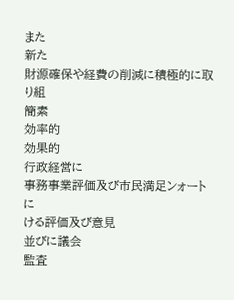また
新た
財源確保や経費の削減に積極的に取り組
簡素
効率的
効果的
行政経営に
事務事業評価及び市民満足ンォートに
ける評価及び意見
並びに議会
監査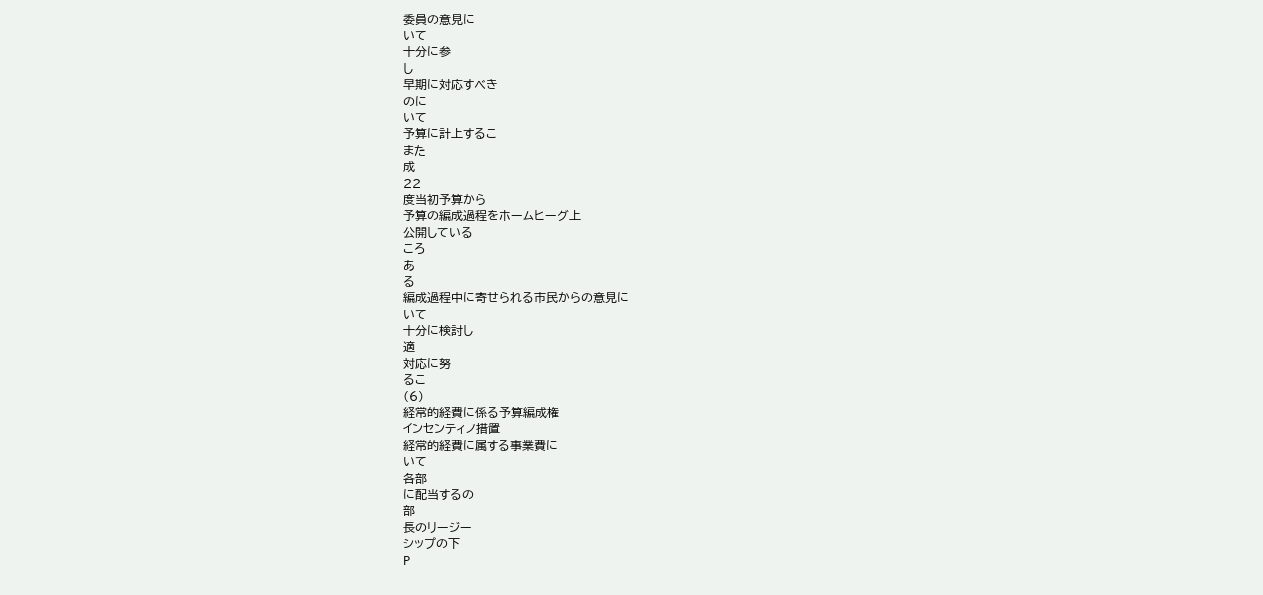委員の意見に
いて
十分に参
し
早期に対応すべき
のに
いて
予算に計上するこ
また
成
22
度当初予算から
予算の編成過程をホームヒーグ上
公開している
ころ
あ
る
編成過程中に寄せられる市民からの意見に
いて
十分に検討し
適
対応に努
るこ
(6)
経常的経費に係る予算編成権
インセンティノ措置
経常的経費に属する事業費に
いて
各部
に配当するの
部
長のリージー
シップの下
P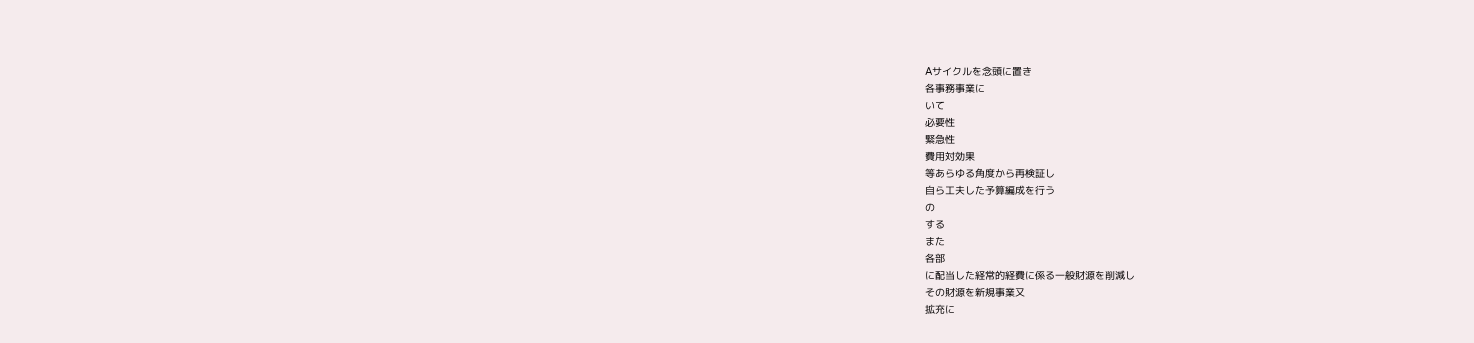Aサイクルを念頭に置き
各事務事業に
いて
必要性
緊急性
費用対効果
等あらゆる角度から再検証し
自ら工夫した予算編成を行う
の
する
また
各部
に配当した経常的経費に係る一般財源を削減し
その財源を新規事業又
拡充に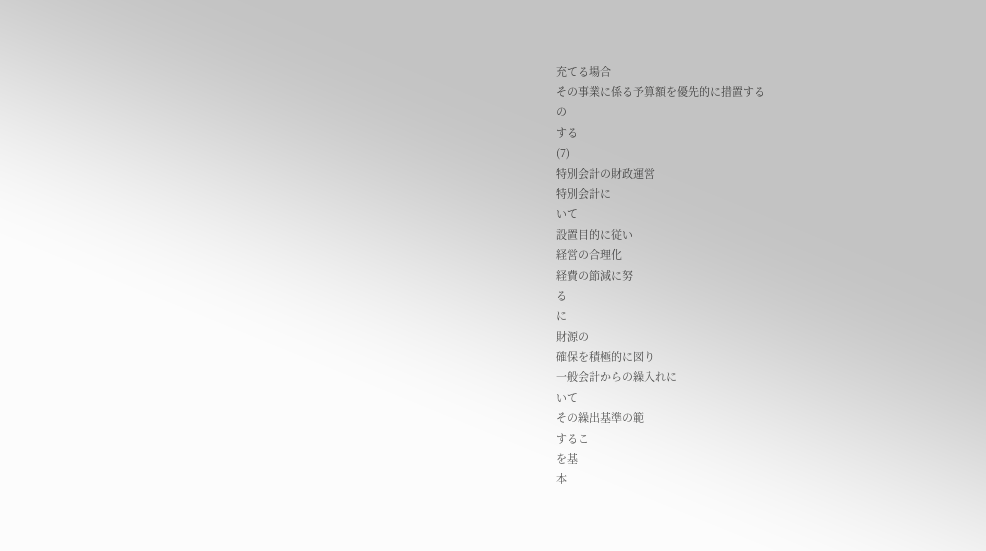充てる場合
その事業に係る予算額を優先的に措置する
の
する
(7)
特別会計の財政運営
特別会計に
いて
設置目的に従い
経営の合理化
経費の節減に努
る
に
財源の
確保を積極的に図り
一般会計からの繰入れに
いて
その繰出基準の範
するこ
を基
本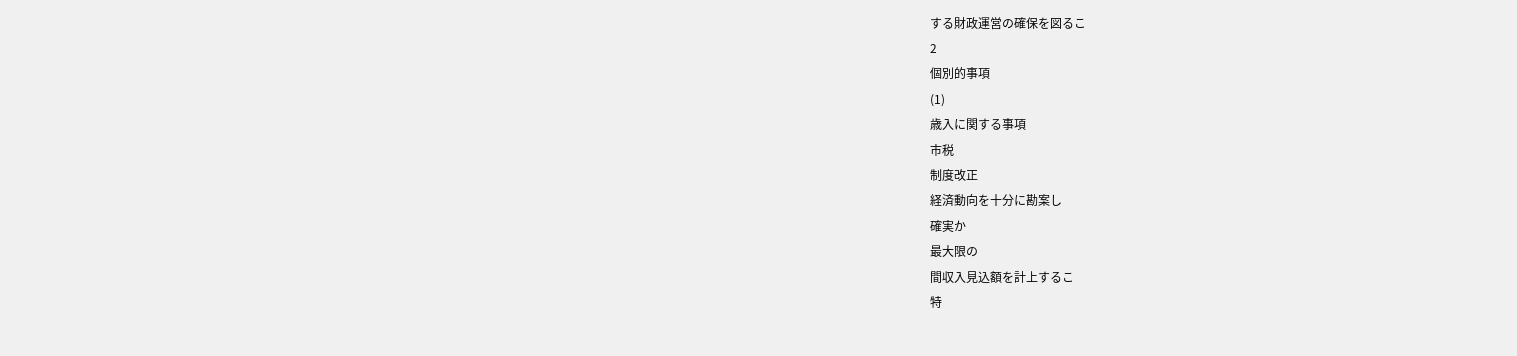する財政運営の確保を図るこ
2
個別的事項
(1)
歳入に関する事項
市税
制度改正
経済動向を十分に勘案し
確実か
最大限の
間収入見込額を計上するこ
特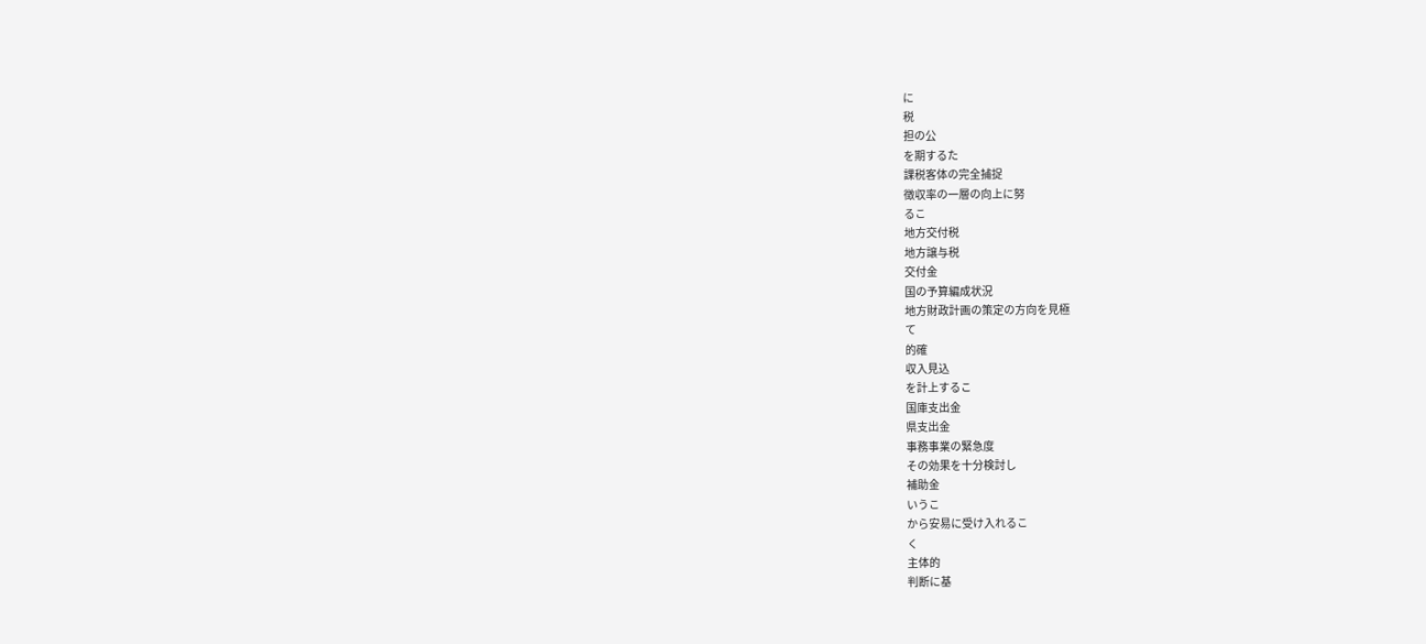に
税
担の公
を期するた
課税客体の完全捕捉
徴収率の一層の向上に努
るこ
地方交付税
地方譲与税
交付金
国の予算編成状況
地方財政計画の策定の方向を見極
て
的確
収入見込
を計上するこ
国庫支出金
県支出金
事務事業の緊急度
その効果を十分検討し
補助金
いうこ
から安易に受け入れるこ
く
主体的
判断に基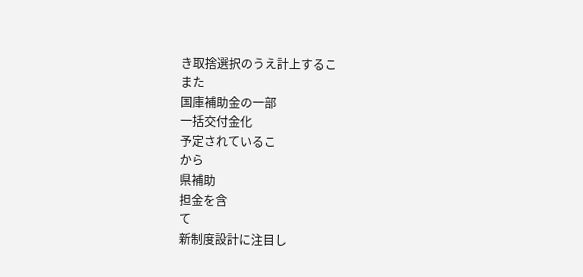き取捨選択のうえ計上するこ
また
国庫補助金の一部
一括交付金化
予定されているこ
から
県補助
担金を含
て
新制度設計に注目し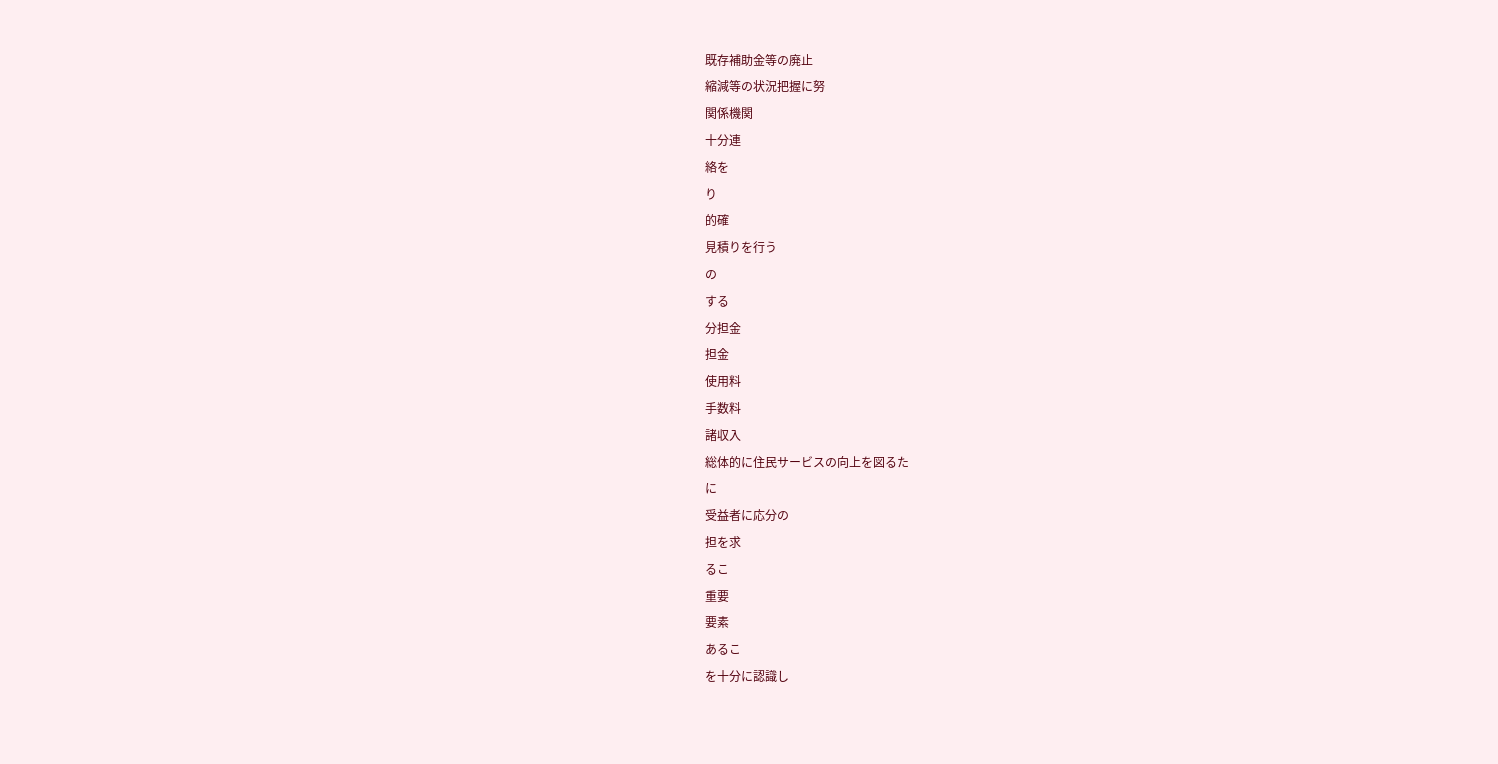既存補助金等の廃止
縮減等の状況把握に努
関係機関
十分連
絡を
り
的確
見積りを行う
の
する
分担金
担金
使用料
手数料
諸収入
総体的に住民サービスの向上を図るた
に
受益者に応分の
担を求
るこ
重要
要素
あるこ
を十分に認識し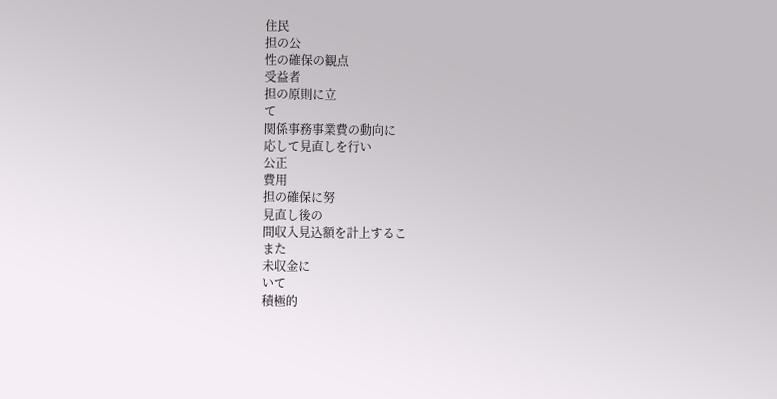住民
担の公
性の確保の観点
受益者
担の原則に立
て
関係事務事業費の動向に
応して見直しを行い
公正
費用
担の確保に努
見直し後の
間収入見込額を計上するこ
また
未収金に
いて
積極的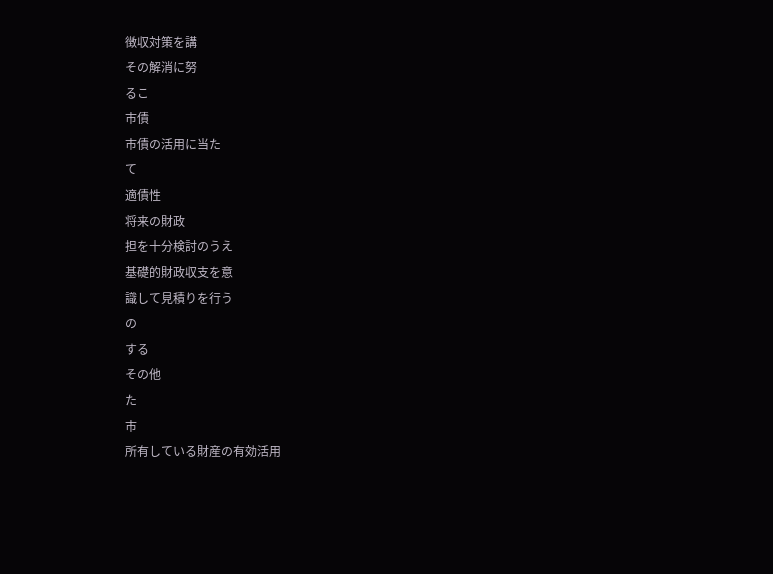徴収対策を講
その解消に努
るこ
市債
市債の活用に当た
て
適債性
将来の財政
担を十分検討のうえ
基礎的財政収支を意
識して見積りを行う
の
する
その他
た
市
所有している財産の有効活用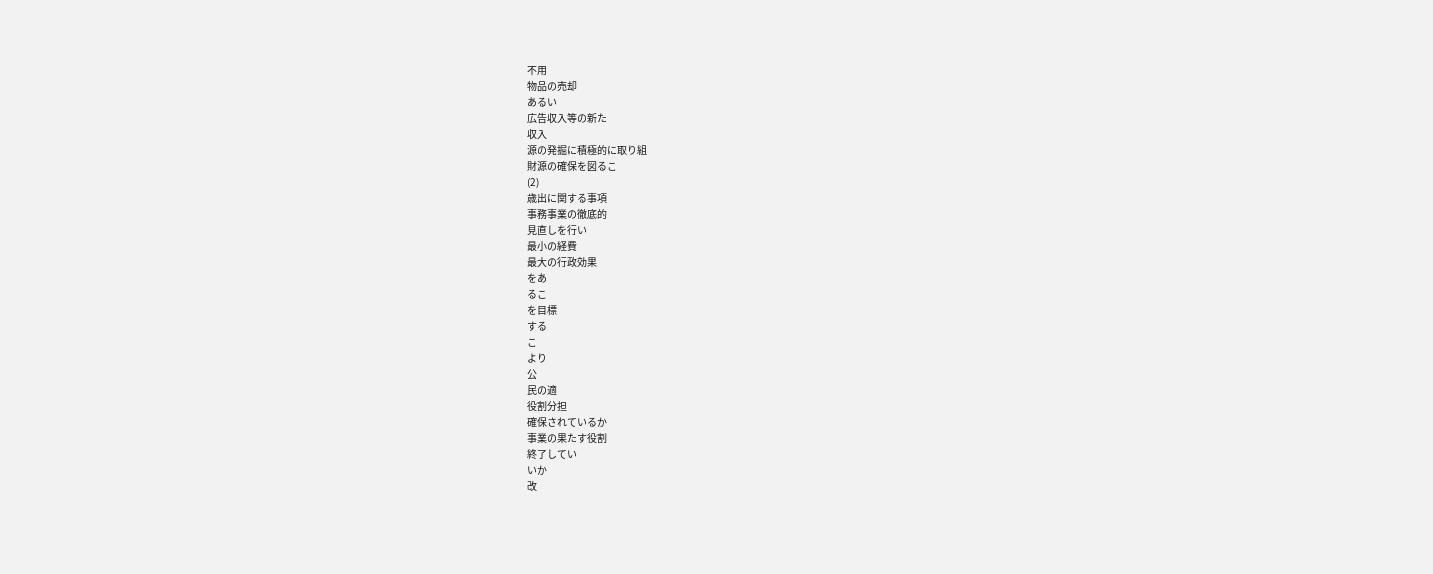不用
物品の売却
あるい
広告収入等の新た
収入
源の発掘に積極的に取り組
財源の確保を図るこ
(2)
歳出に関する事項
事務事業の徹底的
見直しを行い
最小の経費
最大の行政効果
をあ
るこ
を目標
する
こ
より
公
民の適
役割分担
確保されているか
事業の果たす役割
終了してい
いか
改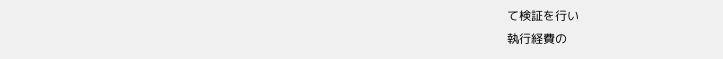て検証を行い
執行経費の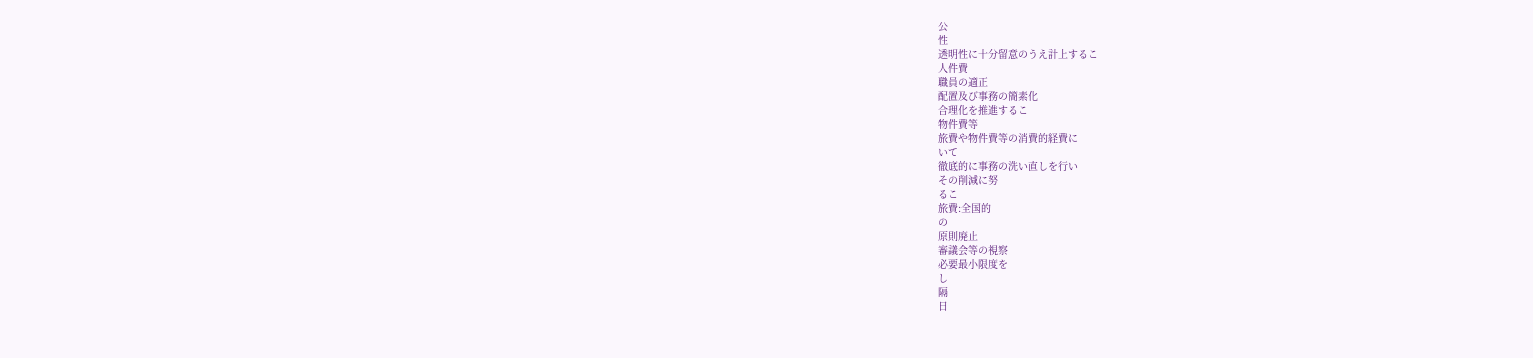公
性
透明性に十分留意のうえ計上するこ
人件費
職員の適正
配置及び事務の簡素化
合理化を推進するこ
物件費等
旅費や物件費等の消費的経費に
いて
徹底的に事務の洗い直しを行い
その削減に努
るこ
旅費:全国的
の
原則廃止
審議会等の視察
必要最小限度を
し
隔
日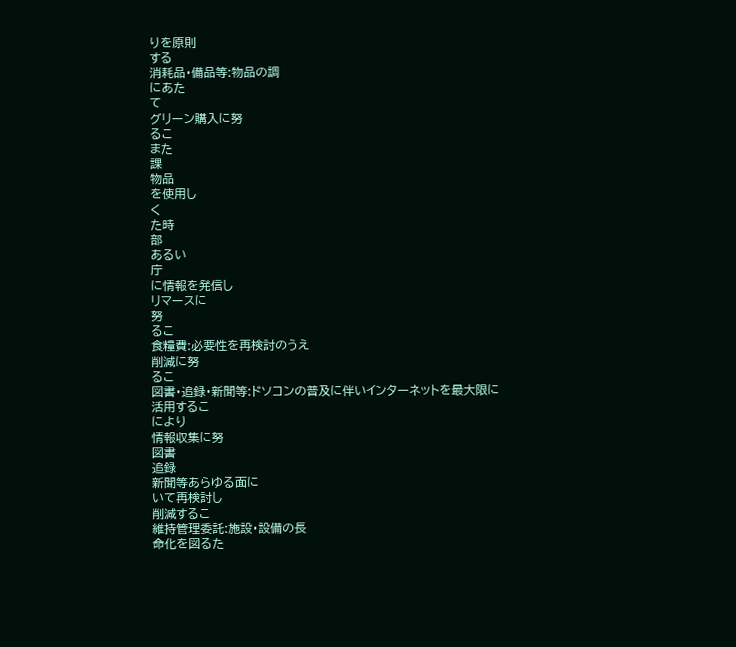りを原則
する
消耗品・備品等:物品の調
にあた
て
グリーン購入に努
るこ
また
課
物品
を使用し
く
た時
部
あるい
庁
に情報を発信し
リマースに
努
るこ
食糧費:必要性を再検討のうえ
削減に努
るこ
図書・追録・新聞等:ドソコンの普及に伴いインターネットを最大限に活用するこ
により
情報収集に努
図書
追録
新聞等あらゆる面に
いて再検討し
削減するこ
維持管理委託:施設・設備の長
命化を図るた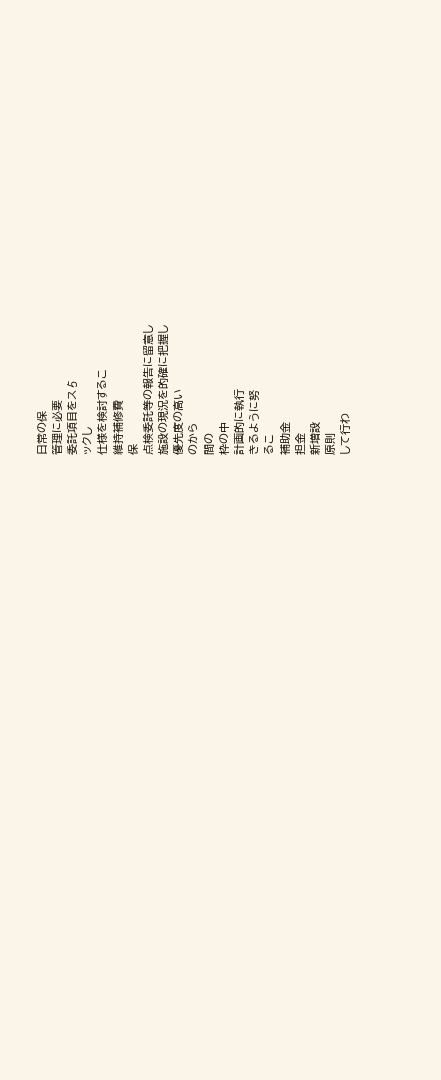日常の保
管理に必要
委託項目をスゟ
ックし
仕様を検討するこ
維持補修費
保
点検委託等の報告に留意し
施設の現況を的確に把握し
優先度の高い
のから
間の
枠の中
計画的に執行
きるように努
るこ
補助金
担金
新増設
原則
して行わ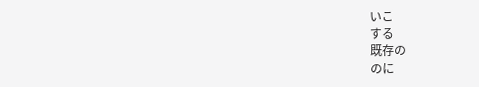いこ
する
既存の
のに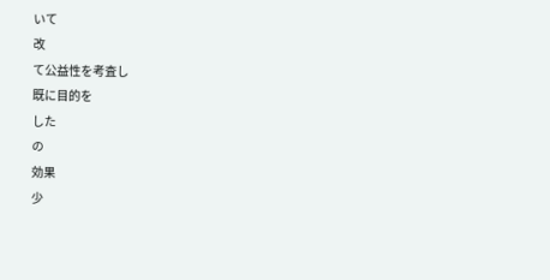いて
改
て公益性を考査し
既に目的を
した
の
効果
少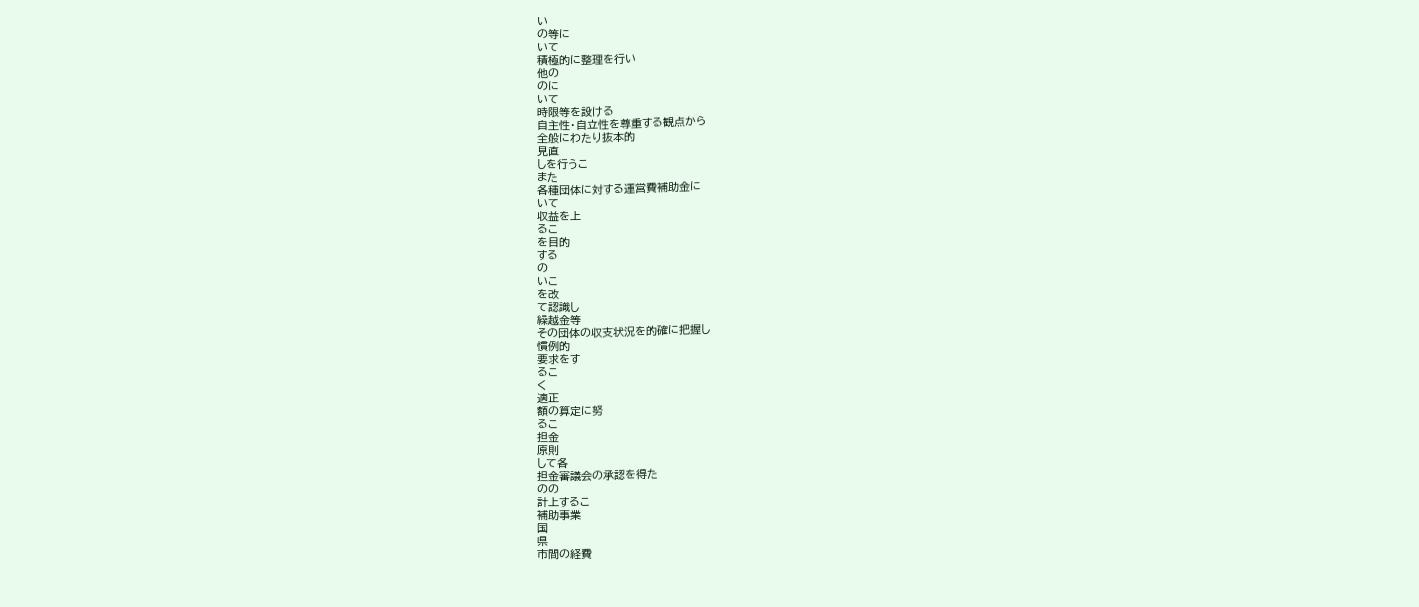い
の等に
いて
積極的に整理を行い
他の
のに
いて
時限等を設ける
自主性・自立性を尊重する観点から
全般にわたり抜本的
見直
しを行うこ
また
各種団体に対する運営費補助金に
いて
収益を上
るこ
を目的
する
の
いこ
を改
て認識し
繰越金等
その団体の収支状況を的確に把握し
慣例的
要求をす
るこ
く
適正
額の算定に努
るこ
担金
原則
して各
担金審議会の承認を得た
のの
計上するこ
補助事業
国
県
市間の経費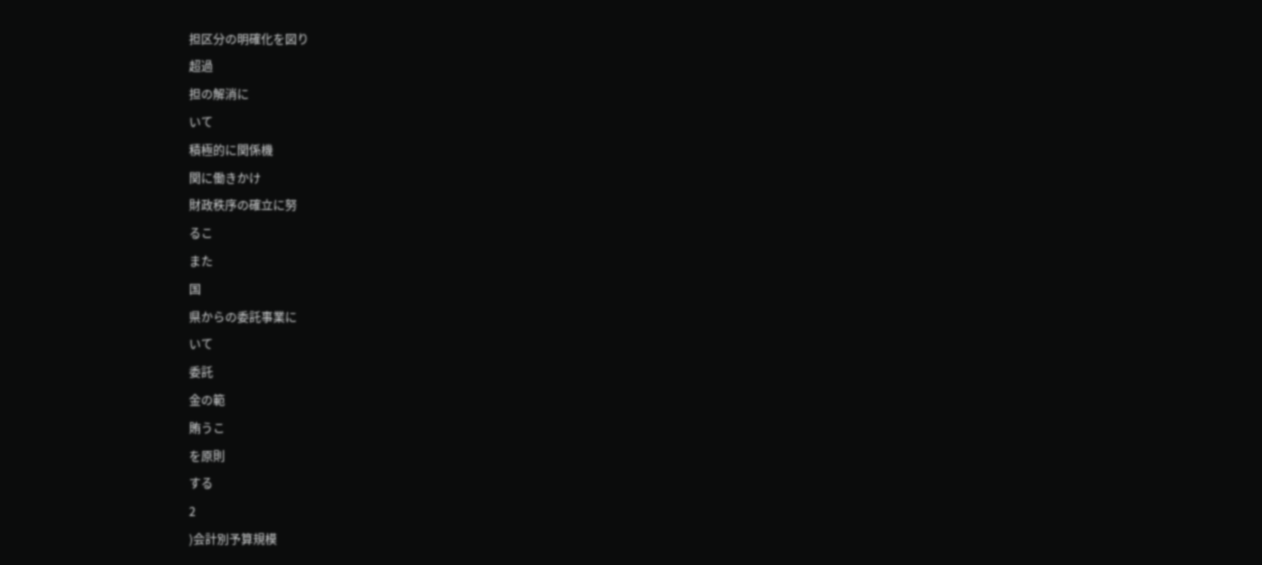担区分の明確化を図り
超過
担の解消に
いて
積極的に関係機
関に働きかけ
財政秩序の確立に努
るこ
また
国
県からの委託事業に
いて
委託
金の範
賄うこ
を原則
する
2
)会計別予算規模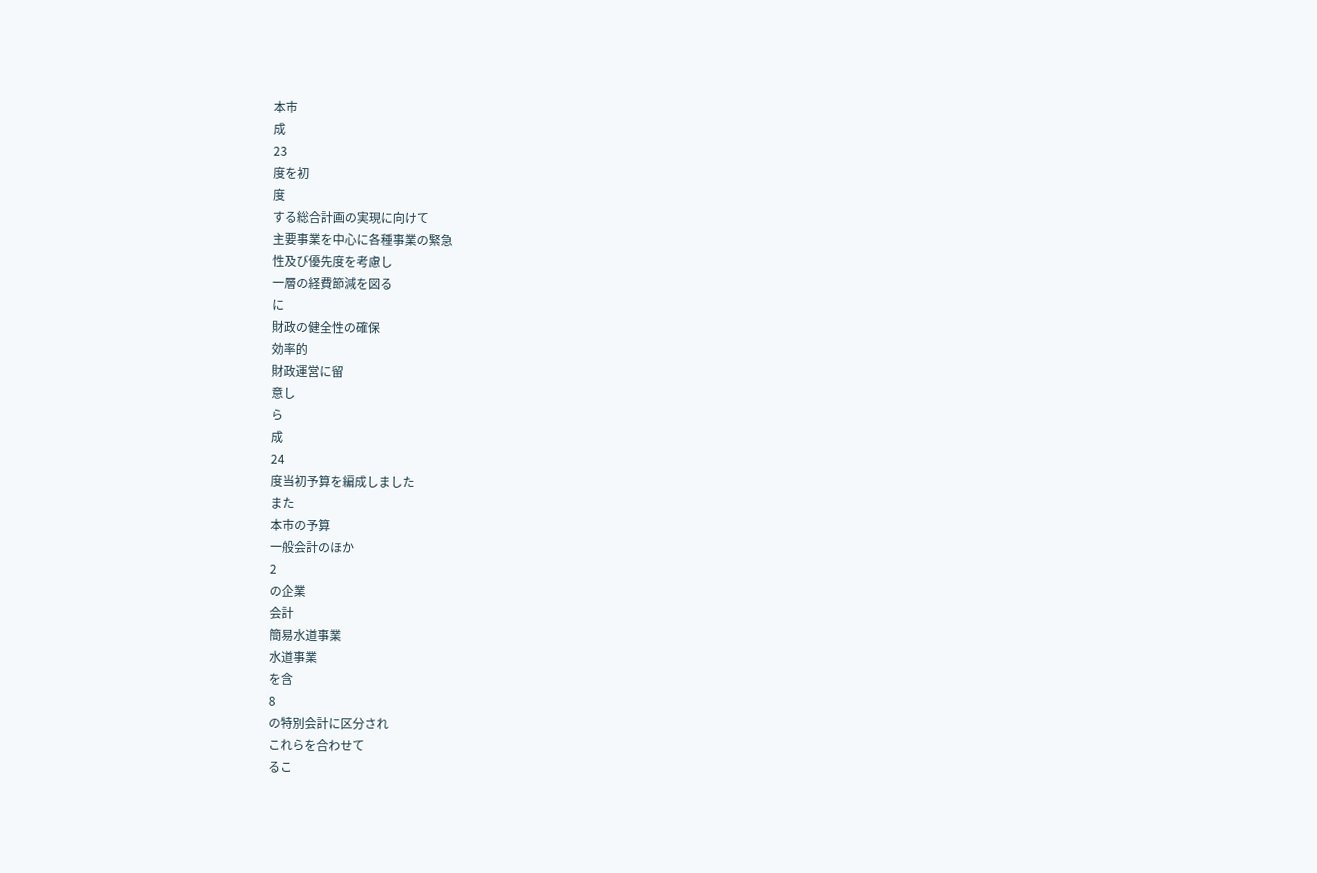本市
成
23
度を初
度
する総合計画の実現に向けて
主要事業を中心に各種事業の緊急
性及び優先度を考慮し
一層の経費節減を図る
に
財政の健全性の確保
効率的
財政運営に留
意し
ら
成
24
度当初予算を編成しました
また
本市の予算
一般会計のほか
2
の企業
会計
簡易水道事業
水道事業
を含
8
の特別会計に区分され
これらを合わせて
るこ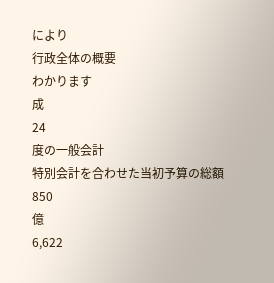により
行政全体の概要
わかります
成
24
度の一般会計
特別会計を合わせた当初予算の総額
850
億
6,622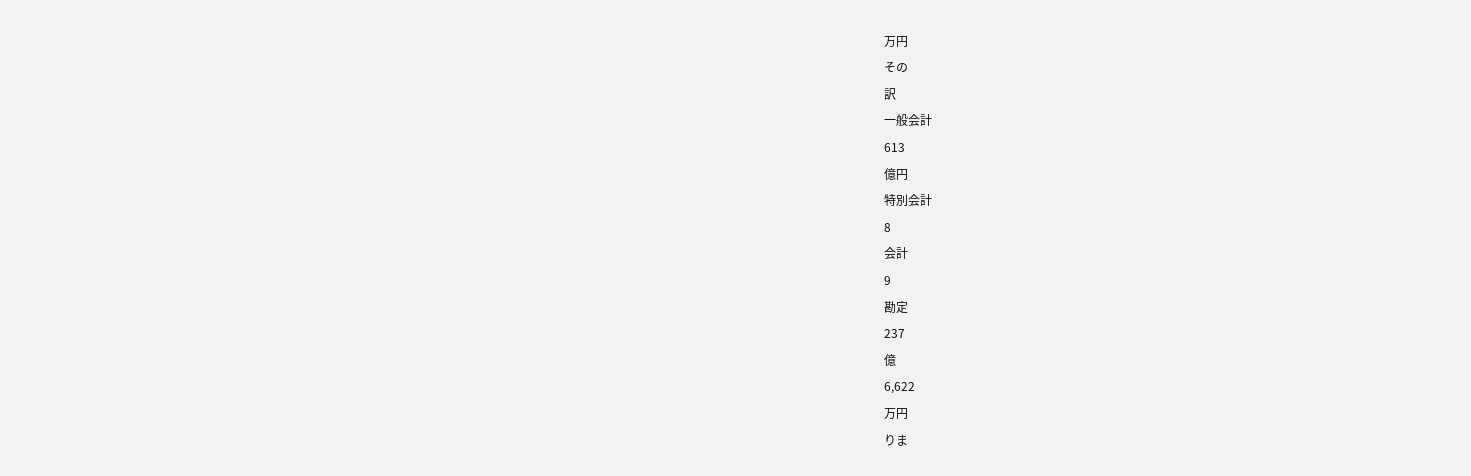万円
その
訳
一般会計
613
億円
特別会計
8
会計
9
勘定
237
億
6,622
万円
りま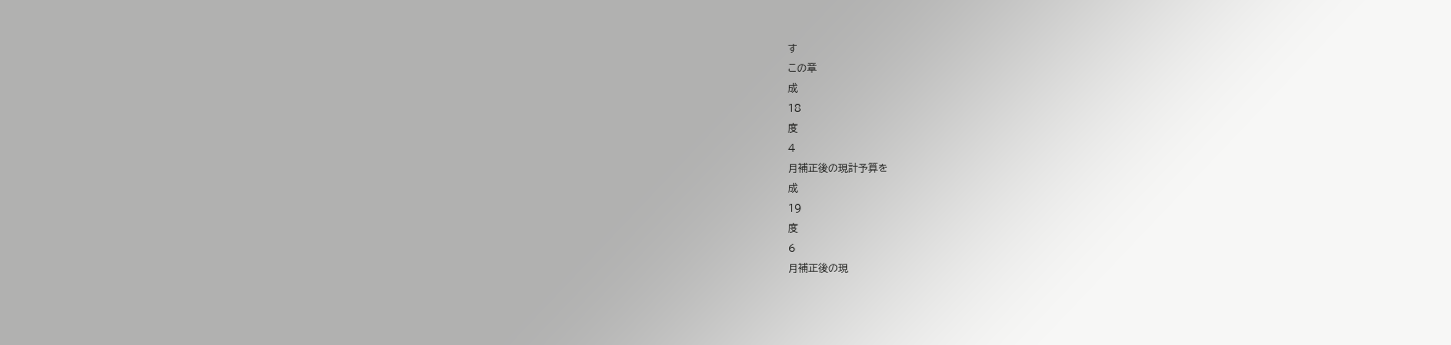す
この章
成
18
度
4
月補正後の現計予算を
成
19
度
6
月補正後の現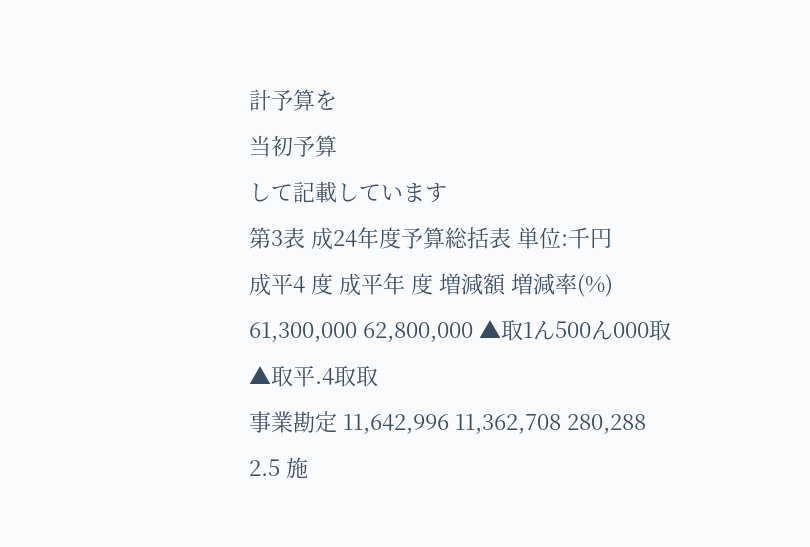計予算を
当初予算
して記載しています
第3表 成24年度予算総括表 単位:千円
成平4 度 成平年 度 増減額 増減率(%)
61,300,000 62,800,000 ▲取1ん500ん000取 ▲取平.4取取
事業勘定 11,642,996 11,362,708 280,288 2.5 施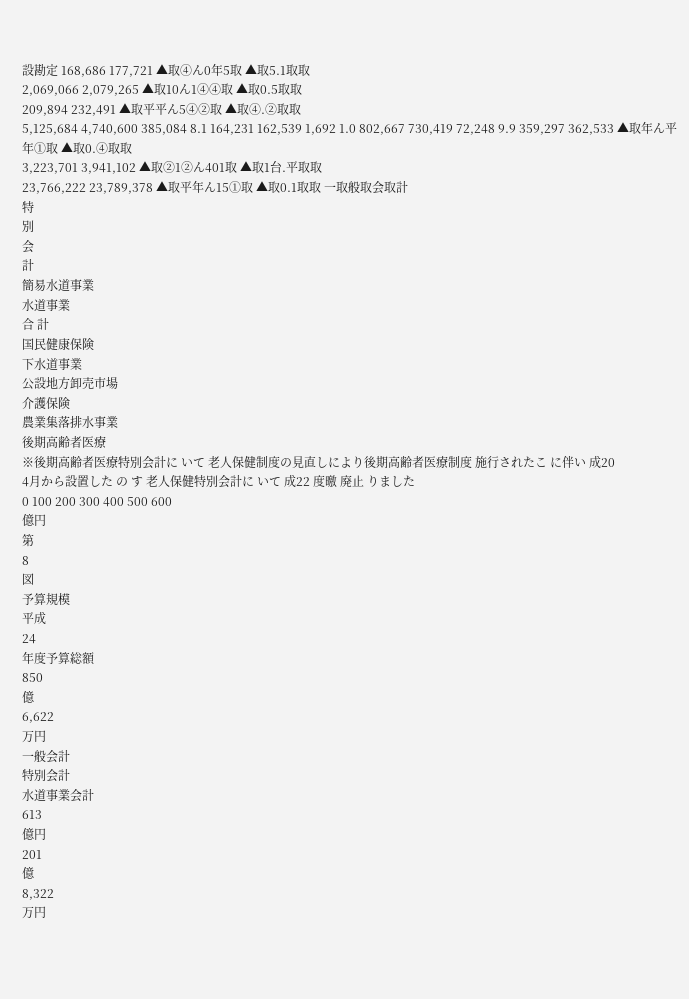設勘定 168,686 177,721 ▲取④ん0年5取 ▲取5.1取取
2,069,066 2,079,265 ▲取10ん1④④取 ▲取0.5取取
209,894 232,491 ▲取平平ん5④②取 ▲取④.②取取
5,125,684 4,740,600 385,084 8.1 164,231 162,539 1,692 1.0 802,667 730,419 72,248 9.9 359,297 362,533 ▲取年ん平年①取 ▲取0.④取取
3,223,701 3,941,102 ▲取②1②ん401取 ▲取1台.平取取
23,766,222 23,789,378 ▲取平年ん15①取 ▲取0.1取取 一取般取会取計
特
別
会
計
簡易水道事業
水道事業
合 計
国民健康保険
下水道事業
公設地方卸売市場
介護保険
農業集落排水事業
後期高齢者医療
※後期高齢者医療特別会計に いて 老人保健制度の見直しにより後期高齢者医療制度 施行されたこ に伴い 成20
4月から設置した の す 老人保健特別会計に いて 成22 度曒 廃止 りました
0 100 200 300 400 500 600
億円
第
8
図
予算規模
平成
24
年度予算総額
850
億
6,622
万円
一般会計
特別会計
水道事業会計
613
億円
201
億
8,322
万円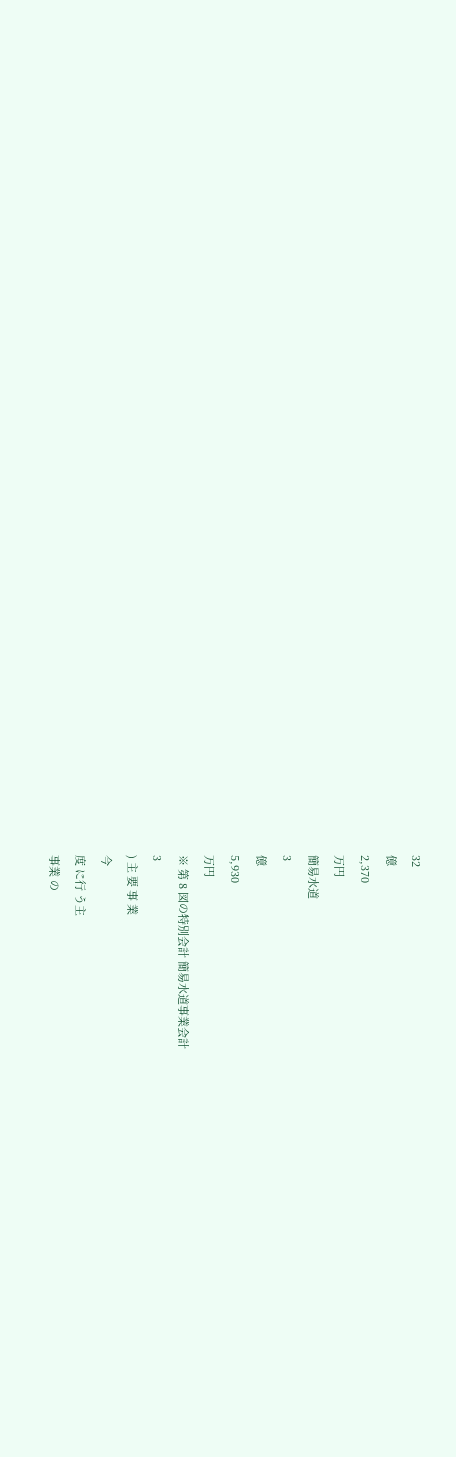32
億
2,370
万円
簡易水道
3
億
5,930
万円
※ 第 8 図の特別会計 簡易水道事業会計
3
) 主 要 事 業
今
度 に行 う主
事業 の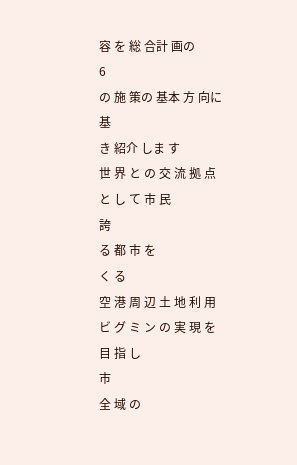容 を 総 合計 画の
6
の 施 策の 基本 方 向に 基
き 紹介 しま す
世 界 と の 交 流 拠 点 と し て 市 民
誇
る 都 市 を
く る
空 港 周 辺 土 地 利 用 ビ グ ミ ン の 実 現 を 目 指 し
市
全 域 の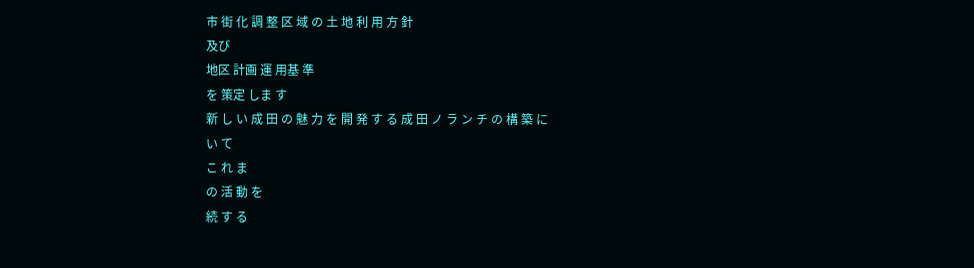市 街 化 調 整 区 域 の 土 地 利 用 方 針
及び
地区 計画 運 用基 準
を 策定 しま す
新 し い 成 田 の 魅 力 を 開 発 す る 成 田 ノ ラ ン チ の 構 築 に
い て
こ れ ま
の 活 動 を
続 す る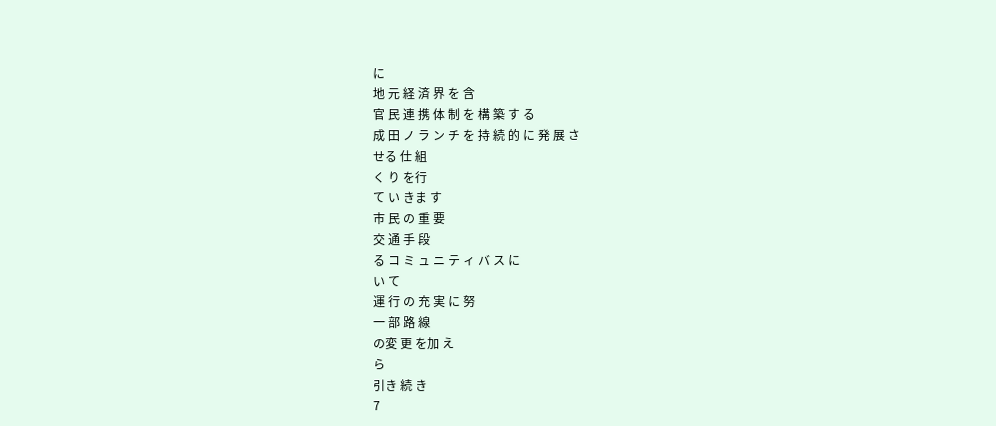に
地 元 経 済 界 を 含
官 民 連 携 体 制 を 構 築 す る
成 田 ノ ラ ン チ を 持 続 的 に 発 展 さ
せる 仕 組
く り を行
て い きま す
市 民 の 重 要
交 通 手 段
る コ ミ ュ ニ テ ィ バ ス に
い て
運 行 の 充 実 に 努
一 部 路 線
の変 更 を加 え
ら
引き 続 き
7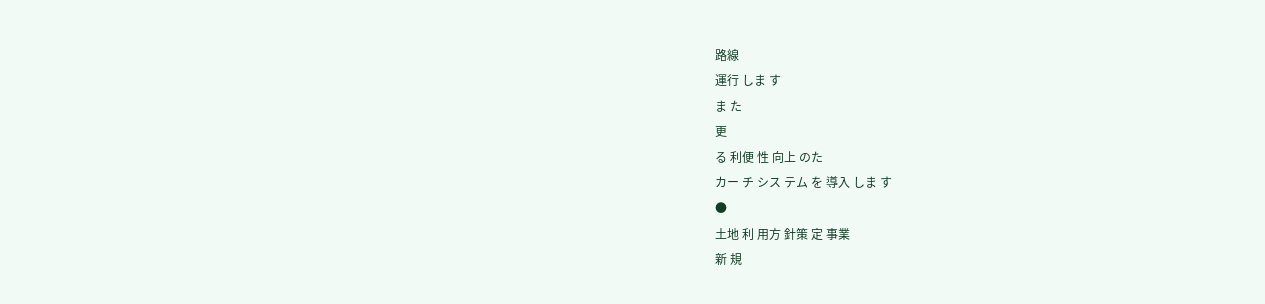路線
運行 しま す
ま た
更
る 利便 性 向上 のた
カー チ シス テム を 導入 しま す
●
土地 利 用方 針策 定 事業
新 規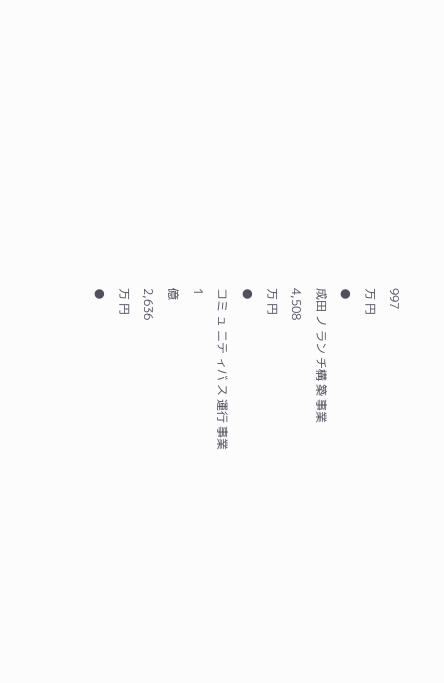997
万 円
●
成田 ノ ラン チ構 築 事業
4,508
万 円
●
コミ ュ ニテ ィバ ス 運行 事業
1
億
2,636
万 円
●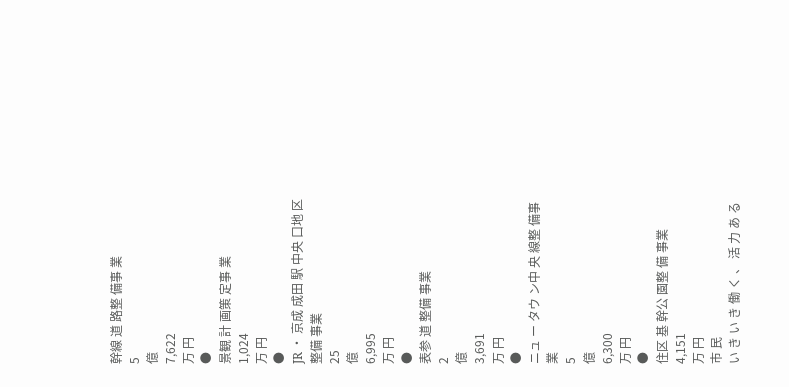幹線 道 路整 備事 業
5
億
7,622
万 円
●
景観 計 画策 定事 業
1,024
万 円
●
JR ・ 京成 成田 駅 中央 口地 区 整備 事業
25
億
6,995
万 円
●
表参 道 整備 事業
2
億
3,691
万 円
●
ニュ ー タウ ン中 央 線整 備事 業
5
億
6,300
万 円
●
住区 基 幹公 園整 備 事業
4,151
万 円
市 民
い き い き 働 く 、 活 力 あ る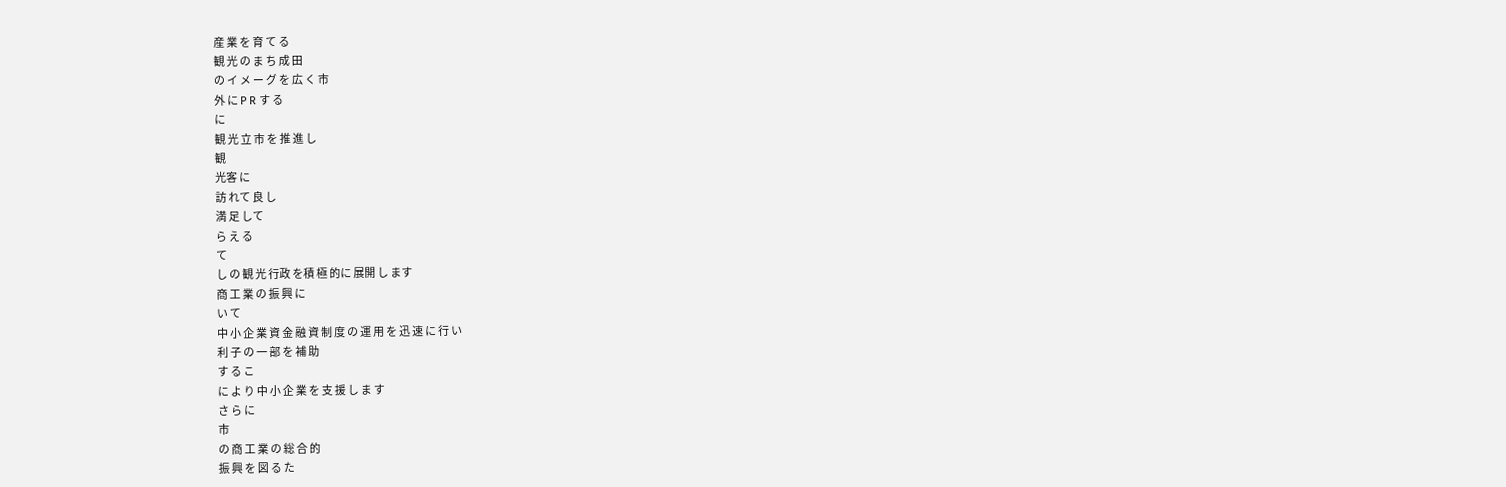産 業 を 育 て る
観 光 の ま ち 成 田
の イ メ ー グ を 広 く 市
外 に P R す る
に
観 光 立 市 を 推 進 し
観
光客 に
訪 れて 良 し
満 足 して
ら え る
て
し の 観 光 行政 を積 極 的に 展開 し ます
商 工 業 の 振 興 に
い て
中 小 企 業 資 金 融 資 制 度 の 運 用 を 迅 速 に 行 い
利 子 の 一 部 を 補 助
す る こ
に よ り 中 小 企 業 を 支 援 し ま す
さ ら に
市
の 商 工 業 の 総 合 的
振 興 を 図 る た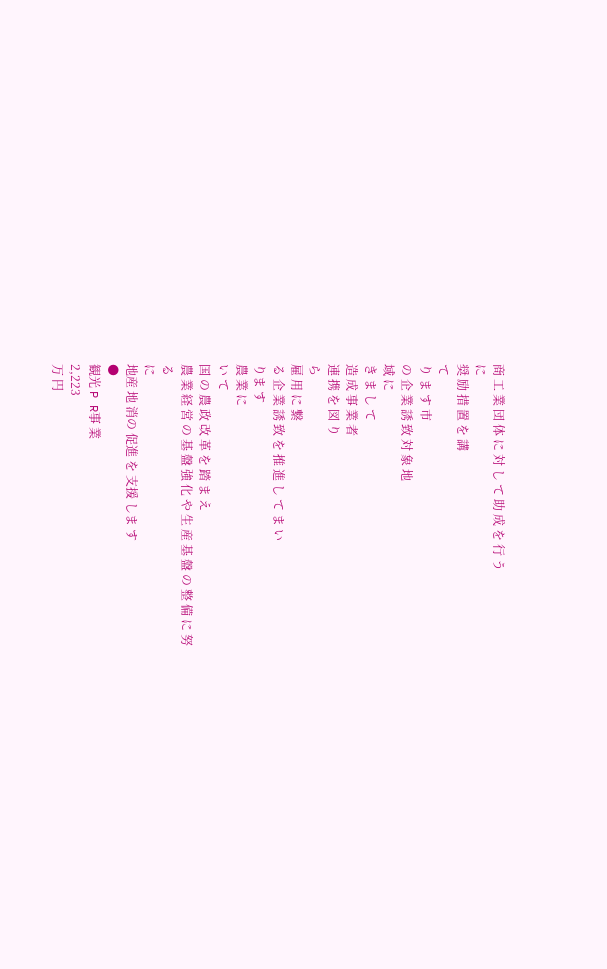商 工 業 団 体 に 対 し て 助 成 を 行 う
に
奨 励 措 置 を 講
て
り ま す 市
の 企 業 誘 致 対 象 地
域 に
き ま し て
造 成 事 業 者
連 携 を 図 り
ら
雇 用 に 繋
る 企 業 誘 致 を 推 進 し て ま い
りま す
農 業 に
い て
国 の 農 政 改 革 を 踏 ま え
農 業 経 営 の 基 盤 強 化 や 生 産 基 盤 の 整 備 に 努
る
に
地産 地 消の 促進 を 支援 しま す
●
観光 P R事 業
2,223
万 円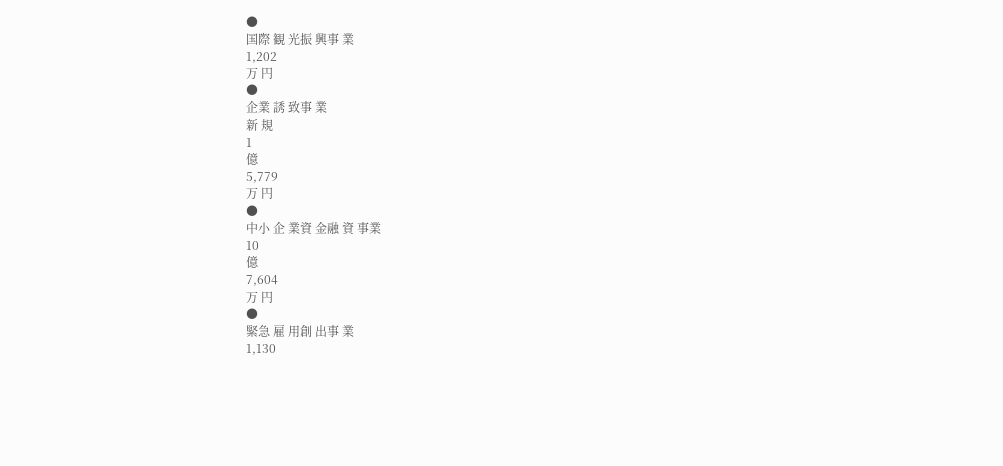●
国際 観 光振 興事 業
1,202
万 円
●
企業 誘 致事 業
新 規
1
億
5,779
万 円
●
中小 企 業資 金融 資 事業
10
億
7,604
万 円
●
緊急 雇 用創 出事 業
1,130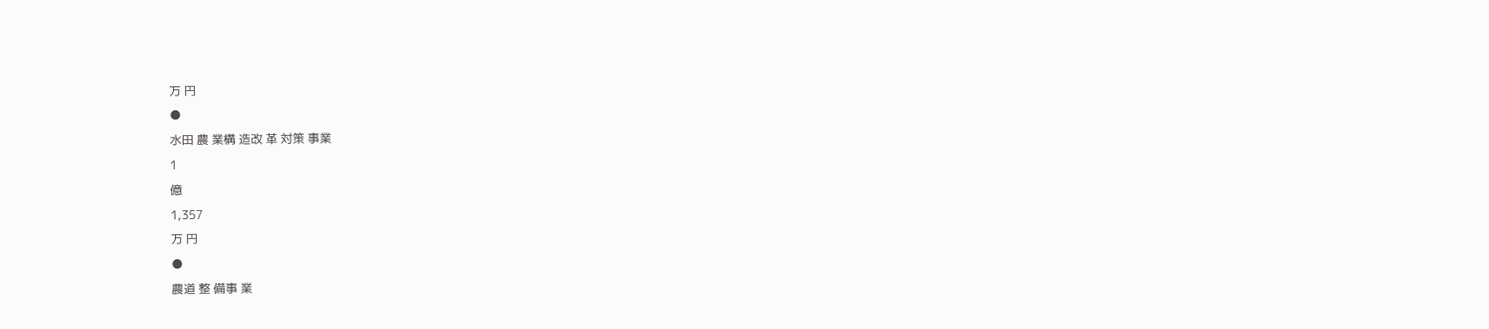万 円
●
水田 農 業構 造改 革 対策 事業
1
億
1,357
万 円
●
農道 整 備事 業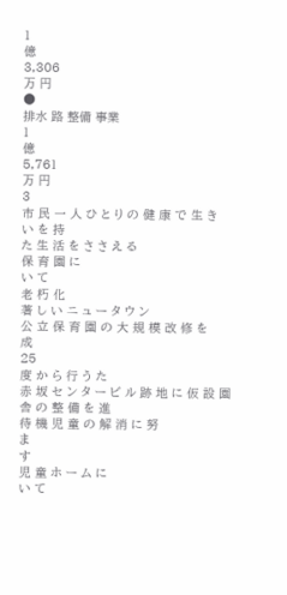1
億
3,306
万 円
●
排水 路 整備 事業
1
億
5,761
万 円
3
市 民 一 人 ひ と り の 健 康 で 生 き
い を 持
た 生 活 を さ さ え る
保 育 園 に
い て
老 朽 化
著 し い ニ ュ ー タ ウ ン
公 立 保 育 園 の 大 規 模 改 修 を
成
25
度 か ら 行 う た
赤 坂 セ ン タ ー ビ ル 跡 地 に 仮 設 園 舎 の 整 備 を 進
待 機 児 童 の 解 消 に 努
ま
す
児 童 ホ ー ム に
い て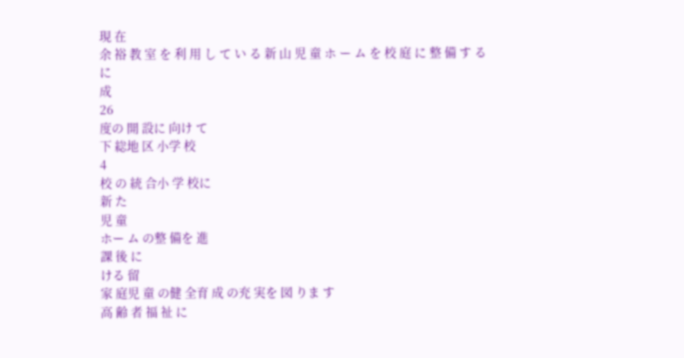現 在
余 裕 教 室 を 利 用 し て い る 新 山 児 童 ホ ー ム を 校 庭 に 整 備 す る
に
成
26
度の 開 設に 向け て
下 総地 区 小学 校
4
校 の 統 合小 学 校に
新 た
児 童
ホー ム の整 備を 進
課 後 に
ける 留
家 庭児 童 の健 全育 成 の充 実を 図 りま す
高 齢 者 福 祉 に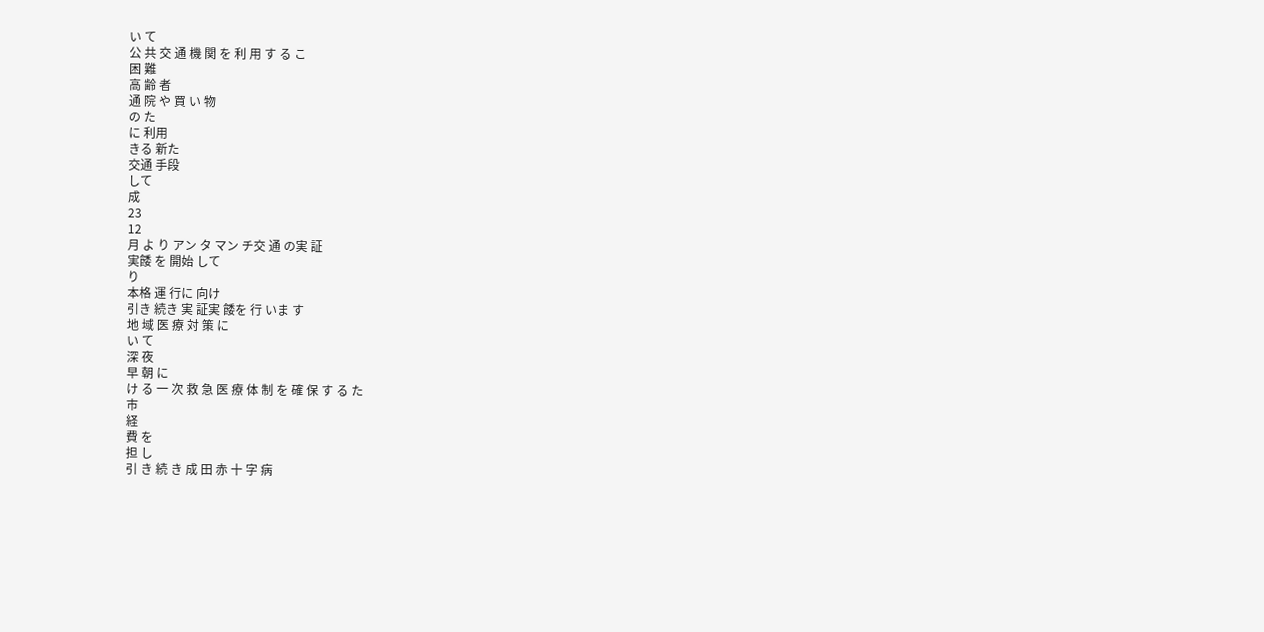い て
公 共 交 通 機 関 を 利 用 す る こ
困 難
高 齢 者
通 院 や 買 い 物
の た
に 利用
きる 新た
交通 手段
して
成
23
12
月 よ り アン タ マン チ交 通 の実 証
実餧 を 開始 して
り
本格 運 行に 向け
引き 続き 実 証実 餧を 行 いま す
地 域 医 療 対 策 に
い て
深 夜
早 朝 に
け る 一 次 救 急 医 療 体 制 を 確 保 す る た
市
経
費 を
担 し
引 き 続 き 成 田 赤 十 字 病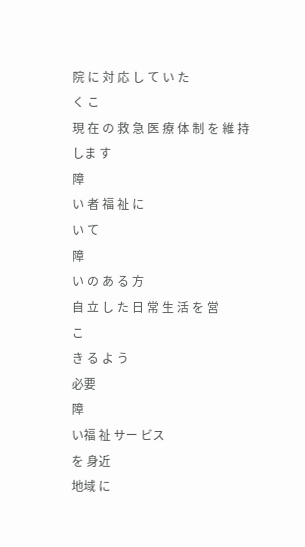院 に 対 応 し て い た
く こ
現 在 の 救 急 医 療 体 制 を 維 持
しま す
障
い 者 福 祉 に
い て
障
い の あ る 方
自 立 し た 日 常 生 活 を 営
こ
き る よ う
必要
障
い福 祉 サー ビス
を 身近
地域 に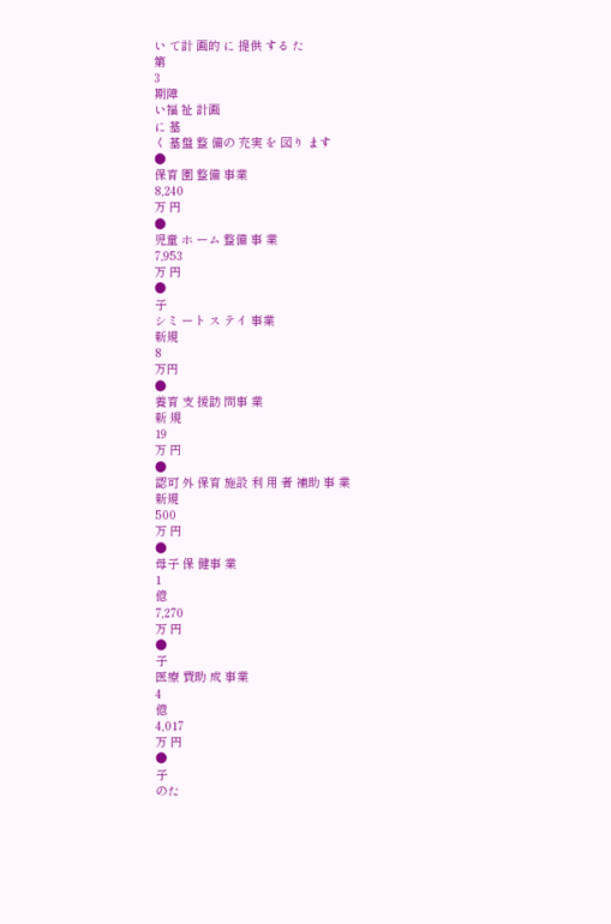い て計 画的 に 提供 する た
第
3
期障
い福 祉 計画
に 基
く 基盤 整 備の 充実 を 図り ます
●
保育 園 整備 事業
8,240
万 円
●
児童 ホ ーム 整備 事 業
7,953
万 円
●
子
シミ ート ス テイ 事業
新規
8
万円
●
養育 支 援訪 問事 業
新 規
19
万 円
●
認可 外 保育 施設 利 用 者 補助 事 業
新規
500
万 円
●
母子 保 健事 業
1
億
7,270
万 円
●
子
医療 費助 成 事業
4
億
4,017
万 円
●
子
のた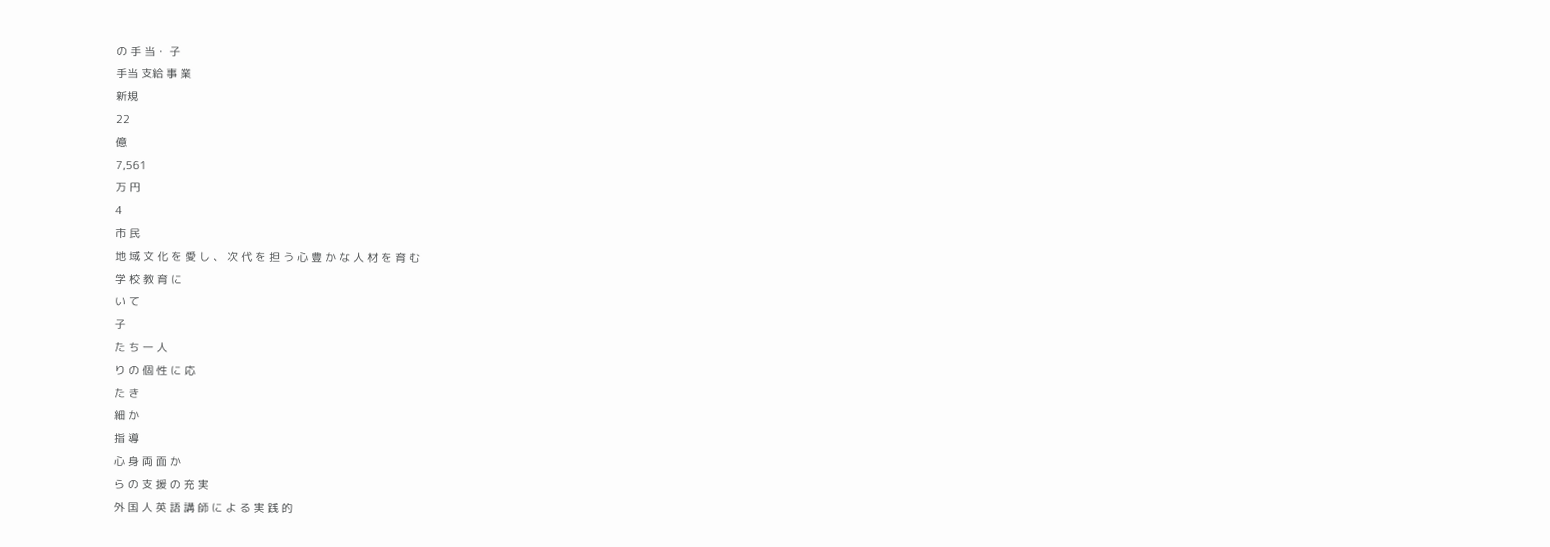の 手 当・ 子
手当 支給 事 業
新規
22
億
7,561
万 円
4
市 民
地 域 文 化 を 愛 し 、 次 代 を 担 う 心 豊 か な 人 材 を 育 む
学 校 教 育 に
い て
子
た ち 一 人
り の 個 性 に 応
た き
細 か
指 導
心 身 両 面 か
ら の 支 援 の 充 実
外 国 人 英 語 講 師 に よ る 実 践 的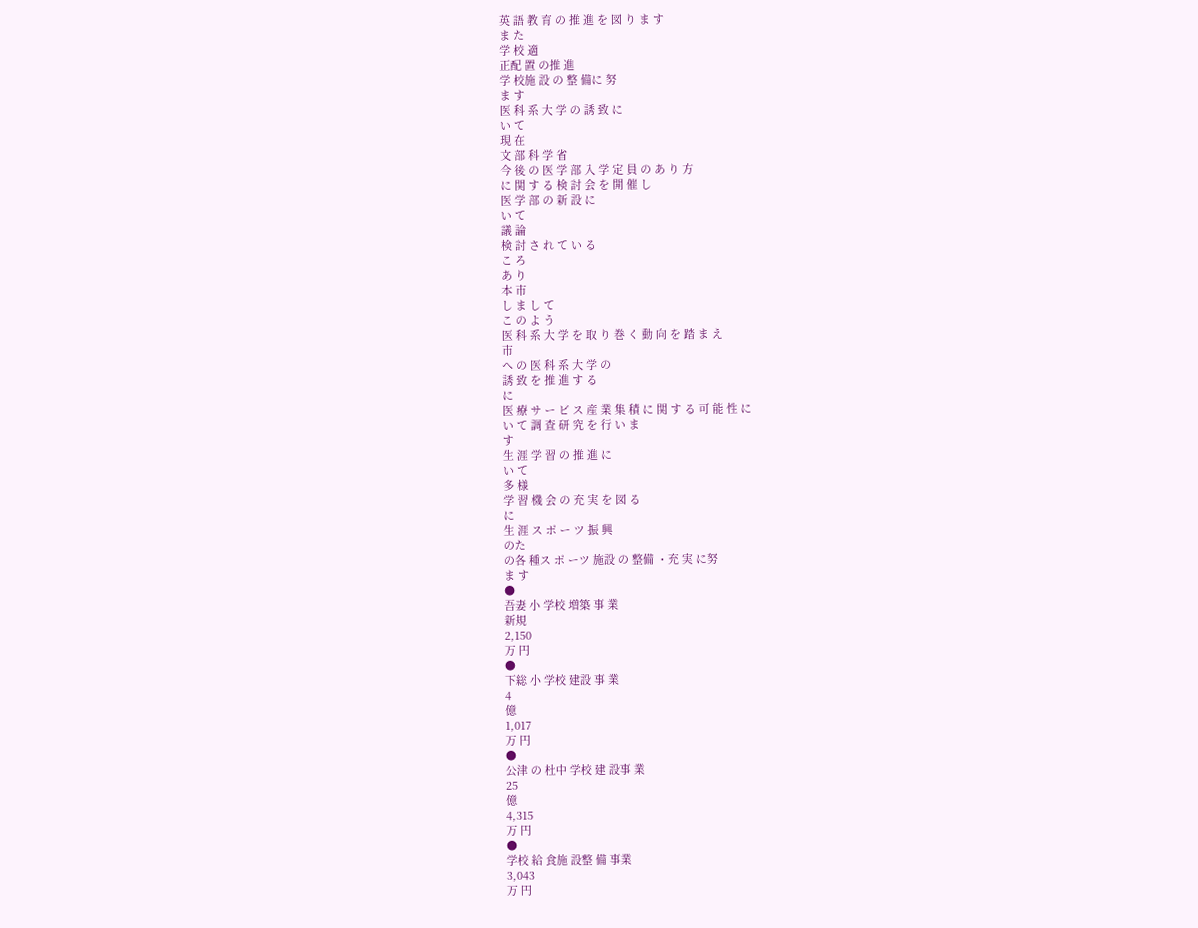英 語 教 育 の 推 進 を 図 り ま す
ま た
学 校 適
正配 置 の推 進
学 校施 設 の 整 備に 努
ま す
医 科 系 大 学 の 誘 致 に
い て
現 在
文 部 科 学 省
今 後 の 医 学 部 入 学 定 員 の あ り 方
に 関 す る 検 討 会 を 開 催 し
医 学 部 の 新 設 に
い て
議 論
検 討 さ れ て い る
こ ろ
あ り
本 市
し ま し て
こ の よ う
医 科 系 大 学 を 取 り 巻 く 動 向 を 踏 ま え
市
へ の 医 科 系 大 学 の
誘 致 を 推 進 す る
に
医 療 サ ー ビ ス 産 業 集 積 に 関 す る 可 能 性 に
い て 調 査 研 究 を 行 い ま
す
生 涯 学 習 の 推 進 に
い て
多 様
学 習 機 会 の 充 実 を 図 る
に
生 涯 ス ポ ー ツ 振 興
のた
の各 種ス ポ ーツ 施設 の 整備 ・充 実 に努
ま す
●
吾妻 小 学校 増築 事 業
新規
2,150
万 円
●
下総 小 学校 建設 事 業
4
億
1,017
万 円
●
公津 の 杜中 学校 建 設事 業
25
億
4,315
万 円
●
学校 給 食施 設整 備 事業
3,043
万 円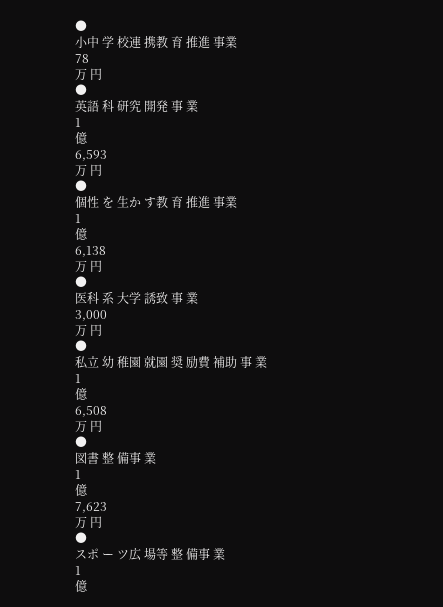●
小中 学 校連 携教 育 推進 事業
78
万 円
●
英語 科 研究 開発 事 業
1
億
6,593
万 円
●
個性 を 生か す教 育 推進 事業
1
億
6,138
万 円
●
医科 系 大学 誘致 事 業
3,000
万 円
●
私立 幼 稚園 就園 奨 励費 補助 事 業
1
億
6,508
万 円
●
図書 整 備事 業
1
億
7,623
万 円
●
スポ ー ツ広 場等 整 備事 業
1
億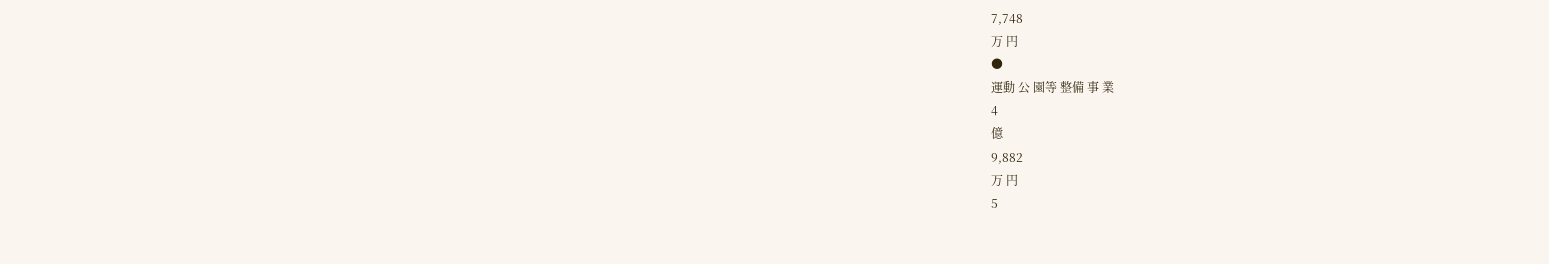7,748
万 円
●
運動 公 園等 整備 事 業
4
億
9,882
万 円
5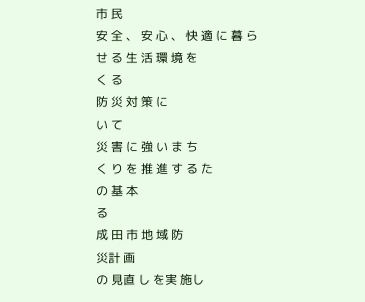市 民
安 全 、 安 心 、 快 適 に 暮 ら せ る 生 活 環 境 を
く る
防 災 対 策 に
い て
災 害 に 強 い ま ち
く り を 推 進 す る た
の 基 本
る
成 田 市 地 域 防
災計 画
の 見直 し を実 施し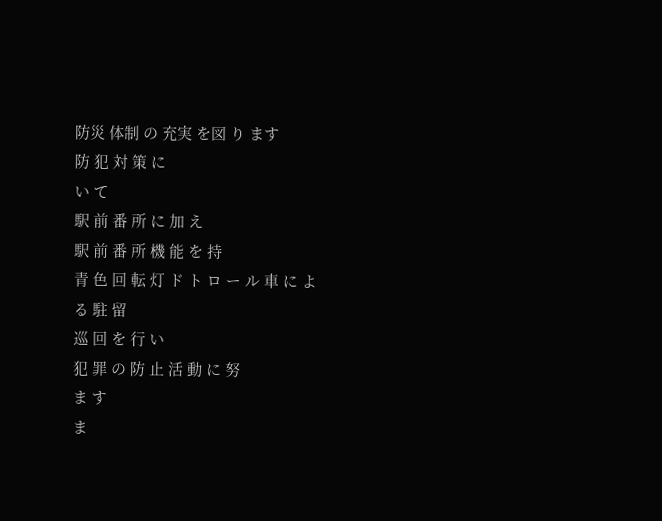防災 体制 の 充実 を図 り ます
防 犯 対 策 に
い て
駅 前 番 所 に 加 え
駅 前 番 所 機 能 を 持
青 色 回 転 灯 ド ト ロ ー ル 車 に よ
る 駐 留
巡 回 を 行 い
犯 罪 の 防 止 活 動 に 努
ま す
ま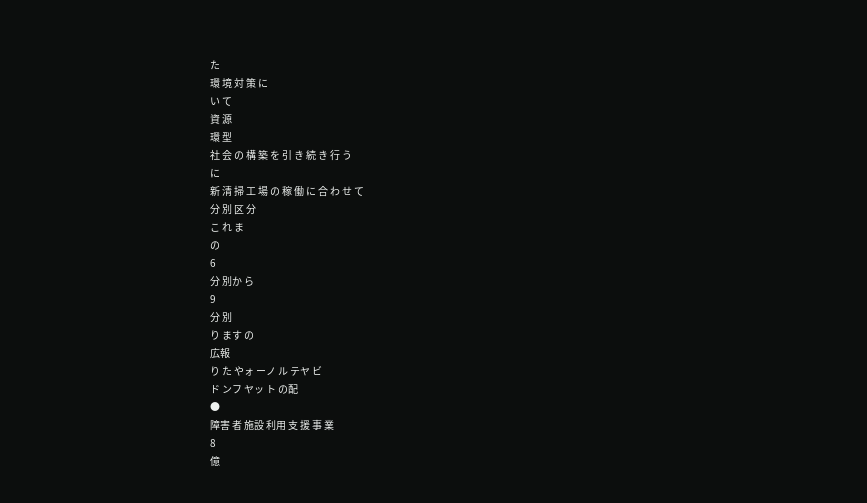た
環 境 対 策 に
い て
資 源
環 型
社 会 の 構 築 を 引 き 続 き 行 う
に
新 清 掃 工 場 の 稼 働 に 合 わ せ て
分 別 区 分
こ れ ま
の
6
分 別か ら
9
分 別
り ます の
広報
り た やォ ーノ ル テヤ ビ
ド ンフ ヤッ ト の配
●
障害 者 施設 利用 支 援 事 業
8
億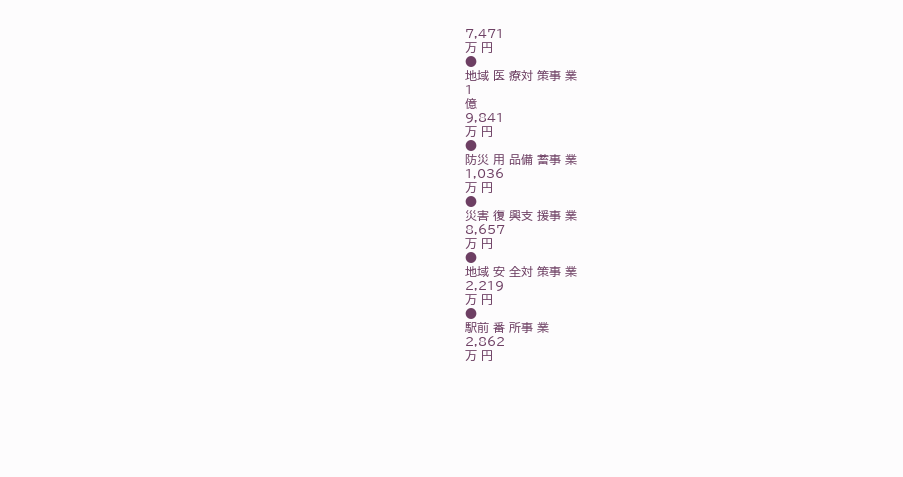7,471
万 円
●
地域 医 療対 策事 業
1
億
9,841
万 円
●
防災 用 品備 蓄事 業
1,036
万 円
●
災害 復 興支 援事 業
8,657
万 円
●
地域 安 全対 策事 業
2,219
万 円
●
駅前 番 所事 業
2,862
万 円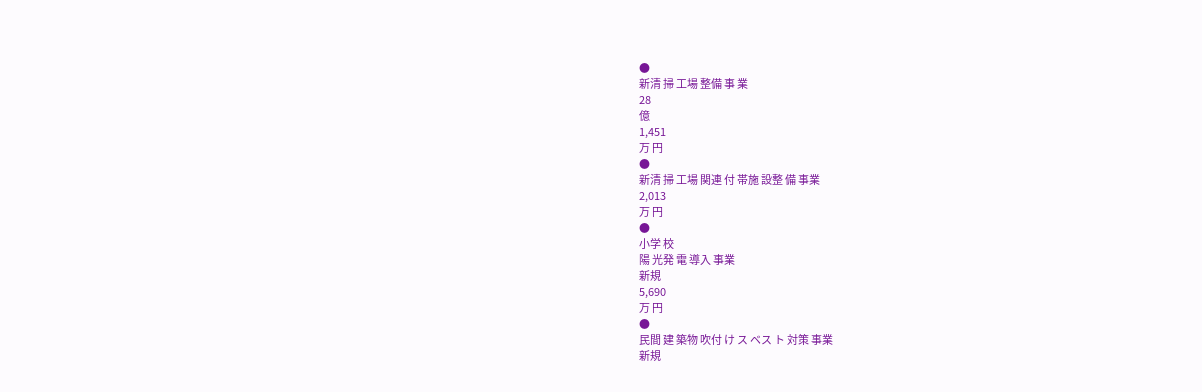●
新清 掃 工場 整備 事 業
28
億
1,451
万 円
●
新清 掃 工場 関連 付 帯施 設整 備 事業
2,013
万 円
●
小学 校
陽 光発 電 導入 事業
新規
5,690
万 円
●
民間 建 築物 吹付 け ス ベス ト 対策 事業
新規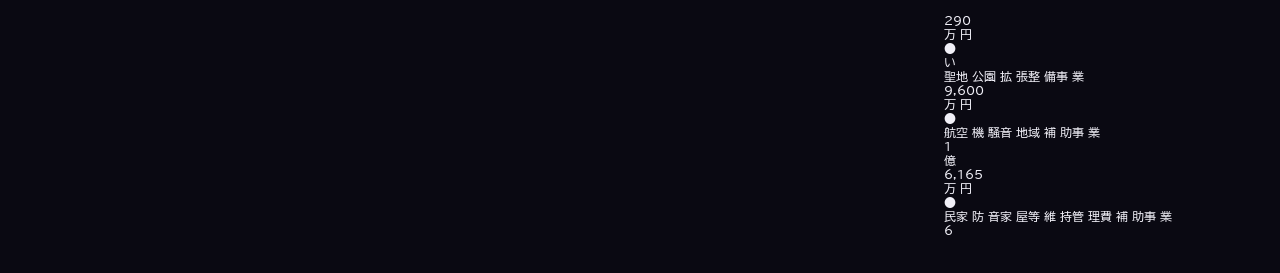290
万 円
●
い
聖地 公園 拡 張整 備事 業
9,600
万 円
●
航空 機 騒音 地域 補 助事 業
1
億
6,165
万 円
●
民家 防 音家 屋等 維 持管 理費 補 助事 業
6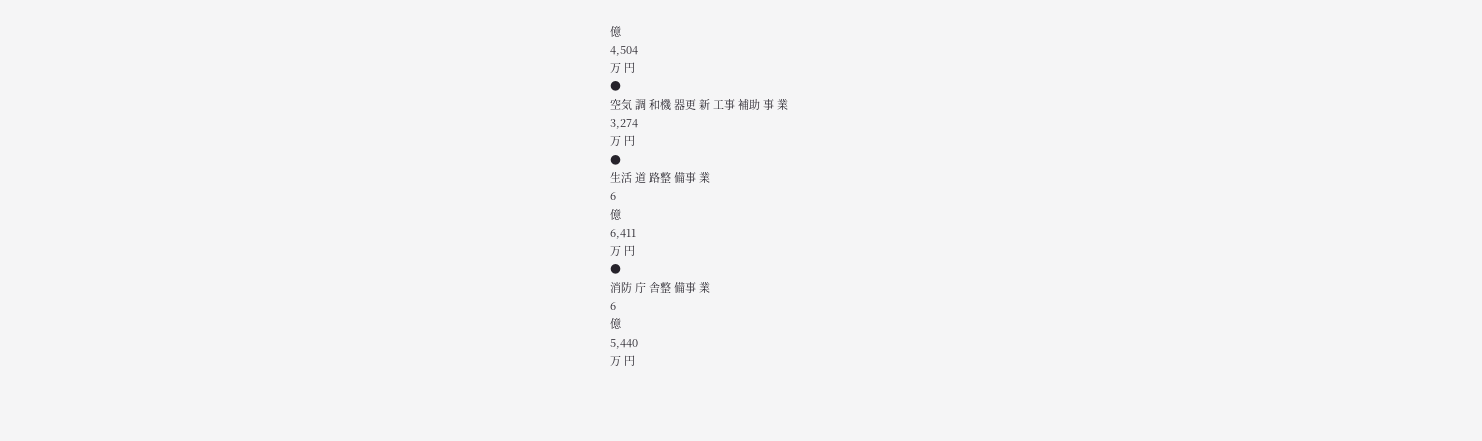億
4,504
万 円
●
空気 調 和機 器更 新 工事 補助 事 業
3,274
万 円
●
生活 道 路整 備事 業
6
億
6,411
万 円
●
消防 庁 舎整 備事 業
6
億
5,440
万 円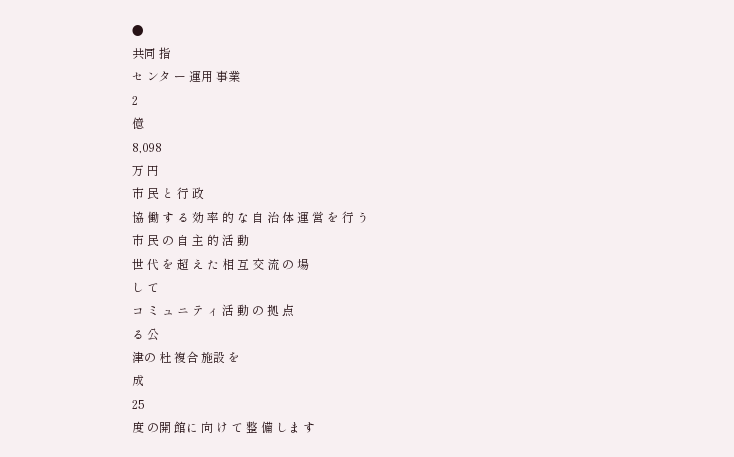●
共同 指
セ ンタ ー 運用 事業
2
億
8,098
万 円
市 民 と 行 政
協 働 す る 効 率 的 な 自 治 体 運 営 を 行 う
市 民 の 自 主 的 活 動
世 代 を 超 え た 相 互 交 流 の 場
し て
コ ミ ュ ニ テ ィ 活 動 の 拠 点
る 公
津の 杜 複合 施設 を
成
25
度 の開 館に 向 け て 整 備 しま す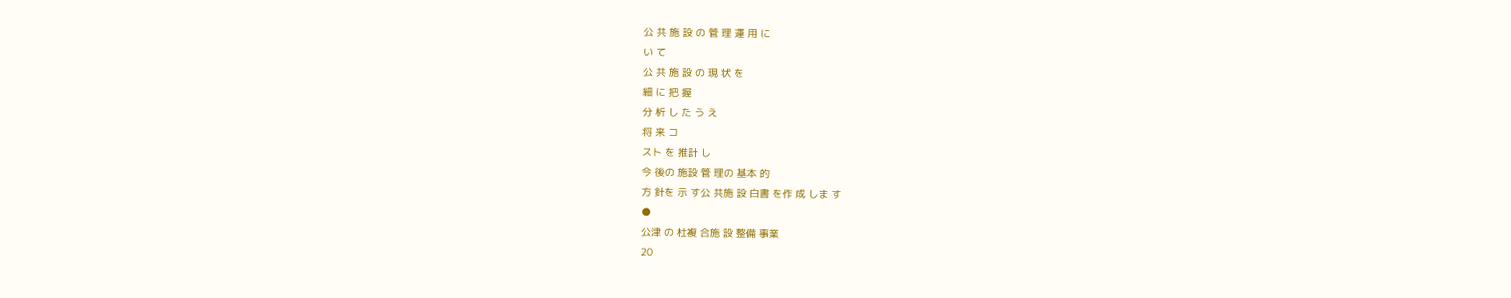公 共 施 設 の 管 理 運 用 に
い て
公 共 施 設 の 現 状 を
細 に 把 握
分 析 し た う え
将 来 コ
スト を 推計 し
今 後の 施設 管 理の 基本 的
方 針を 示 す公 共施 設 白書 を作 成 しま す
●
公津 の 杜複 合施 設 整備 事業
20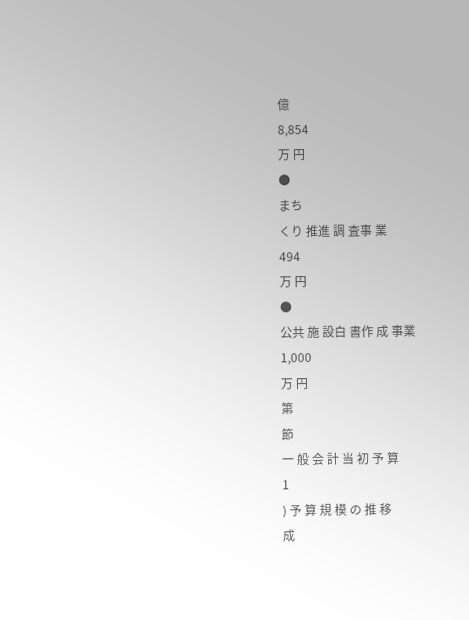億
8,854
万 円
●
まち
くり 推進 調 査事 業
494
万 円
●
公共 施 設白 書作 成 事業
1,000
万 円
第
節
一 般 会 計 当 初 予 算
1
) 予 算 規 模 の 推 移
成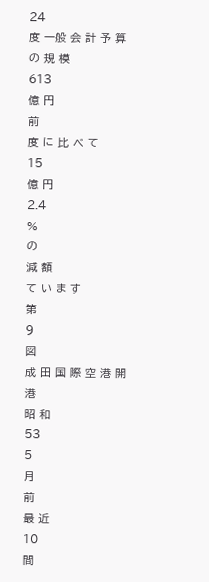24
度 一般 会 計 予 算 の 規 模
613
億 円
前
度 に 比 べ て
15
億 円
2.4
%
の
減 額
て い ま す
第
9
図
成 田 国 際 空 港 開 港
昭 和
53
5
月
前
最 近
10
間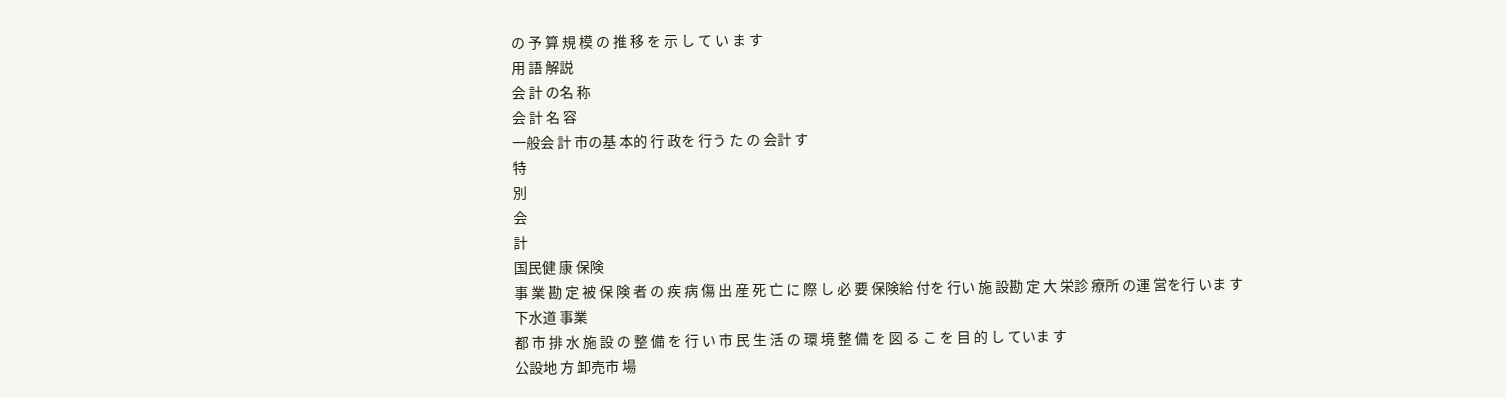の 予 算 規 模 の 推 移 を 示 し て い ま す
用 語 解説
会 計 の名 称
会 計 名 容
一般会 計 市の基 本的 行 政を 行う た の 会計 す
特
別
会
計
国民健 康 保険
事 業 勘 定 被 保 険 者 の 疾 病 傷 出 産 死 亡 に 際 し 必 要 保険給 付を 行い 施 設勘 定 大 栄診 療所 の運 営を行 いま す
下水道 事業
都 市 排 水 施 設 の 整 備 を 行 い 市 民 生 活 の 環 境 整 備 を 図 る こ を 目 的 し ていま す
公設地 方 卸売市 場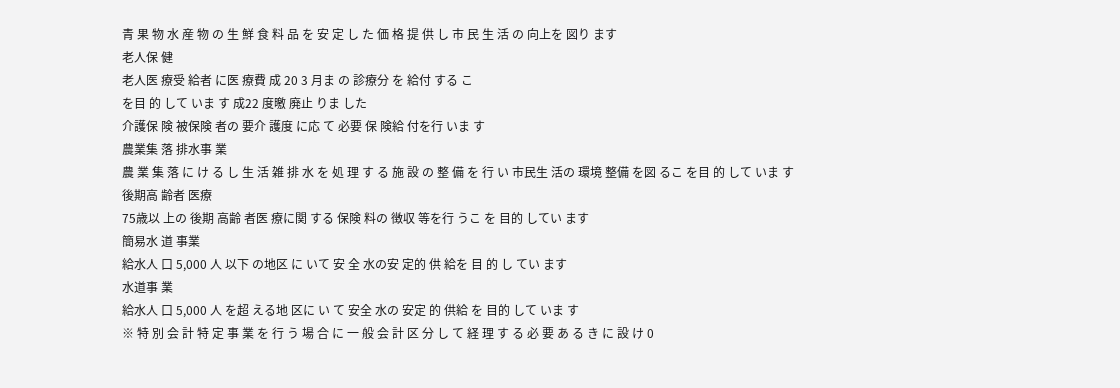青 果 物 水 産 物 の 生 鮮 食 料 品 を 安 定 し た 価 格 提 供 し 市 民 生 活 の 向上を 図り ます
老人保 健
老人医 療受 給者 に医 療費 成 20 3 月ま の 診療分 を 給付 する こ
を目 的 して いま す 成22 度曒 廃止 りま した
介護保 険 被保険 者の 要介 護度 に応 て 必要 保 険給 付を行 いま す
農業集 落 排水事 業
農 業 集 落 に け る し 生 活 雑 排 水 を 処 理 す る 施 設 の 整 備 を 行 い 市民生 活の 環境 整備 を図 るこ を目 的 して いま す
後期高 齢者 医療
75歳以 上の 後期 高齢 者医 療に関 する 保険 料の 徴収 等を行 うこ を 目的 してい ます
簡易水 道 事業
給水人 口 5,000 人 以下 の地区 に いて 安 全 水の安 定的 供 給を 目 的 し てい ます
水道事 業
給水人 口 5,000 人 を超 える地 区に い て 安全 水の 安定 的 供給 を 目的 して いま す
※ 特 別 会 計 特 定 事 業 を 行 う 場 合 に 一 般 会 計 区 分 し て 経 理 す る 必 要 あ る き に 設 け 0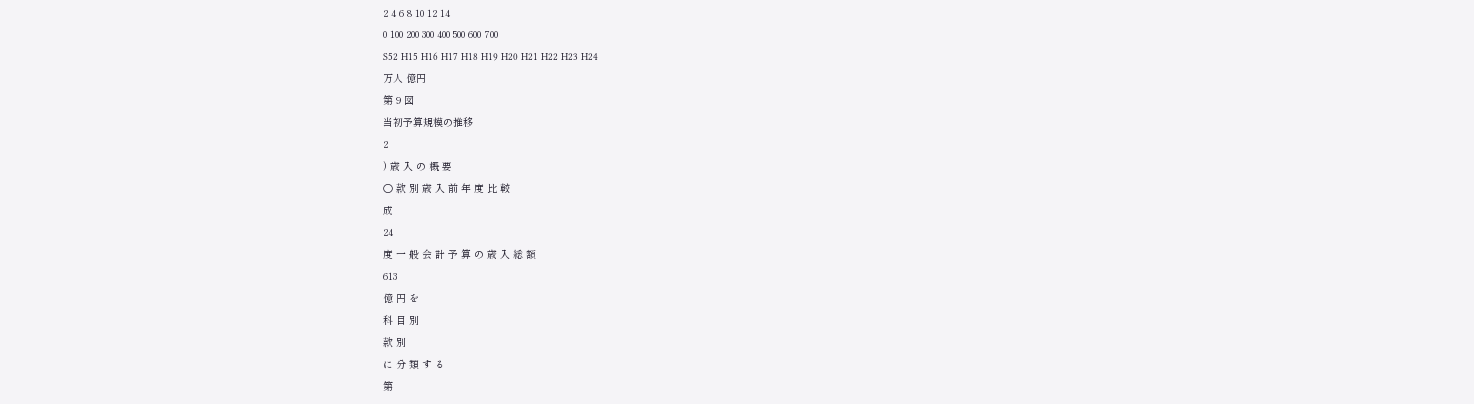2 4 6 8 10 12 14
0 100 200 300 400 500 600 700
S52 H15 H16 H17 H18 H19 H20 H21 H22 H23 H24
万人 億円
第 9 図
当初予算規模の推移
2
) 歳 入 の 概 要
○ 款 別 歳 入 前 年 度 比 較
成
24
度 一 般 会 計 予 算 の 歳 入 総 額
613
億 円 を
科 目 別
款 別
に 分 類 す る
第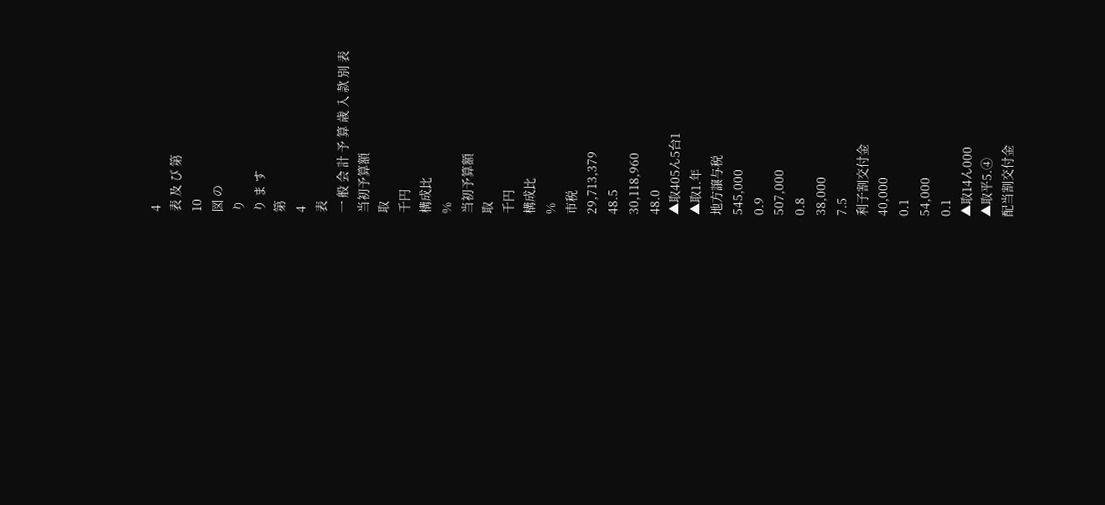4
表 及 び 第
10
図 の
り
り ま す
第
4
表
一 般 会 計 予 算 歳 入 款 別 表
当初予算額
取
千円
構成比
%
当初予算額
取
千円
構成比
%
市税
29,713,379
48.5
30,118,960
48.0
▲取405ん5台1
▲取1.年
地方譲与税
545,000
0.9
507,000
0.8
38,000
7.5
利子割交付金
40,000
0.1
54,000
0.1
▲取14ん000
▲取平5.④
配当割交付金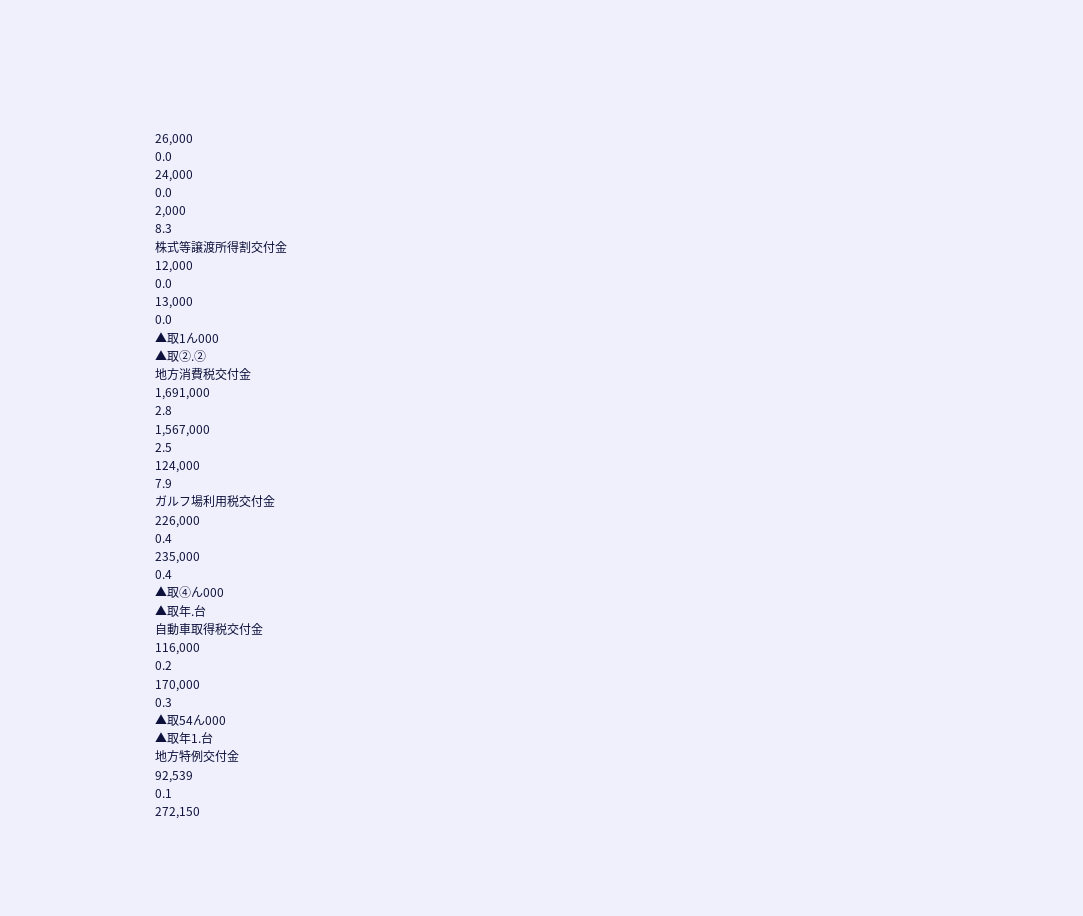26,000
0.0
24,000
0.0
2,000
8.3
株式等譲渡所得割交付金
12,000
0.0
13,000
0.0
▲取1ん000
▲取②.②
地方消費税交付金
1,691,000
2.8
1,567,000
2.5
124,000
7.9
ガルフ場利用税交付金
226,000
0.4
235,000
0.4
▲取④ん000
▲取年.台
自動車取得税交付金
116,000
0.2
170,000
0.3
▲取54ん000
▲取年1.台
地方特例交付金
92,539
0.1
272,150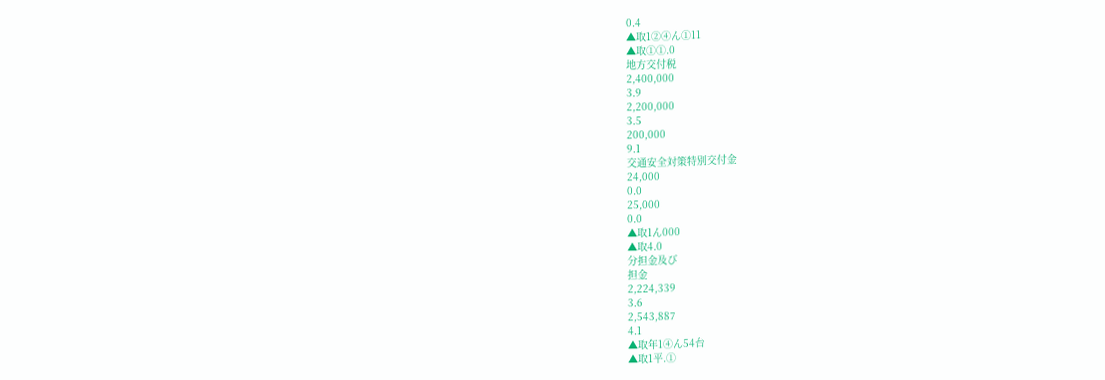0.4
▲取1②④ん①11
▲取①①.0
地方交付税
2,400,000
3.9
2,200,000
3.5
200,000
9.1
交通安全対策特別交付金
24,000
0.0
25,000
0.0
▲取1ん000
▲取4.0
分担金及び
担金
2,224,339
3.6
2,543,887
4.1
▲取年1④ん54台
▲取1平.①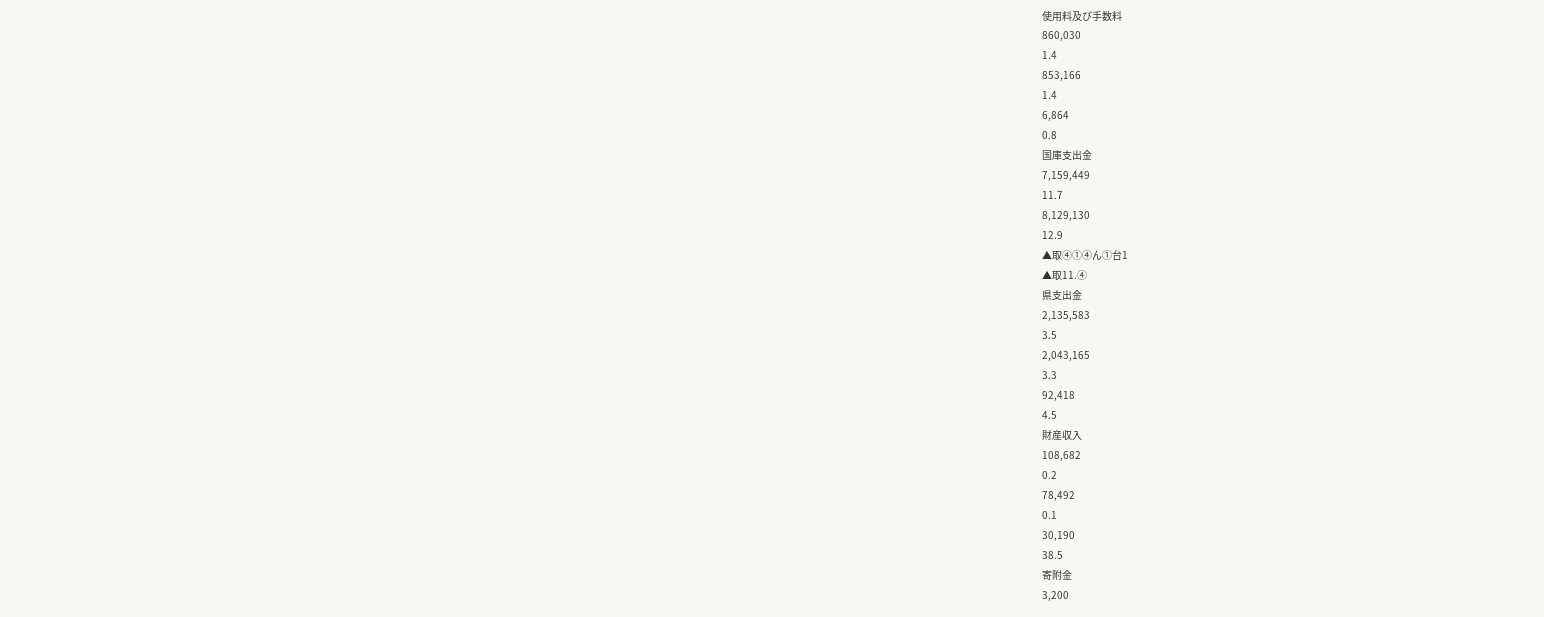使用料及び手数料
860,030
1.4
853,166
1.4
6,864
0.8
国庫支出金
7,159,449
11.7
8,129,130
12.9
▲取④①④ん①台1
▲取11.④
県支出金
2,135,583
3.5
2,043,165
3.3
92,418
4.5
財産収入
108,682
0.2
78,492
0.1
30,190
38.5
寄附金
3,200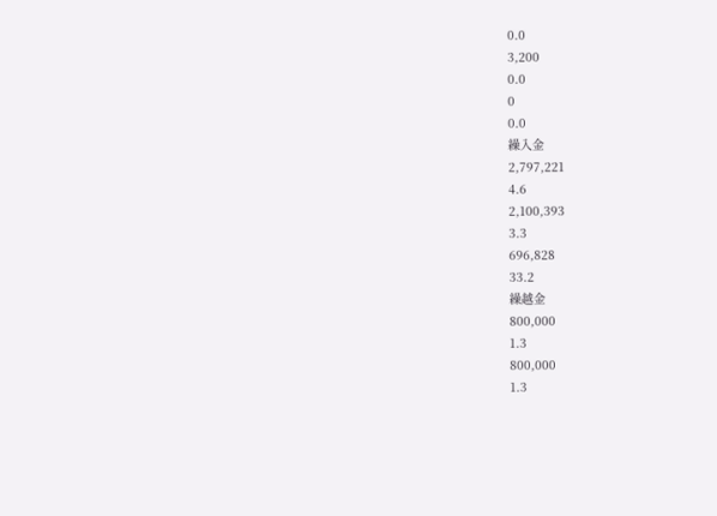0.0
3,200
0.0
0
0.0
繰入金
2,797,221
4.6
2,100,393
3.3
696,828
33.2
繰越金
800,000
1.3
800,000
1.3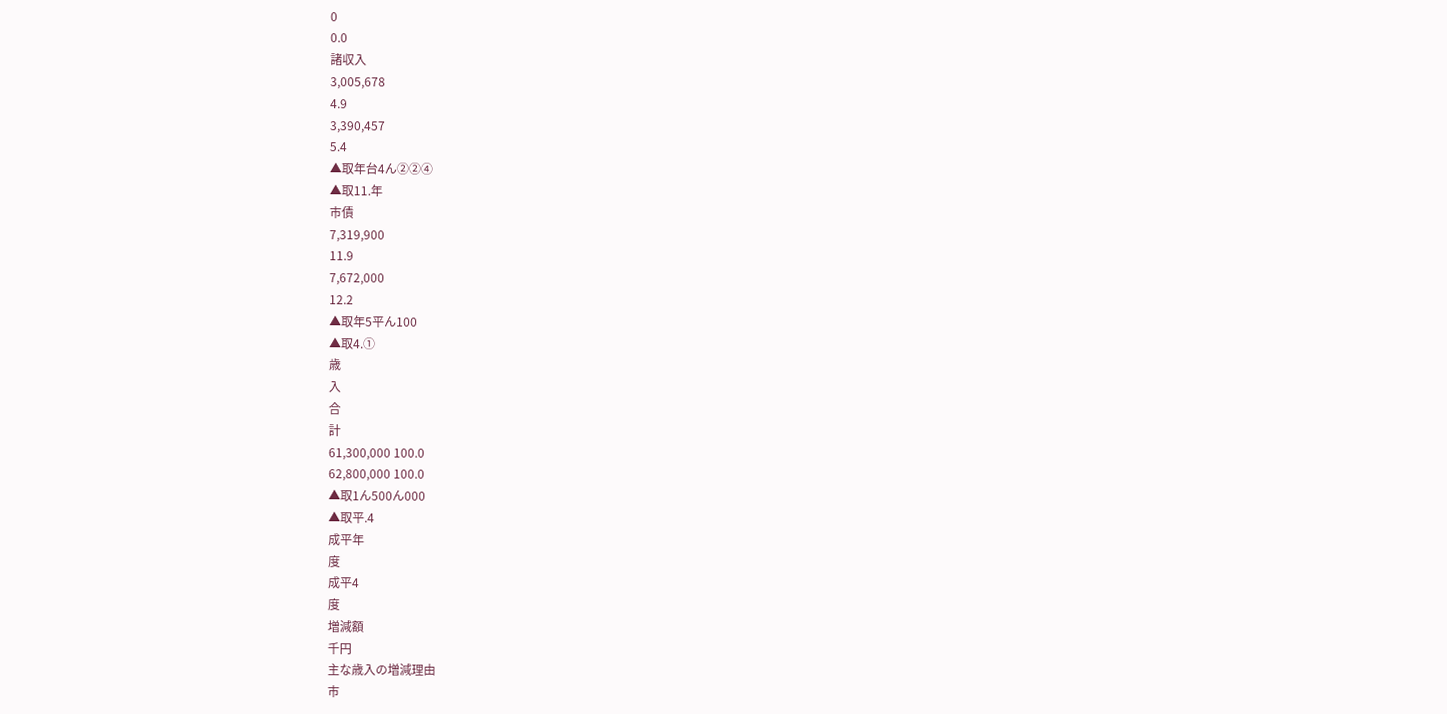0
0.0
諸収入
3,005,678
4.9
3,390,457
5.4
▲取年台4ん②②④
▲取11.年
市債
7,319,900
11.9
7,672,000
12.2
▲取年5平ん100
▲取4.①
歳
入
合
計
61,300,000 100.0
62,800,000 100.0
▲取1ん500ん000
▲取平.4
成平年
度
成平4
度
増減額
千円
主な歳入の増減理由
市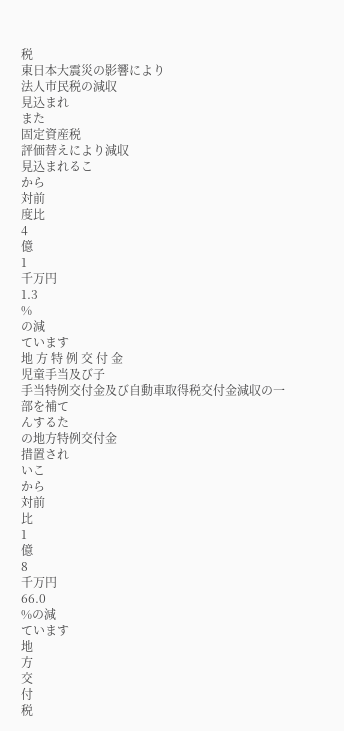税
東日本大震災の影響により
法人市民税の減収
見込まれ
また
固定資産税
評価替えにより減収
見込まれるこ
から
対前
度比
4
億
1
千万円
1.3
%
の減
ています
地 方 特 例 交 付 金
児童手当及び子
手当特例交付金及び自動車取得税交付金減収の一部を補て
んするた
の地方特例交付金
措置され
いこ
から
対前
比
1
億
8
千万円
66.0
%の減
ています
地
方
交
付
税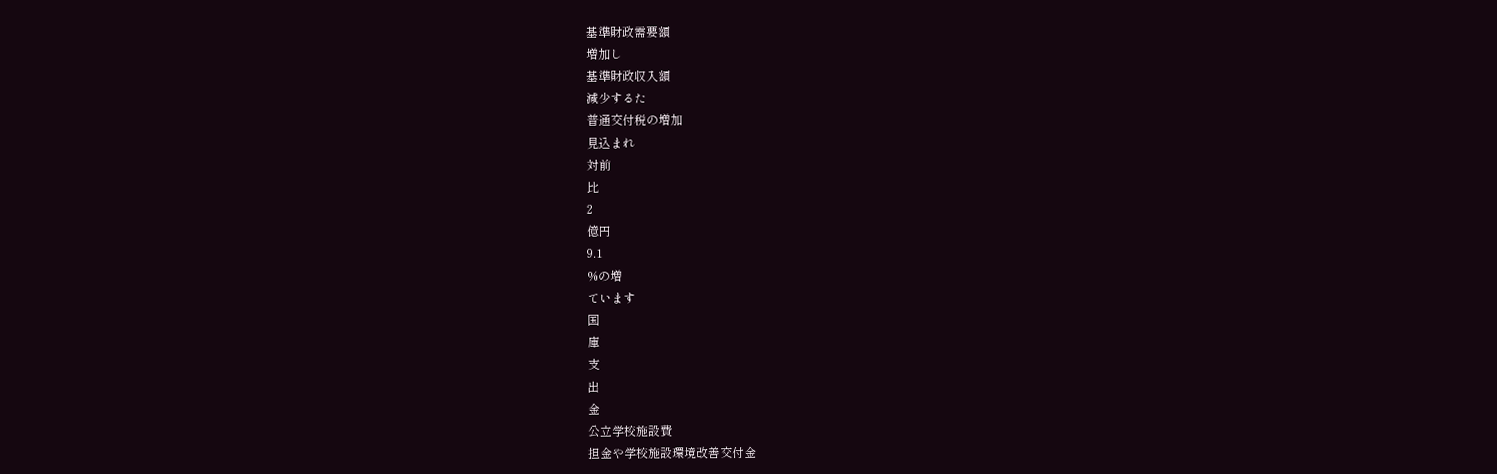基準財政需要額
増加し
基準財政収入額
減少するた
普通交付税の増加
見込まれ
対前
比
2
億円
9.1
%の増
ています
国
庫
支
出
金
公立学校施設費
担金や学校施設環境改善交付金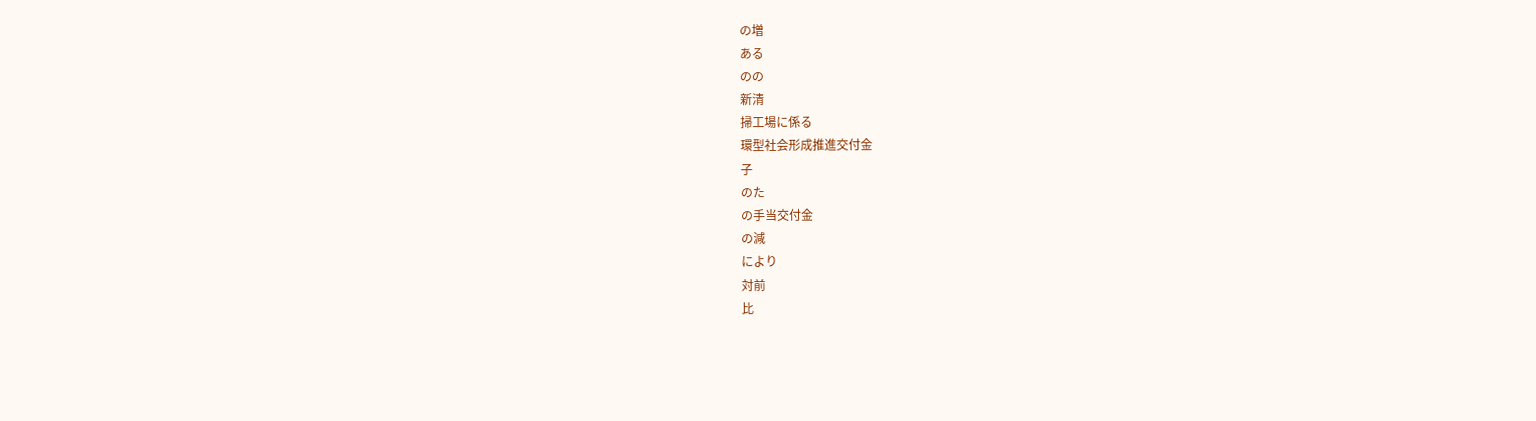の増
ある
のの
新清
掃工場に係る
環型社会形成推進交付金
子
のた
の手当交付金
の減
により
対前
比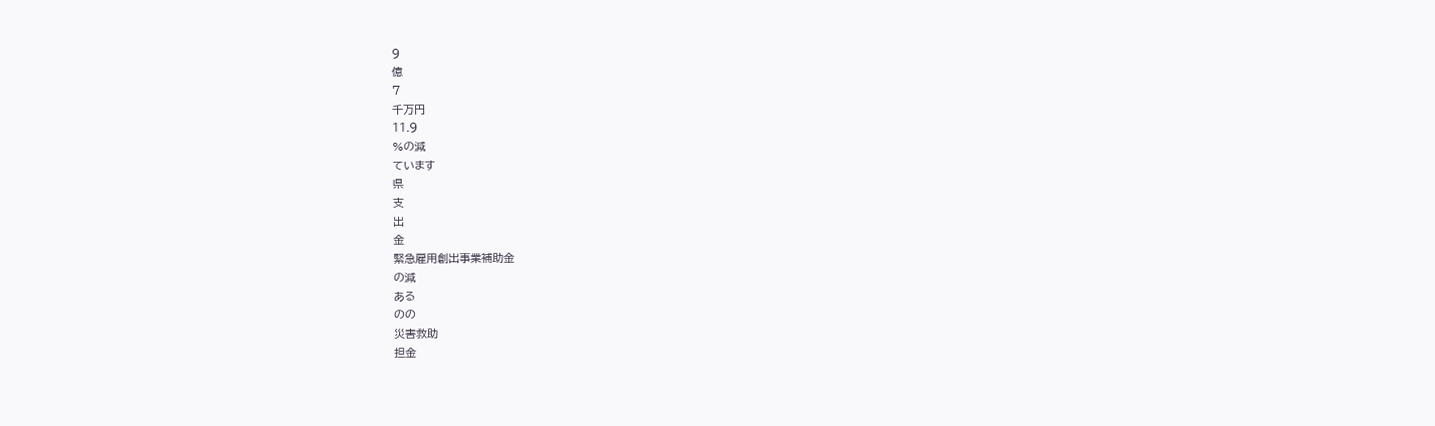9
億
7
千万円
11.9
%の減
ています
県
支
出
金
緊急雇用創出事業補助金
の減
ある
のの
災害救助
担金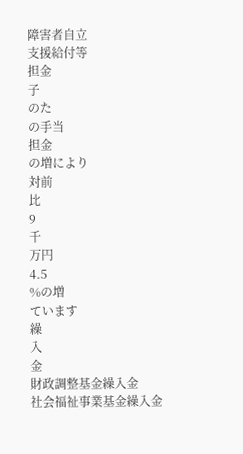障害者自立
支援給付等
担金
子
のた
の手当
担金
の増により
対前
比
9
千
万円
4.5
%の増
ています
繰
入
金
財政調整基金繰入金
社会福祉事業基金繰入金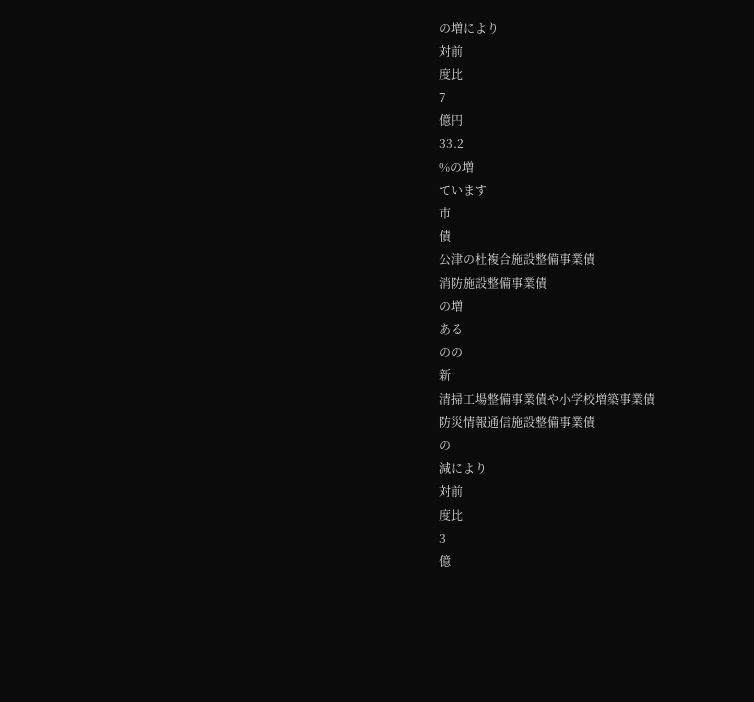の増により
対前
度比
7
億円
33.2
%の増
ています
市
債
公津の杜複合施設整備事業債
消防施設整備事業債
の増
ある
のの
新
清掃工場整備事業債や小学校増築事業債
防災情報通信施設整備事業債
の
減により
対前
度比
3
億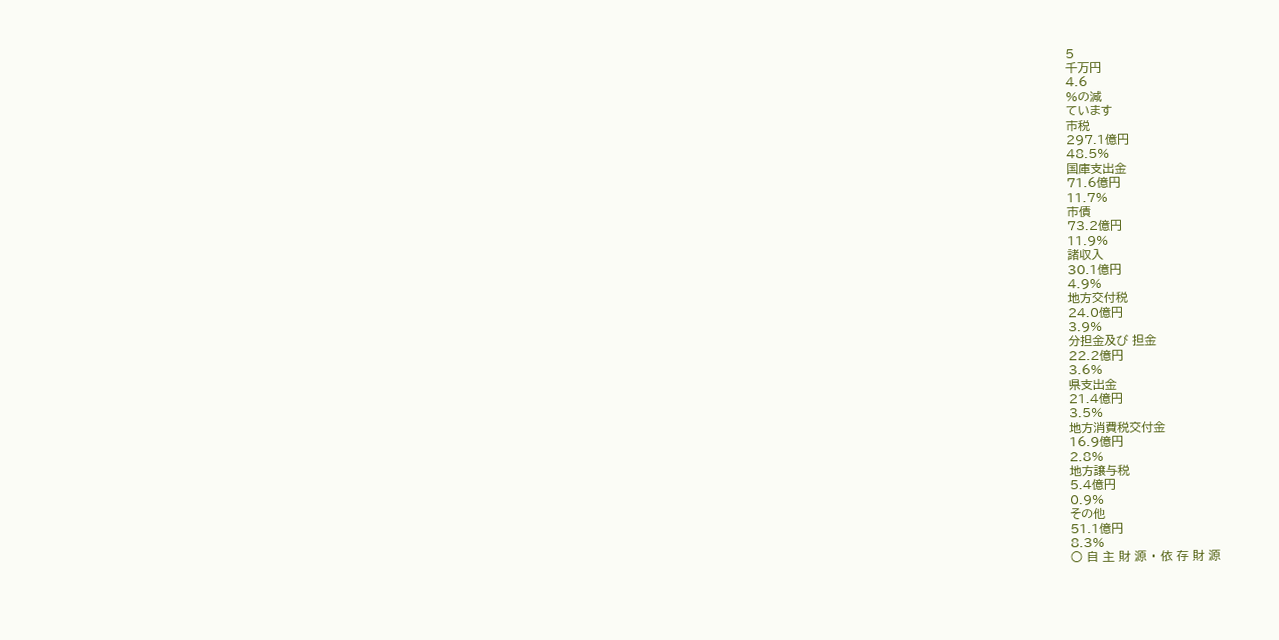5
千万円
4.6
%の減
ています
市税
297.1億円
48.5%
国庫支出金
71.6億円
11.7%
市債
73.2億円
11.9%
諸収入
30.1億円
4.9%
地方交付税
24.0億円
3.9%
分担金及び 担金
22.2億円
3.6%
県支出金
21.4億円
3.5%
地方消費税交付金
16.9億円
2.8%
地方譲与税
5.4億円
0.9%
その他
51.1億円
8.3%
○ 自 主 財 源 ・ 依 存 財 源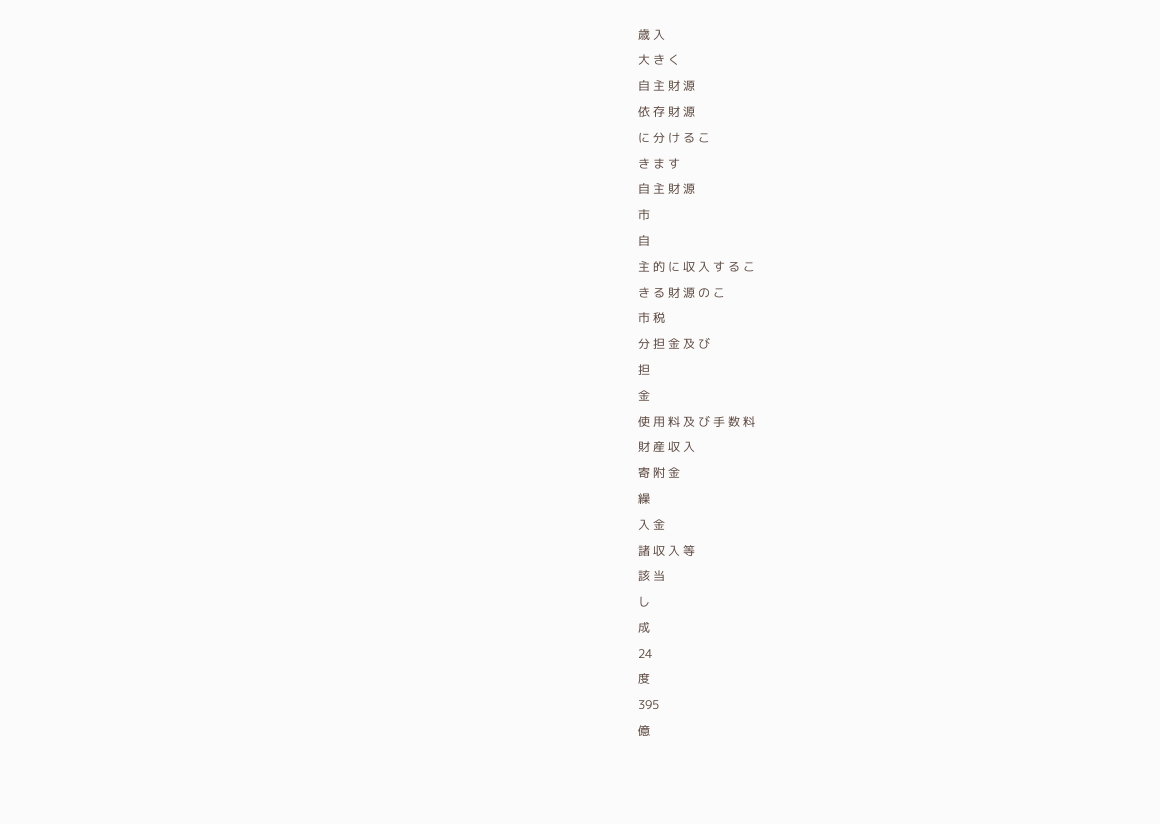歳 入
大 き く
自 主 財 源
依 存 財 源
に 分 け る こ
き ま す
自 主 財 源
市
自
主 的 に 収 入 す る こ
き る 財 源 の こ
市 税
分 担 金 及 び
担
金
使 用 料 及 び 手 数 料
財 産 収 入
寄 附 金
繰
入 金
諸 収 入 等
該 当
し
成
24
度
395
億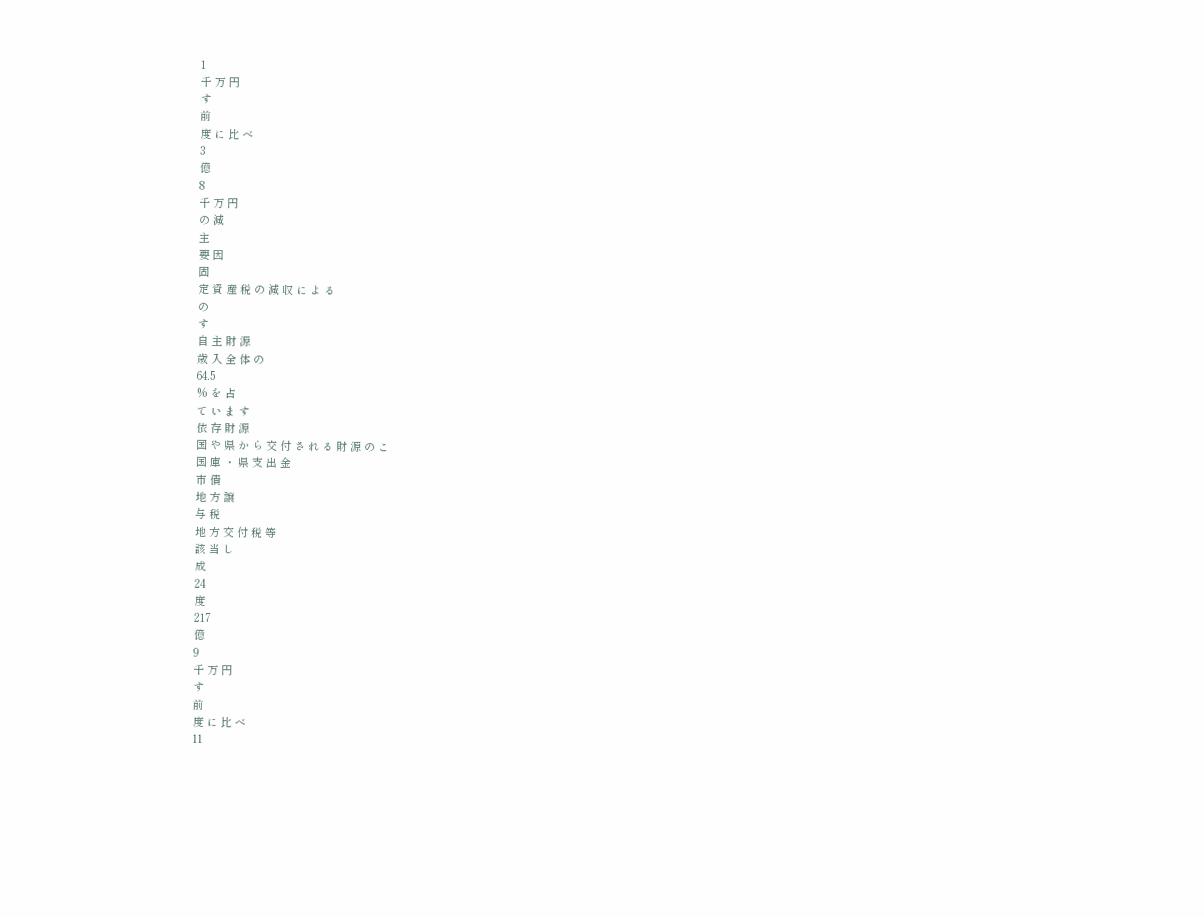1
千 万 円
す
前
度 に 比 べ
3
億
8
千 万 円
の 減
主
要 因
固
定 資 産 税 の 減 収 に よ る
の
す
自 主 財 源
歳 入 全 体 の
64.5
% を 占
て い ま す
依 存 財 源
国 や 県 か ら 交 付 さ れ る 財 源 の こ
国 庫 ・ 県 支 出 金
市 債
地 方 譲
与 税
地 方 交 付 税 等
該 当 し
成
24
度
217
億
9
千 万 円
す
前
度 に 比 べ
11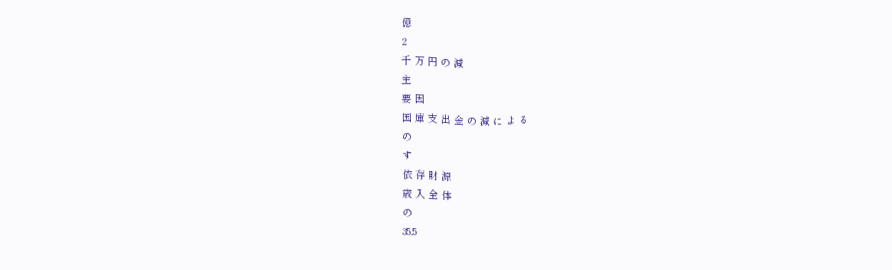億
2
千 万 円 の 減
主
要 因
国 庫 支 出 金 の 減 に よ る
の
す
依 存 財 源
歳 入 全 体
の
35.5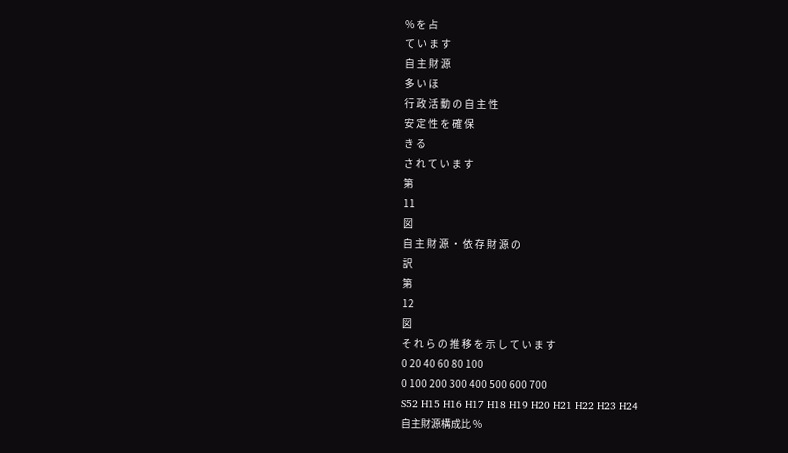% を 占
て い ま す
自 主 財 源
多 い ほ
行 政 活 動 の 自 主 性
安 定 性 を 確 保
き る
さ れ て い ま す
第
11
図
自 主 財 源 ・ 依 存 財 源 の
訳
第
12
図
そ れ ら の 推 移 を 示 し て い ま す
0 20 40 60 80 100
0 100 200 300 400 500 600 700
S52 H15 H16 H17 H18 H19 H20 H21 H22 H23 H24
自主財源構成比 %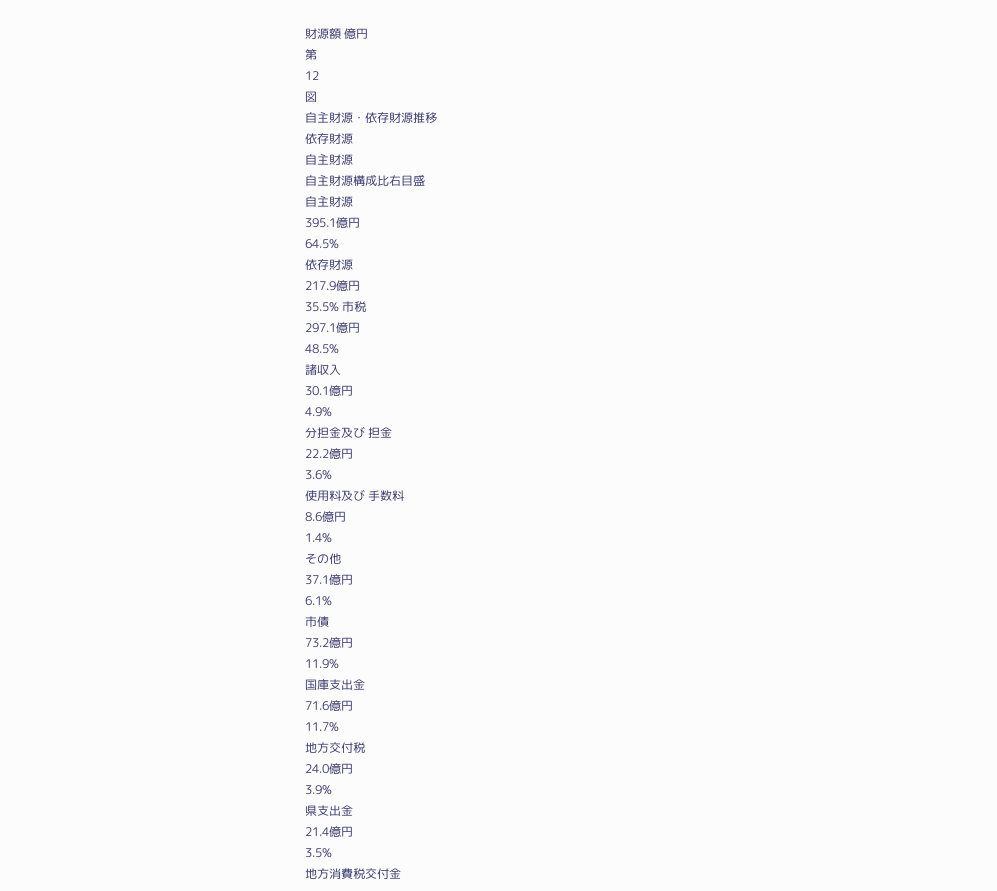財源額 億円
第
12
図
自主財源・依存財源推移
依存財源
自主財源
自主財源構成比右目盛
自主財源
395.1億円
64.5%
依存財源
217.9億円
35.5% 市税
297.1億円
48.5%
諸収入
30.1億円
4.9%
分担金及び 担金
22.2億円
3.6%
使用料及び 手数料
8.6億円
1.4%
その他
37.1億円
6.1%
市債
73.2億円
11.9%
国庫支出金
71.6億円
11.7%
地方交付税
24.0億円
3.9%
県支出金
21.4億円
3.5%
地方消費税交付金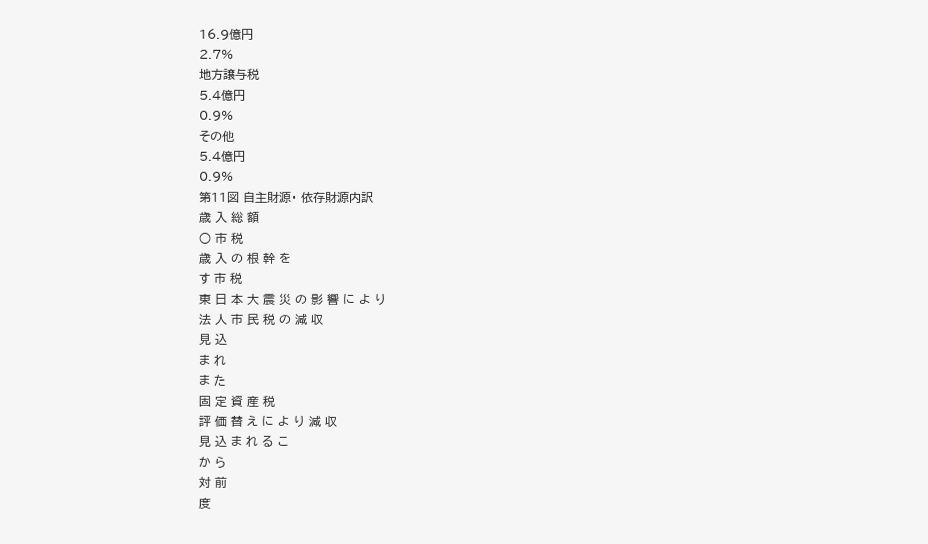16.9億円
2.7%
地方譲与税
5.4億円
0.9%
その他
5.4億円
0.9%
第11図 自主財源・ 依存財源内訳
歳 入 総 額
○ 市 税
歳 入 の 根 幹 を
す 市 税
東 日 本 大 震 災 の 影 響 に よ り
法 人 市 民 税 の 減 収
見 込
ま れ
ま た
固 定 資 産 税
評 価 替 え に よ り 減 収
見 込 ま れ る こ
か ら
対 前
度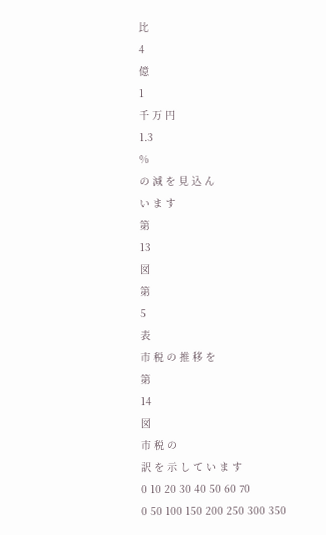比
4
億
1
千 万 円
1.3
%
の 減 を 見 込 ん
い ま す
第
13
図
第
5
表
市 税 の 推 移 を
第
14
図
市 税 の
訳 を 示 し て い ま す
0 10 20 30 40 50 60 70
0 50 100 150 200 250 300 350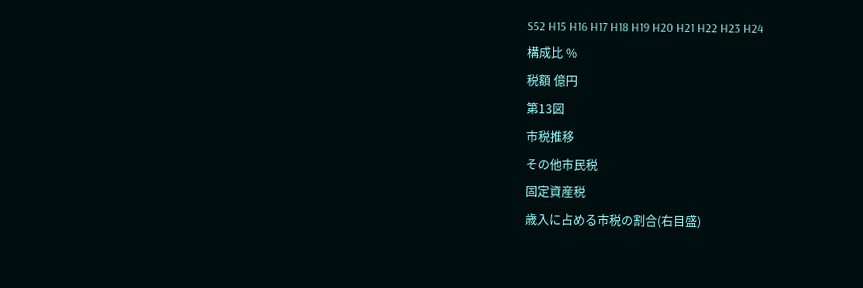S52 H15 H16 H17 H18 H19 H20 H21 H22 H23 H24
構成比 %
税額 億円
第13図
市税推移
その他市民税
固定資産税
歳入に占める市税の割合(右目盛)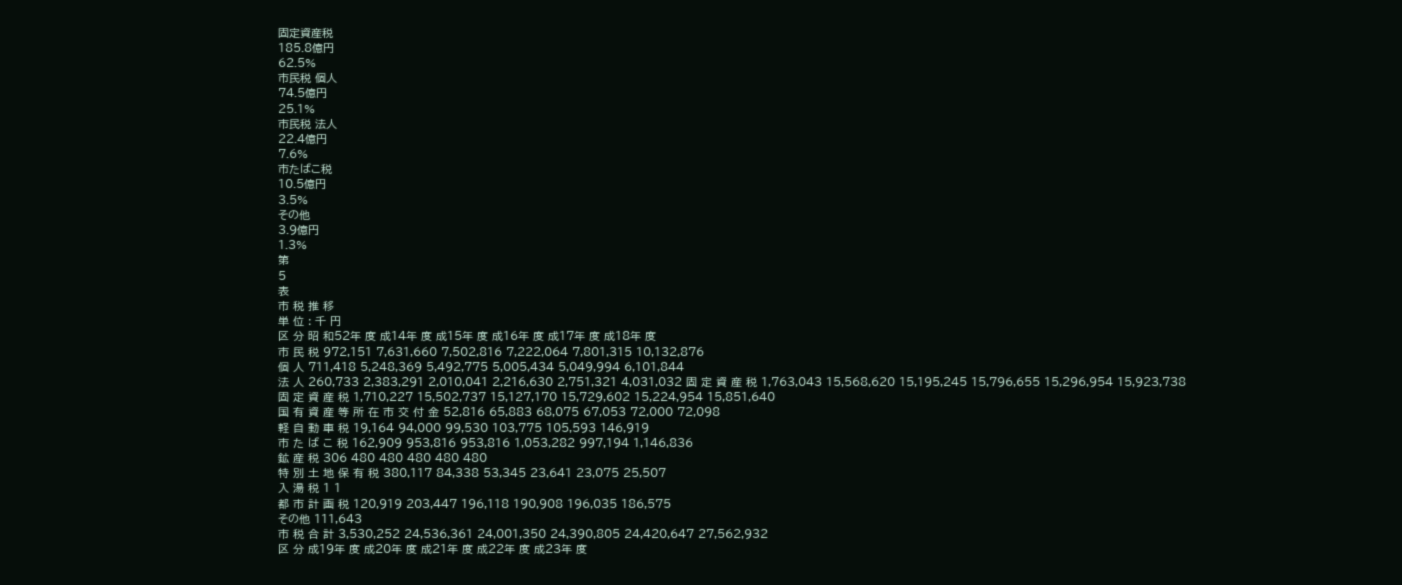固定資産税
185.8億円
62.5%
市民税 個人
74.5億円
25.1%
市民税 法人
22.4億円
7.6%
市たばこ税
10.5億円
3.5%
その他
3.9億円
1.3%
第
5
表
市 税 推 移
単 位 : 千 円
区 分 昭 和52年 度 成14年 度 成15年 度 成16年 度 成17年 度 成18年 度
市 民 税 972,151 7,631,660 7,502,816 7,222,064 7,801,315 10,132,876
個 人 711,418 5,248,369 5,492,775 5,005,434 5,049,994 6,101,844
法 人 260,733 2,383,291 2,010,041 2,216,630 2,751,321 4,031,032 固 定 資 産 税 1,763,043 15,568,620 15,195,245 15,796,655 15,296,954 15,923,738
固 定 資 産 税 1,710,227 15,502,737 15,127,170 15,729,602 15,224,954 15,851,640
国 有 資 産 等 所 在 市 交 付 金 52,816 65,883 68,075 67,053 72,000 72,098
軽 自 動 車 税 19,164 94,000 99,530 103,775 105,593 146,919
市 た ば こ 税 162,909 953,816 953,816 1,053,282 997,194 1,146,836
鉱 産 税 306 480 480 480 480 480
特 別 土 地 保 有 税 380,117 84,338 53,345 23,641 23,075 25,507
入 湯 税 1 1
都 市 計 画 税 120,919 203,447 196,118 190,908 196,035 186,575
その他 111,643
市 税 合 計 3,530,252 24,536,361 24,001,350 24,390,805 24,420,647 27,562,932
区 分 成19年 度 成20年 度 成21年 度 成22年 度 成23年 度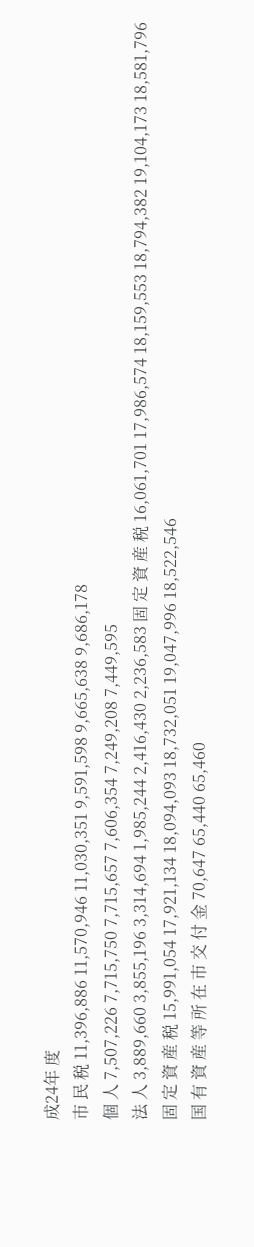成24年 度
市 民 税 11,396,886 11,570,946 11,030,351 9,591,598 9,665,638 9,686,178
個 人 7,507,226 7,715,750 7,715,657 7,606,354 7,249,208 7,449,595
法 人 3,889,660 3,855,196 3,314,694 1,985,244 2,416,430 2,236,583 固 定 資 産 税 16,061,701 17,986,574 18,159,553 18,794,382 19,104,173 18,581,796
固 定 資 産 税 15,991,054 17,921,134 18,094,093 18,732,051 19,047,996 18,522,546
国 有 資 産 等 所 在 市 交 付 金 70,647 65,440 65,460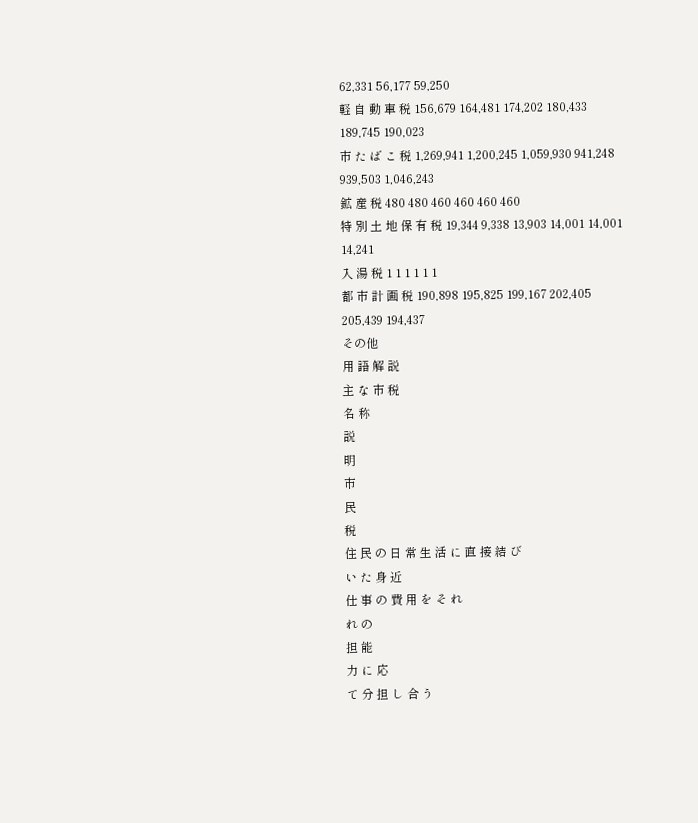62,331 56,177 59,250
軽 自 動 車 税 156,679 164,481 174,202 180,433 189,745 190,023
市 た ば こ 税 1,269,941 1,200,245 1,059,930 941,248 939,503 1,046,243
鉱 産 税 480 480 460 460 460 460
特 別 土 地 保 有 税 19,344 9,338 13,903 14,001 14,001 14,241
入 湯 税 1 1 1 1 1 1
都 市 計 画 税 190,898 195,825 199,167 202,405 205,439 194,437
その他
用 語 解 説
主 な 市 税
名 称
説
明
市
民
税
住 民 の 日 常 生 活 に 直 接 結 び
い た 身 近
仕 事 の 費 用 を そ れ
れ の
担 能
力 に 応
て 分 担 し 合 う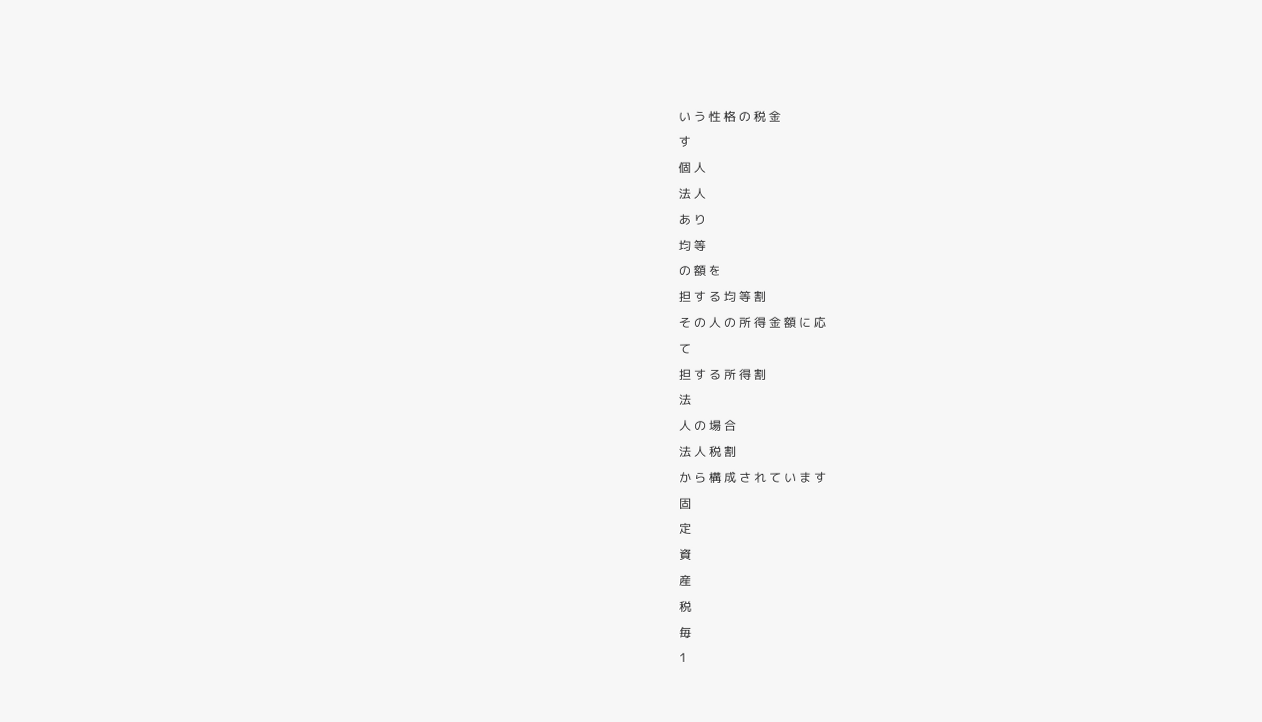い う 性 格 の 税 金
す
個 人
法 人
あ り
均 等
の 額 を
担 す る 均 等 割
そ の 人 の 所 得 金 額 に 応
て
担 す る 所 得 割
法
人 の 場 合
法 人 税 割
か ら 構 成 さ れ て い ま す
固
定
資
産
税
毎
1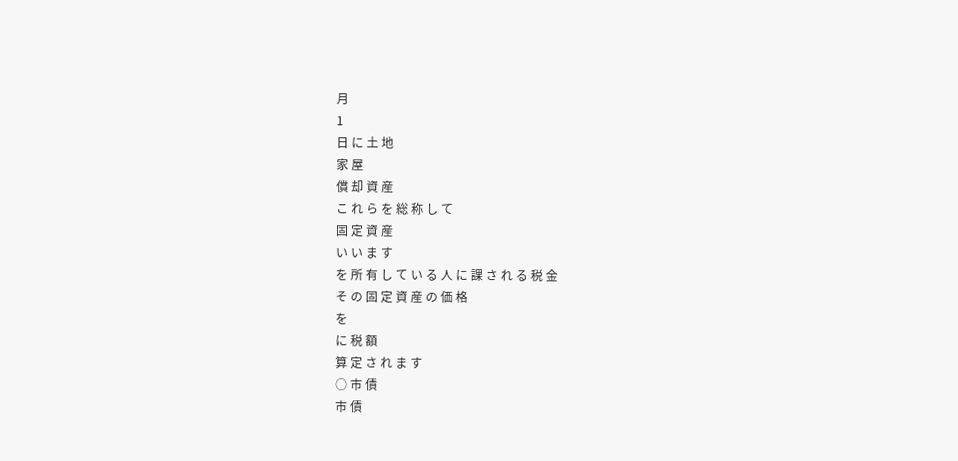月
1
日 に 土 地
家 屋
償 却 資 産
こ れ ら を 総 称 し て
固 定 資 産
い い ま す
を 所 有 し て い る 人 に 課 さ れ る 税 金
そ の 固 定 資 産 の 価 格
を
に 税 額
算 定 さ れ ま す
○ 市 債
市 債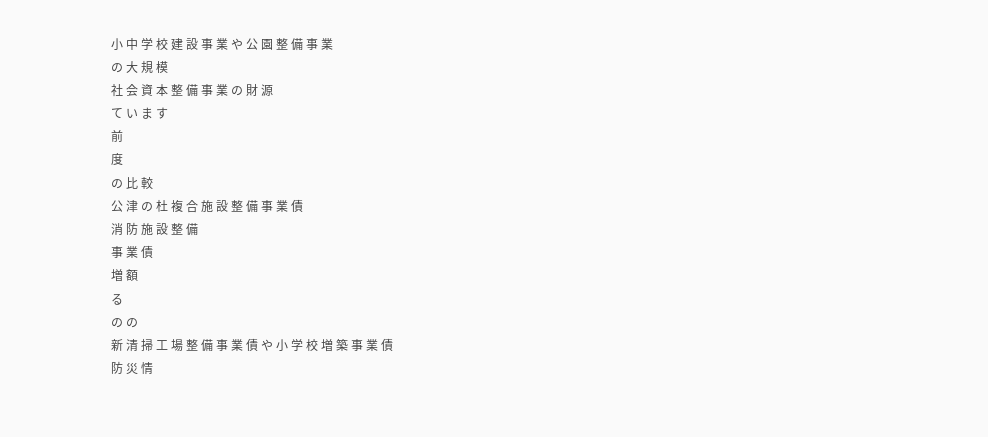小 中 学 校 建 設 事 業 や 公 園 整 備 事 業
の 大 規 模
社 会 資 本 整 備 事 業 の 財 源
て い ま す
前
度
の 比 較
公 津 の 杜 複 合 施 設 整 備 事 業 債
消 防 施 設 整 備
事 業 債
増 額
る
の の
新 清 掃 工 場 整 備 事 業 債 や 小 学 校 増 築 事 業 債
防 災 情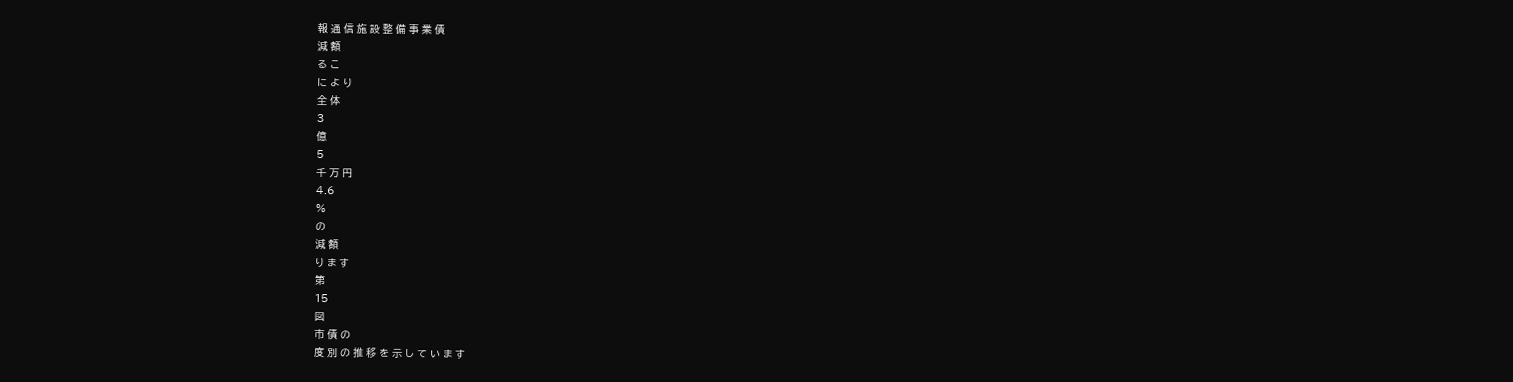報 通 信 施 設 整 備 事 業 債
減 額
る こ
に よ り
全 体
3
億
5
千 万 円
4.6
%
の
減 額
り ま す
第
15
図
市 債 の
度 別 の 推 移 を 示 し て い ま す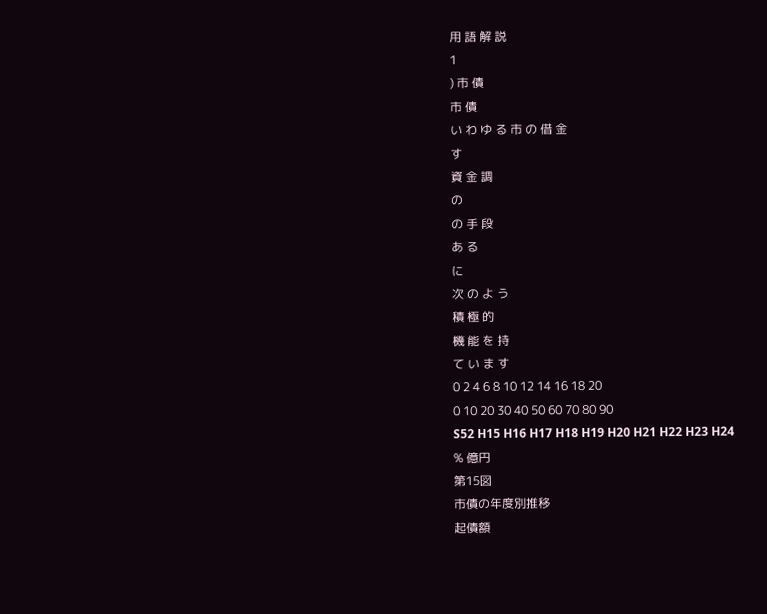用 語 解 説
1
) 市 債
市 債
い わ ゆ る 市 の 借 金
す
資 金 調
の
の 手 段
あ る
に
次 の よ う
積 極 的
機 能 を 持
て い ま す
0 2 4 6 8 10 12 14 16 18 20
0 10 20 30 40 50 60 70 80 90
S52 H15 H16 H17 H18 H19 H20 H21 H22 H23 H24
% 億円
第15図
市債の年度別推移
起債額